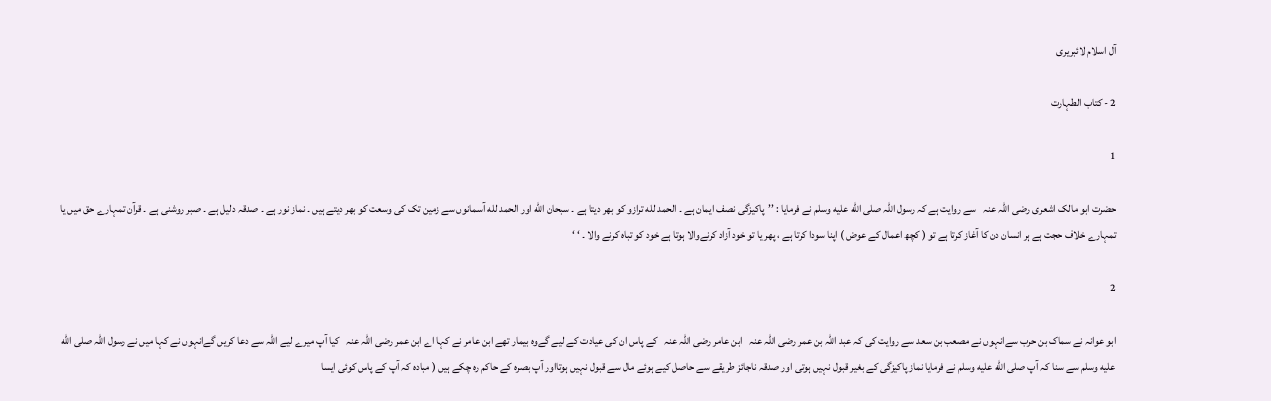آل اسلام لائبریری

2 - کتاب الطہارت

1

حضرت ابو مالک اشعری ‌رضی ‌اللہ ‌عنہ ‌ ‌ سے روایت ہے کہ رسول اللہ صلى الله عليه وسلم نے فرمایا : ’’پاکیزگی نصف ایمان ہے ۔ الحمد لله ترازو کو بھر دیتا ہے ۔ سبحان الله اور الحمد لله آسمانوں سے زمین تک کی وسعت کو بھر دیتے ہیں ۔ نماز نور ہے ۔ صدقہ دلیل ہے ۔ صبر روشنی ہے ۔ قرآن تمہارے حق میں یا تمہارے خلاف حجت ہے ہر انسان دن کا آغاز کرتا ہے تو ( کچھ اعمال کے عوض ) اپنا سودا کرتا ہے ، پھر یا تو خود آزاد کرنےوالا ہوتا ہے خود کو تباہ کرنے والا ۔ ‘ ‘

2

ابو عوانہ نے سماک بن حرب سےانہوں نے مصعب بن سعد سے روایت کی کہ عبد اللہ بن عمر ‌رضی ‌اللہ ‌عنہ ‌ ‌ ابن عامر ‌رضی ‌اللہ ‌عنہ ‌ ‌ کے پاس ان کی عیادت کے لیے گےوہ بیمار تھے ابن عامر نے کہا اے ابن عمر ‌رضی ‌اللہ ‌عنہ ‌ ‌ کیا آپ میرے لیے اللہ سے دعا کریں گےانہوں نے کہا میں نے رسول اللہ صلى الله عليه وسلم سے سنا کہ آپ صلى الله عليه وسلم نے فرمایا نماز پاکیزگی کے بغیر قبول نہیں ہوتی اور صدقہ ناجائز طریقے سے حاصل کیے ہوئے مال سے قبول نہیں ہوتااور آپ بصرہ کے حاکم رہ چکے ہیں ( مبادہ کہ آپ کے پاس کوئی ایسا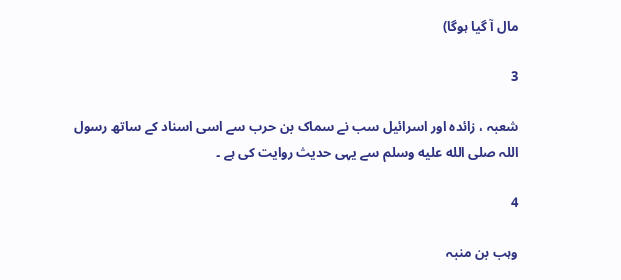مال آ گیا ہوگا)

3

شعبہ ، زائدہ اور اسرائیل سب نے سماک بن حرب سے اسی اسناد کے ساتھ رسول اللہ صلى الله عليه وسلم سے یہی حدیث روایت کی ہے ۔

4

وہب بن منبہ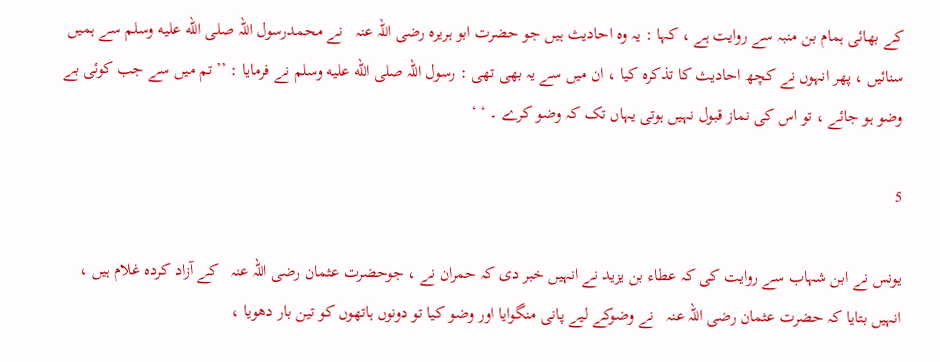کے بھائی ہمام بن منبہ سے روایت ہے ، کہا : یہ وہ احادیث ہیں جو حضرت ابو ہریرہ ‌رضی ‌اللہ ‌عنہ ‌ ‌ نے محمدرسول اللہ صلى الله عليه وسلم سے ہمیں سنائیں ، پھر انہوں نے کچھ احادیث کا تذکرہ کیا ، ان میں سے یہ بھی تھی : رسول اللہ صلى الله عليه وسلم نے فرمایا : ’’تم میں سے جب کوئی بے وضو ہو جائے ، تو اس کی نماز قبول نہیں ہوتی یہاں تک کہ وضو کرے ۔ ‘ ‘

5

یونس نے ابن شہاب سے روایت کی کہ عطاء بن یزید نے انہیں خبر دی کہ حمران نے ، جوحضرت عثمان ‌رضی ‌اللہ ‌عنہ ‌ ‌ کے آزاد کردہ غلام ہیں ، انہیں بتایا کہ حضرت عثمان ‌رضی ‌اللہ ‌عنہ ‌ ‌ نے وضوکے لیے پانی منگوایا اور وضو کیا تو دونوں ہاتھوں کو تین بار دھویا ،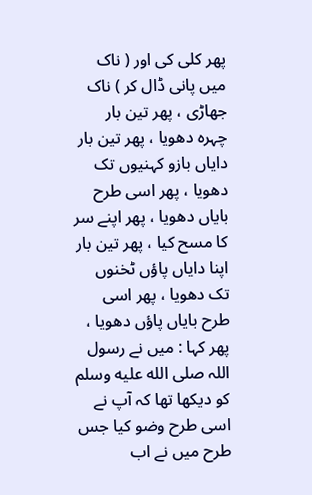پھر کلی کی اور ( ناک میں پانی ڈال کر ) ناک جھاڑی ، پھر تین بار چہرہ دھویا ، پھر تین بار دایاں بازو کہنیوں تک دھویا ، پھر اسی طرح بایاں دھویا ، پھر اپنے سر کا مسح کیا ، پھر تین بار اپنا دایاں پاؤں ٹخنوں تک دھویا ، پھر اسی طرح بایاں پاؤں دھویا ، پھر کہا : میں نے رسول اللہ صلى الله عليه وسلم کو دیکھا تھا کہ آپ نے اسی طرح وضو کیا جس طرح میں نے اب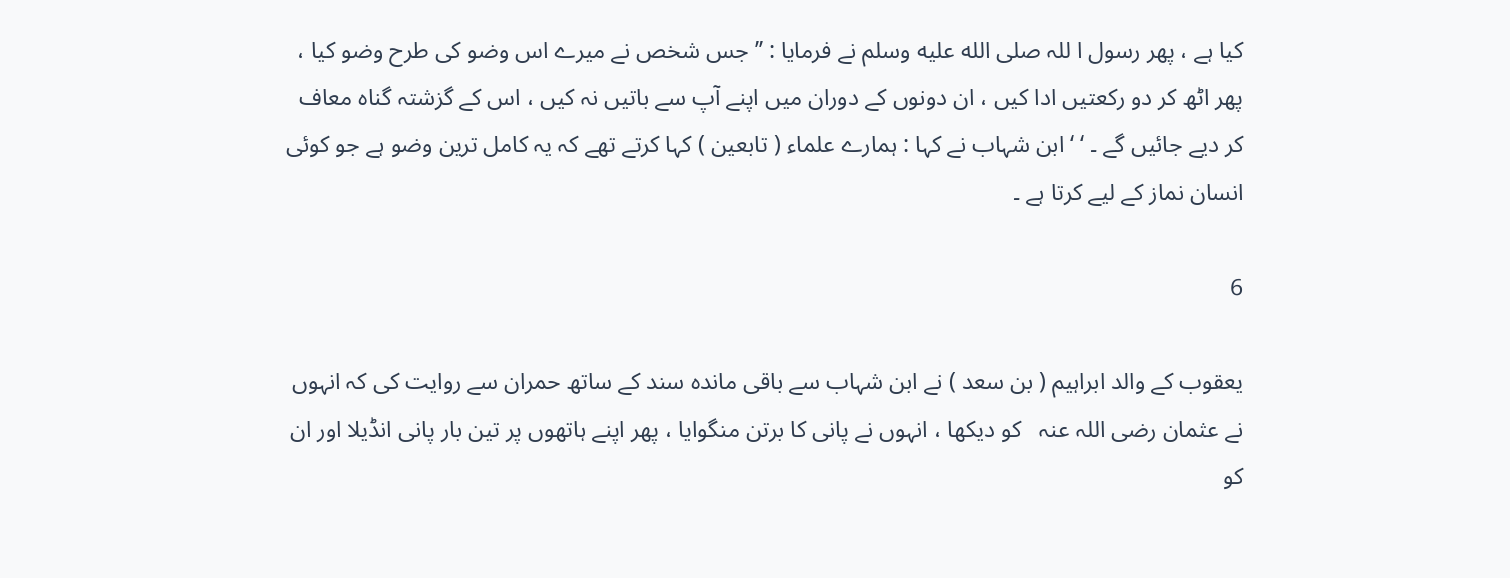کیا ہے ، پھر رسول ا للہ صلى الله عليه وسلم نے فرمایا : ’’ جس شخص نے میرے اس وضو کی طرح وضو کیا ، پھر اٹھ کر دو رکعتیں ادا کیں ، ان دونوں کے دوران میں اپنے آپ سے باتیں نہ کیں ، اس کے گزشتہ گناہ معاف کر دیے جائیں گے ۔ ‘ ‘ ابن شہاب نے کہا : ہمارے علماء ( تابعین ) کہا کرتے تھے کہ یہ کامل ترین وضو ہے جو کوئی انسان نماز کے لیے کرتا ہے ۔

6

یعقوب کے والد ابراہیم ( بن سعد ) نے ابن شہاب سے باقی ماندہ سند کے ساتھ حمران سے روایت کی کہ انہوں نے عثمان ‌رضی ‌اللہ ‌عنہ ‌ ‌ کو دیکھا ، انہوں نے پانی کا برتن منگوایا ، پھر اپنے ہاتھوں پر تین بار پانی انڈیلا اور ان کو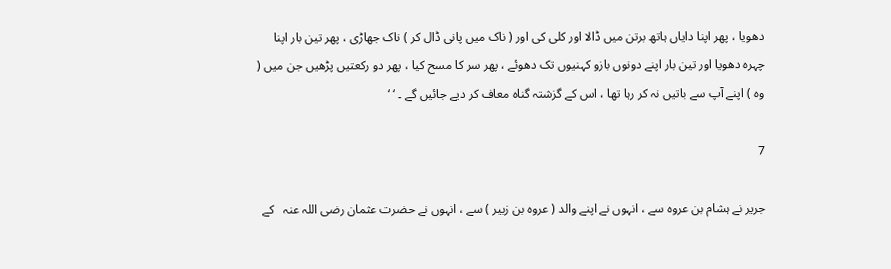دھویا ، پھر اپنا دایاں ہاتھ برتن میں ڈالا اور کلی کی اور ( ناک میں پانی ڈال کر ) ناک جھاڑی ، پھر تین بار اپنا چہرہ دھویا اور تین بار اپنے دونوں بازو کہنیوں تک دھوئے ، پھر سر کا مسح کیا ، پھر دو رکعتیں پڑھیں جن میں ( وہ ) اپنے آپ سے باتیں نہ کر رہا تھا ، اس کے گزشتہ گناہ معاف کر دیے جائیں گے ۔ ‘ ‘

7

جریر نے ہشام بن عروہ سے ، انہوں نے اپنے والد ( عروہ بن زبیر ) سے ، انہوں نے حضرت عثمان ‌رضی ‌اللہ ‌عنہ ‌ ‌ کے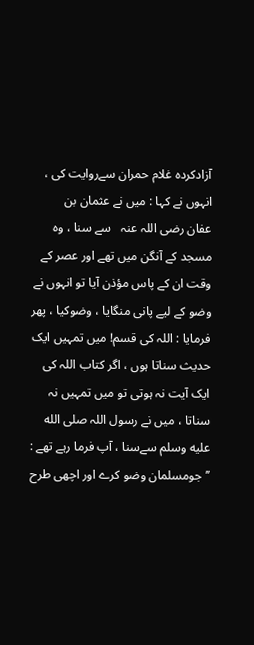آزادکردہ غلام حمران سےروایت کی ، انہوں نے کہا : میں نے عثمان بن عفان ‌رضی ‌اللہ ‌عنہ ‌ ‌ سے سنا ، وہ مسجد کے آنگن میں تھے اور عصر کے وقت ان کے پاس مؤذن آیا تو انہوں نے وضو کے لیے پانی منگایا ، وضوکیا ، پھر فرمایا : اللہ کی قسم! میں تمہیں ایک حدیث سناتا ہوں ، اگر کتاب اللہ کی ایک آیت نہ ہوتی تو میں تمہیں نہ سناتا ، میں نے رسول اللہ صلى الله عليه وسلم سےسنا ، آپ فرما رہے تھے : ’’ جومسلمان وضو کرے اور اچھی طرح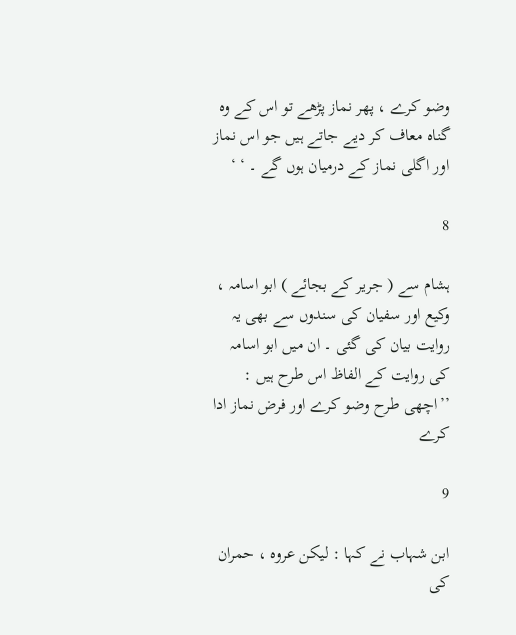وضو کرے ، پھر نماز پڑھے تو اس کے وہ گناہ معاف کر دیے جاتے ہیں جو اس نماز اور اگلی نماز کے درمیان ہوں گے ۔ ‘ ‘

8

ہشام سے ( جریر کے بجائے ) ابو اسامہ ، وکیع اور سفیان کی سندوں سے بھی یہ روایت بیان کی گئی ۔ ان میں ابو اسامہ کی روایت کے الفاظ اس طرح ہیں : ’’اچھی طرح وضو کرے اور فرض نماز ادا کرے

9

ابن شہاب نے کہا : لیکن عروہ ، حمران کی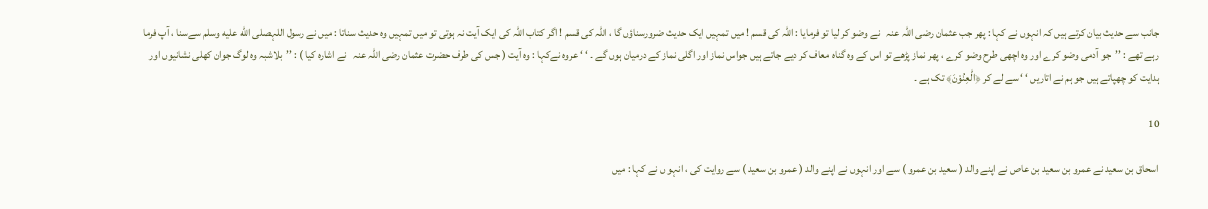جانب سے حدیث بیان کرتے ہیں کہ انہوں نے کہا : پھر جب عثمان ‌رضی ‌اللہ ‌عنہ ‌ ‌ نے وضو کر لیا تو فرمایا : اللہ کی قسم ! میں تمہیں ایک حدیث ضرورسناؤں گا ، اللہ کی قسم ! اگر کتاب اللہ کی ایک آیت نہ ہوتی تو میں تمہیں وہ حدیث سناتا : میں نے رسول اللہصلى الله عليه وسلم سےسنا ، آپ فرما رہے تھے : ’’جو آدمی وضو کرے اور وہ اچھی طرح وضو کرے ، پھر نماز پڑھے تو اس کے وہ گناہ معاف کر دیے جاتے ہیں جواس نماز اور اگلی نماز کے درمیان ہوں گے ۔ ‘ ‘ عروہ نےکہا : وہ آیت ( جس کی طرف حضرت عثمان ‌رضی ‌اللہ ‌عنہ ‌ ‌ نے اشارہ کیا ) : ’’بلاشبہ وہ لوگ جوان کھلی نشانیوں اور ہدایت کو چھپاتے ہیں جو ہم نے اتاریں ‘ ‘ سے لے کر ﴿الّٰعِنُوْنَ﴾ تک ہے ۔

10

اسحاق بن سعيد نے عمرو بن سعید بن عاص نے اپنے والد ( سعید بن عمرو ) سے اور انہوں نے اپنے والد ( عمرو بن سعید ) سے روایت کی ، انہو ں نے کہا : میں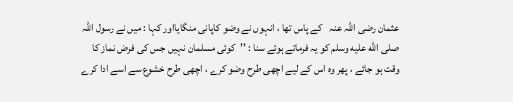عثمان ‌رضی ‌اللہ ‌عنہ ‌ ‌ کے پاس تھا ، انہوں نے وضو کاپانی منگایااور کہا : میں نے رسول اللہ صلى الله عليه وسلم کو یہ فرماتے ہوئے سنا : ’’کوئی مسلمان نہیں جس کی فرض نماز کا وقت ہو جائے ، پھر وہ اس کے لیے اچھی طرح وضو کرے ، اچھی طرح خشوع سے اسے ادا کرے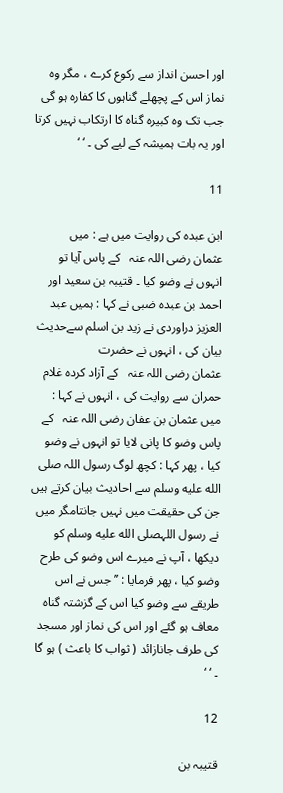اور احسن انداز سے رکوع کرے ، مگر وہ نماز اس کے پچھلے گناہوں کا کفارہ ہو گی جب تک وہ کبیرہ گناہ کا ارتکاب نہیں کرتا اور یہ بات ہمیشہ کے لیے کی ۔ ‘ ‘

11

ابن عبدہ کی روایت میں ہے : میں عثمان ‌رضی ‌اللہ ‌عنہ ‌ ‌ کے پاس آیا تو انہوں نے وضو کیا ۔ قتیبہ بن سعید اور احمد بن عبدہ ضبی نے کہا : ہمیں عبد العزیز دراوردی نے زید بن اسلم سےحدیث بیان کی ، انہوں نے حضرت عثمان ‌رضی ‌اللہ ‌عنہ ‌ ‌ کے آزاد کردہ غلام حمران سے روایت کی ، انہوں نے کہا : میں عثمان بن عفان ‌رضی ‌اللہ ‌عنہ ‌ ‌ کے پاس وضو کا پانی لایا تو انہوں نے وضو کیا ، پھر کہا : کچھ لوگ رسول اللہ صلى الله عليه وسلم سے احادیث بیان کرتے ہیں جن کی حقیقت میں نہیں جانتامگر میں نے رسول اللہصلى الله عليه وسلم کو دیکھا ، آپ نے میرے اس وضو کی طرح وضو کیا ، پھر فرمایا : ’’جس نے اس طریقے سے وضو کیا اس کے گزشتہ گناہ معاف ہو گئے اور اس کی نماز اور مسجد کی طرف جانازائد ( ثواب کا باعث ) ہو گا ۔ ‘ ‘

12

قتیبہ بن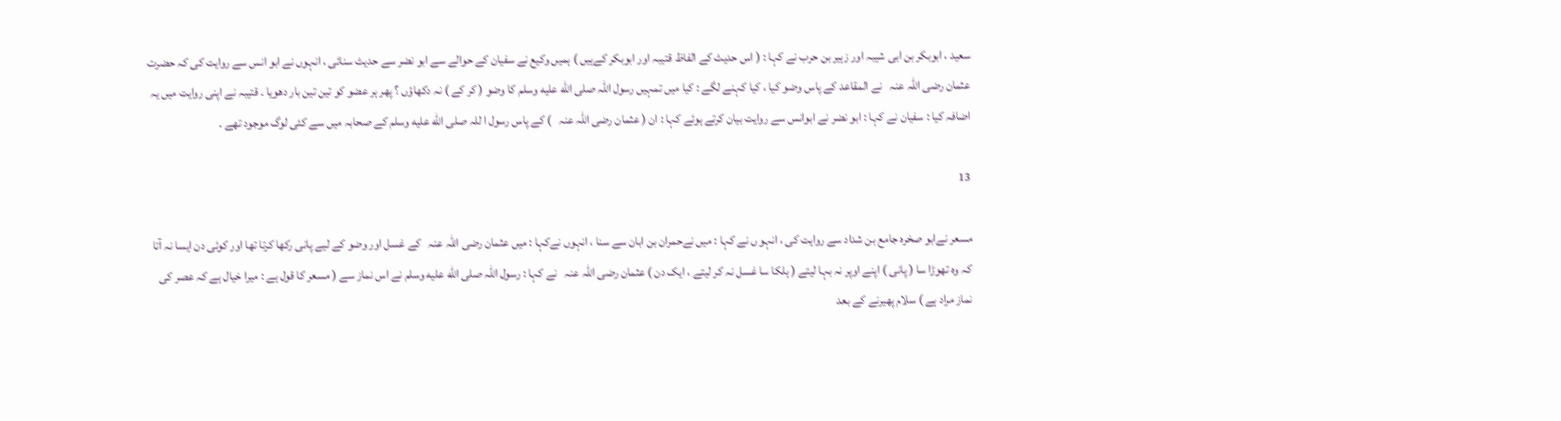سعید ، ابوبکر بن ابی شیبہ اور زہیر بن حرب نے کہا : ( اس حدیث کے الفاظ قتیبہ اور ابوبکر کےہیں ) ہمیں وکیع نے سفیان کے حوالے سے ابو نضر سے حدیث سنائی ، انہوں نے ابو انس سے روایت کی کہ حضرت عثمان ‌رضی ‌اللہ ‌عنہ ‌ ‌ نے المقاعد کے پاس وضو کیا ، کیا کہنے لگے : کیا میں تمہیں رسول اللہ صلى الله عليه وسلم کا وضو ( کر کے ) نہ دکھاؤں ؟ پھر ہر عضو کو تین تین بار دھویا ۔ قتیبہ نے اپنی روایت میں یہ اضافہ کیا : سفیان نے کہا : ابو نضر نے ابوانس سے روایت بیان کرتے ہوئے کہا : ان ( عثمان ‌رضی ‌اللہ ‌عنہ ‌ ‌ ) کے پاس رسول ا للہ صلى الله عليه وسلم کے صحابہ میں سے کئی لوگ موجود تھے ۔

13

مسعر نےابو صخرہ جامع بن شداد سے روایت کی ، انہو ں نے کہا : میں نےحمران بن ابان سے سنا ، انہوں نےکہا : میں عثمان ‌رضی ‌اللہ ‌عنہ ‌ ‌ کے غسل اور وضو کے لیے پانی رکھا کرتا تھا اور کوئی دن ایسا نہ آتا کہ وہ تھوڑا سا ( پانی ) اپنے اوپر نہ بہا لیتے ( ہلکا سا غسل نہ کر لیتے ، ایک دن ) عثمان ‌رضی ‌اللہ ‌عنہ ‌ ‌ نے کہا : رسول اللہ صلى الله عليه وسلم نے اس نماز سے ( مسعر کا قول ہے : میرا خیال ہے کہ عصر کی نماز مراد ہے ) سلام پھیرنے کے بعد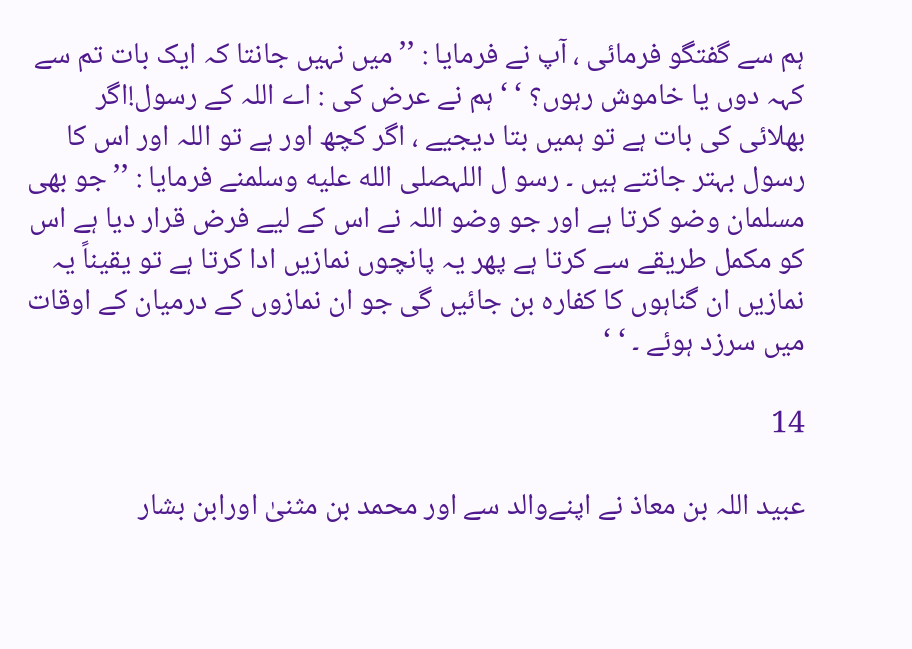ہم سے گفتگو فرمائی ، آپ نے فرمایا : ’’میں نہیں جانتا کہ ایک بات تم سے کہہ دوں یا خاموش رہوں؟ ‘ ‘ ہم نے عرض کی : اے اللہ کے رسول!اگر بھلائی کی بات ہے تو ہمیں بتا دیجیے ، اگر کچھ اور ہے تو اللہ اور اس کا رسول بہتر جانتے ہیں ۔ رسو ل اللہصلى الله عليه وسلمنے فرمایا : ’’جو بھی مسلمان وضو کرتا ہے اور جو وضو اللہ نے اس کے لیے فرض قرار دیا ہے اس کو مکمل طریقے سے کرتا ہے پھر یہ پانچوں نمازیں ادا کرتا ہے تو یقیناً یہ نمازیں ان گناہوں کا کفارہ بن جائیں گی جو ان نمازوں کے درمیان کے اوقات میں سرزد ہوئے ۔ ‘ ‘

14

عبید اللہ بن معاذ نے اپنےوالد سے اور محمد بن مثنیٰ اورابن بشار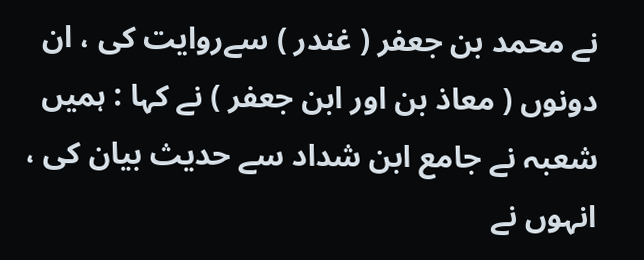نے محمد بن جعفر ( غندر ) سےروایت کی ، ان دونوں ( معاذ بن اور ابن جعفر ) نے کہا : ہمیں شعبہ نے جامع ابن شداد سے حدیث بیان کی ، انہوں نے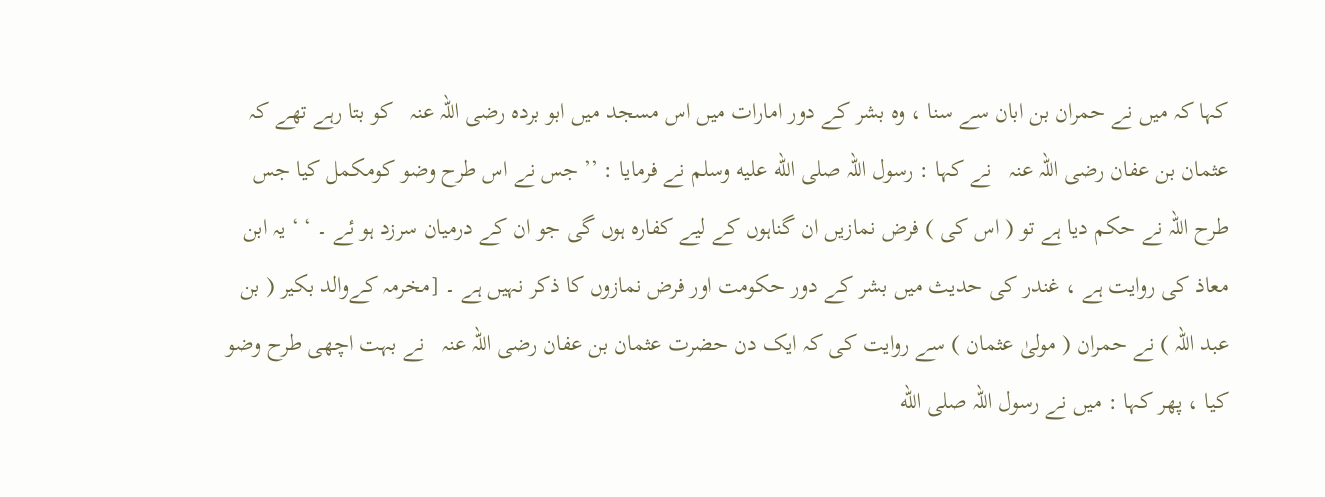کہا کہ میں نے حمران بن ابان سے سنا ، وہ بشر کے دور امارات میں اس مسجد میں ابو بردہ ‌رضی ‌اللہ ‌عنہ ‌ ‌ کو بتا رہے تھے کہ عثمان بن عفان ‌رضی ‌اللہ ‌عنہ ‌ ‌ نے کہا : رسول اللہ صلى الله عليه وسلم نے فرمایا : ’’ جس نے اس طرح وضو کومکمل کیا جس طرح اللہ نے حکم دیا ہے تو ( اس کی ) فرض نمازیں ان گناہوں کے لیے کفارہ ہوں گی جو ان کے درمیان سرزد ہو ئے ۔ ‘ ‘ یہ ابن معاذ کی روایت ہے ، غندر کی حدیث میں بشر کے دور حکومت اور فرض نمازوں کا ذکر نہیں ہے ۔ [مخرمہ کےوالد بکیر ( بن عبد اللہ ) نے حمران ( مولیٰ عثمان ) سے روایت کی کہ ایک دن حضرت عثمان بن عفان ‌رضی ‌اللہ ‌عنہ ‌ ‌ نے بہت اچھی طرح وضو کیا ، پھر کہا : میں نے رسول اللہ صلى الله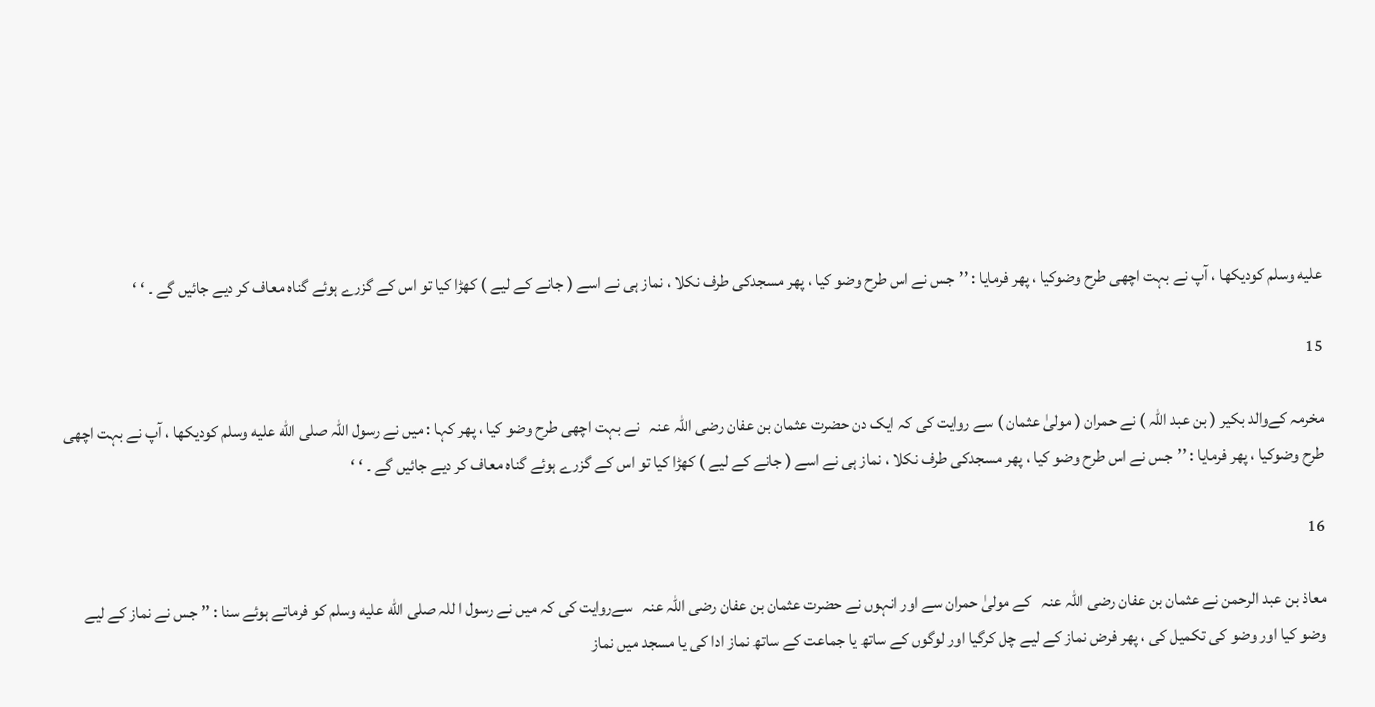عليه وسلم کودیکھا ، آپ نے بہت اچھی طرح وضوکیا ، پھر فرمایا : ’’جس نے اس طرح وضو کیا ، پھر مسجدکی طرف نکلا ، نماز ہی نے اسے ( جانے کے لیے ) کھڑا کیا تو اس کے گزرے ہوئے گناہ معاف کر دیے جائیں گے ۔ ‘ ‘

15

مخرمہ کےوالد بکیر ( بن عبد اللہ ) نے حمران ( مولیٰ عثمان ) سے روایت کی کہ ایک دن حضرت عثمان بن عفان ‌رضی ‌اللہ ‌عنہ ‌ ‌ نے بہت اچھی طرح وضو کیا ، پھر کہا : میں نے رسول اللہ صلى الله عليه وسلم کودیکھا ، آپ نے بہت اچھی طرح وضوکیا ، پھر فرمایا : ’’جس نے اس طرح وضو کیا ، پھر مسجدکی طرف نکلا ، نماز ہی نے اسے ( جانے کے لیے ) کھڑا کیا تو اس کے گزرے ہوئے گناہ معاف کر دیے جائیں گے ۔ ‘ ‘

16

معاذ بن عبد الرحمن نے عثمان بن عفان ‌رضی ‌اللہ ‌عنہ ‌ ‌ کے مولیٰ حمران سے اور انہوں نے حضرت عثمان بن عفان ‌رضی ‌اللہ ‌عنہ ‌ ‌ سےروایت کی کہ میں نے رسول ا للہ صلى الله عليه وسلم کو فرماتے ہوئے سنا : ’’ جس نے نماز کے لیے وضو کیا اور وضو کی تکمیل کی ، پھر فرض نماز کے لیے چل کرگیا اور لوگوں کے ساتھ یا جماعت کے ساتھ نماز ادا کی یا مسجد میں نماز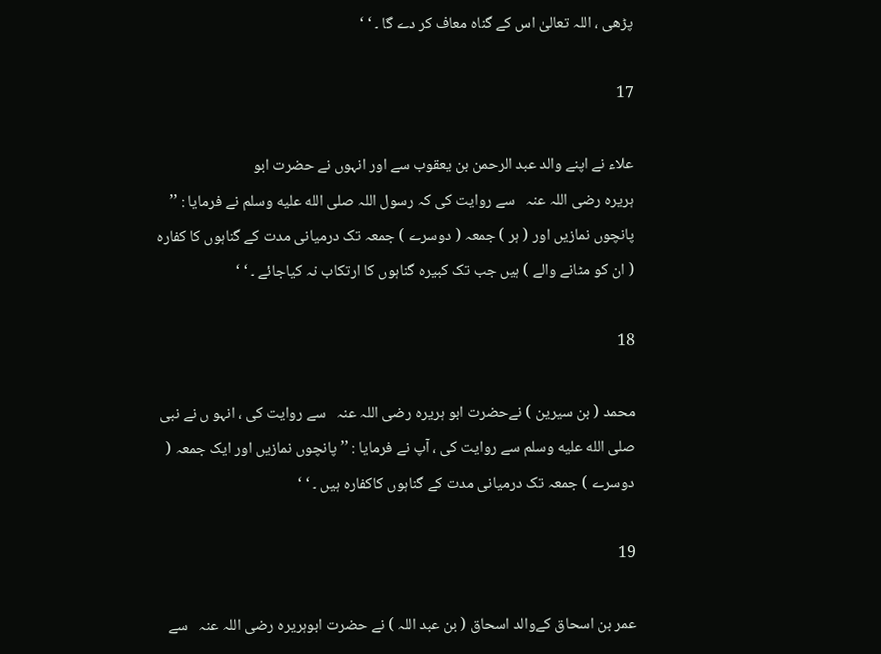پڑھی ، اللہ تعالیٰ اس کے گناہ معاف کر دے گا ۔ ‘ ‘

17

علاء نے اپنے والد عبد الرحمن بن یعقوب سے اور انہوں نے حضرت ابو ہریرہ ‌رضی ‌اللہ ‌عنہ ‌ ‌ سے روایت کی کہ رسول اللہ صلى الله عليه وسلم نے فرمایا : ’’ پانچوں نمازیں اور ( ہر ) جمعہ ( دوسرے ) جمعہ تک درمیانی مدت کے گناہوں کا کفارہ ( ان کو مٹانے والے ) ہیں جب تک کبیرہ گناہوں کا ارتکاب نہ کیاجائے ۔ ‘ ‘

18

محمد ( بن سیرین ) نےحضرت ابو ہریرہ ‌رضی ‌اللہ ‌عنہ ‌ ‌ سے روایت کی ، انہو ں نے نبی صلى الله عليه وسلم سے روایت کی ، آپ نے فرمایا : ’’ پانچوں نمازیں اور ایک جمعہ ( دوسرے ) جمعہ تک درمیانی مدت کے گناہوں کاکفارہ ہیں ۔ ‘ ‘

19

عمر بن اسحاق کےوالد اسحاق ( بن عبد اللہ ) نے حضرت ابوہریرہ ‌رضی ‌اللہ ‌عنہ ‌ ‌ سے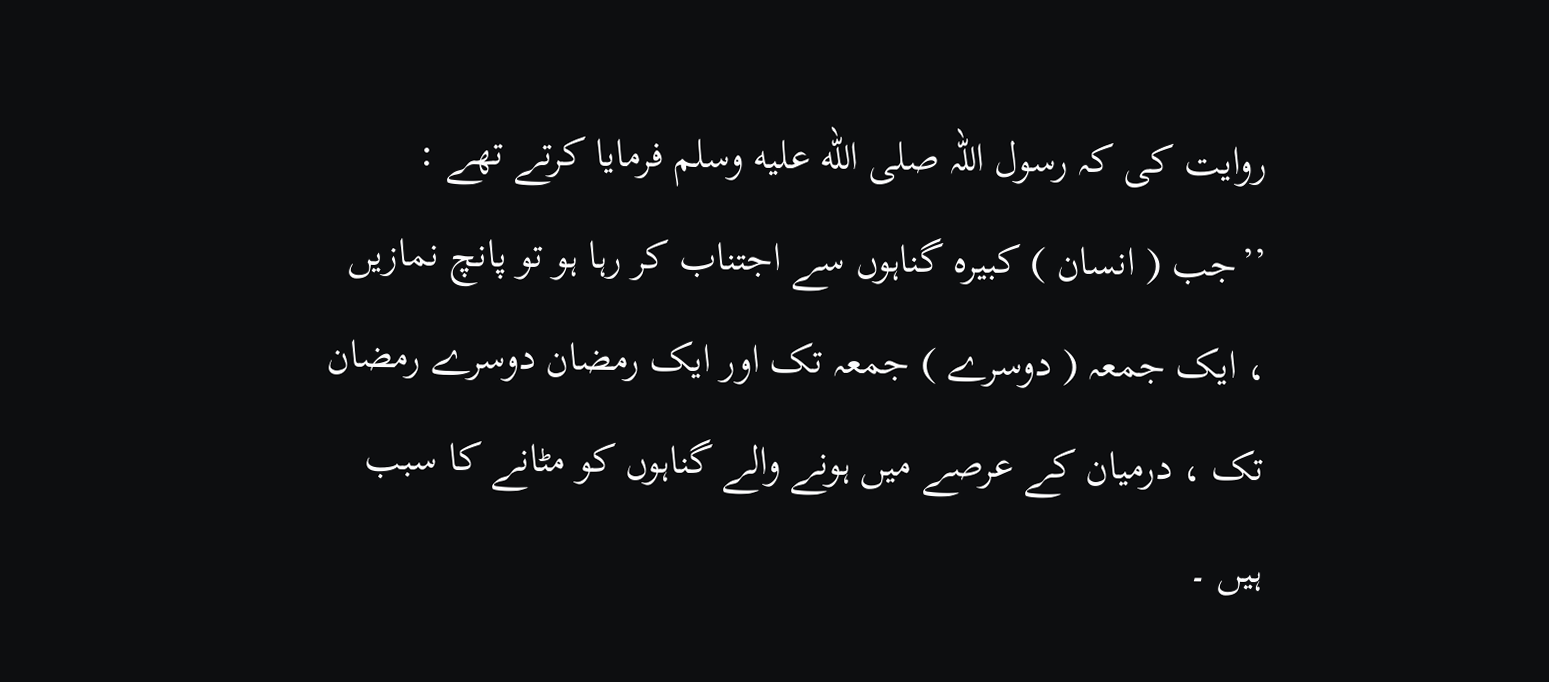روایت کی کہ رسول اللہ صلى الله عليه وسلم فرمایا کرتے تھے : ’’جب ( انسان ) کبیرہ گناہوں سے اجتناب کر رہا ہو تو پانچ نمازیں ، ایک جمعہ ( دوسرے ) جمعہ تک اور ایک رمضان دوسرے رمضان تک ، درمیان کے عرصے میں ہونے والے گناہوں کو مٹانے کا سبب ہیں ۔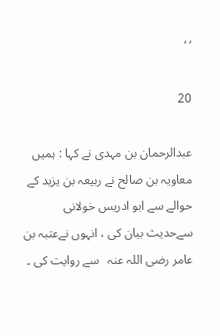‘ ‘

20

عبدالرحمان بن مہدی نے کہا : ہمیں معاویہ بن صالح نے ربیعہ بن یزید کے حوالے سے ابو ادریس خولانی سےحدیث بیان کی ، انہوں نےعتبہ بن عامر ‌رضی ‌اللہ ‌عنہ ‌ ‌ سے روایت کی ۔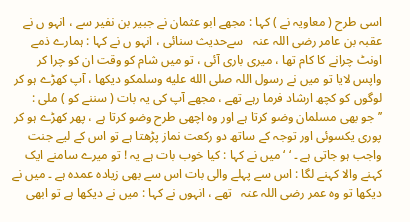اسی طرح ( معاویہ نے ) کہا : مجھے ابو عثمان نے جبیر بن نفیر سے ، انہو ں نے عقبہ بن عامر ‌رضی ‌اللہ ‌عنہ ‌ ‌ سےحدیث سنائی ، انہو ں نے کہا : ہمارے ذمے اونٹ چرانے کا کام تھا ، میری باری آئی ، تو میں شام کو وقت ان کو چرا کر واپس لایا تو میں نے رسول اللہ صلى الله عليه وسلمکو دیکھا ، آپ کھڑے ہو کر لوگوں کو کچھ ارشاد فرما رہے تھے ، مجھے آپ کی یہ بات ( سننے کو ) ملی : ’’جو بھی مسلمان وضو کرتا ہے اور وہ اچھی طرح وضو کرتا ہے ، پھر کھڑے ہو کر پوری یکسوئی اور توجہ کے ساتھ دو رکعت نماز پڑھتا ہے تو اس کے لیے جنت واجب ہو جاتی ہے ۔ ‘ ‘ میں نے کہا : کیا خوب بات ہے یہ ! تو میرے سامنے ایک کہنے والا کہنے لگا : اس سے پہلے والی بات اس سے بھی زیادہ عمدہ ہے ۔ میں نے دیکھا تو وہ عمر ‌رضی ‌اللہ ‌عنہ ‌ ‌ تھے ، انہوں نے کہا : میں نے دیکھا ہے تو ابھی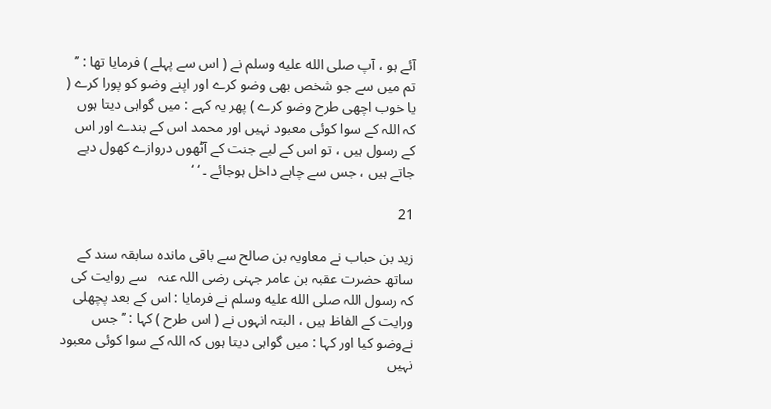آئے ہو ، آپ صلى الله عليه وسلم نے ( اس سے پہلے ) فرمایا تھا : ’’ تم میں سے جو شخص بھی وضو کرے اور اپنے وضو کو پورا کرے ( یا خوب اچھی طرح وضو کرے ) پھر یہ کہے : میں گواہی دیتا ہوں کہ اللہ کے سوا کوئی معبود نہیں اور محمد اس کے بندے اور اس کے رسول ہیں ، تو اس کے لیے جنت کے آٹھوں دروازے کھول دیے جاتے ہیں ، جس سے چاہے داخل ہوجائے ۔ ‘ ‘

21

زید بن حباب نے معاویہ بن صالح سے باقی ماندہ سابقہ سند کے ساتھ حضرت عقبہ بن عامر جہنی ‌رضی ‌اللہ ‌عنہ ‌ ‌ سے روایت کی کہ رسول اللہ صلى الله عليه وسلم نے فرمایا : اس کے بعد پچھلی ورایت کے الفاظ ہیں ، البتہ انہوں نے ( اس طرح ) کہا : ’’ جس نےوضو کیا اور کہا : میں گواہی دیتا ہوں کہ اللہ کے سوا کوئی معبود نہیں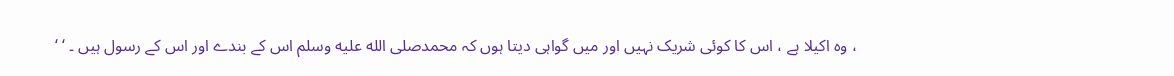، وہ اکیلا ہے ، اس کا کوئی شریک نہیں اور میں گواہی دیتا ہوں کہ محمدصلى الله عليه وسلم اس کے بندے اور اس کے رسول ہیں ۔ ‘ ‘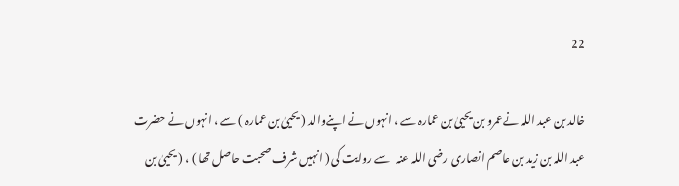22

خالد بن عبد اللہ نےعمرو بن یحییٰ بن عمارہ سے ، انہوں نے اپنےوالد ( یحییٰ بن عمارہ ) سے ، انہوں نے حضرت عبد اللہ بن زید بن عاصم انصاری ‌رضی ‌اللہ ‌عنہ ‌ ‌ سے روایت کی ( انہیں شرف صحبت حاصل تھا ) ، ( یحییٰ بن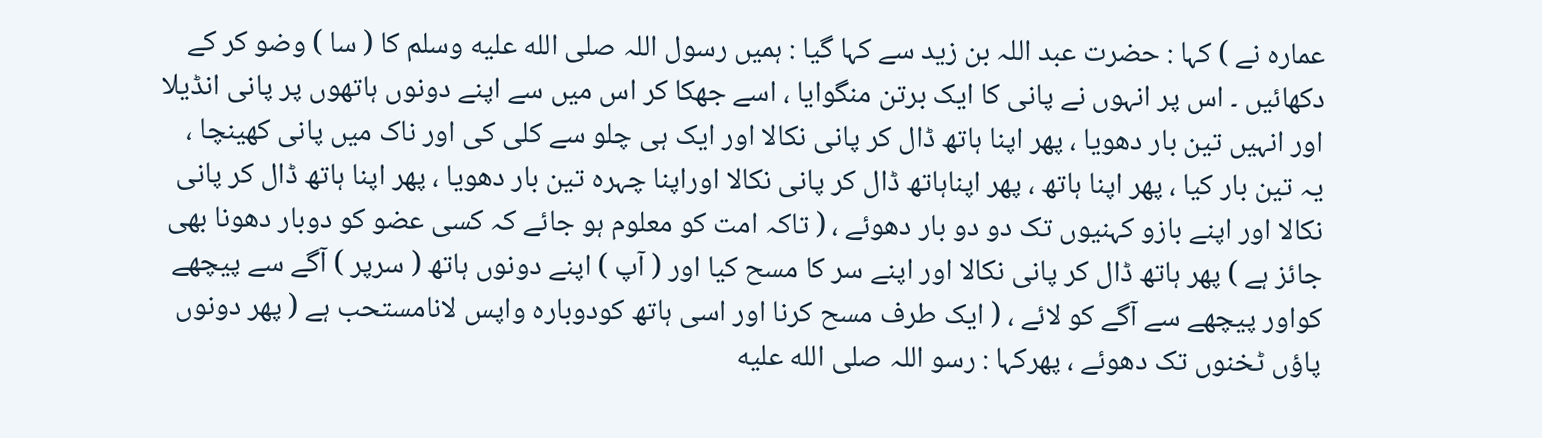عمارہ نے ) کہا : حضرت عبد اللہ بن زید سے کہا گیا : ہمیں رسول اللہ صلى الله عليه وسلم کا ( سا ) وضو کر کے دکھائیں ۔ اس پر انہوں نے پانی کا ایک برتن منگوایا ، اسے جھکا کر اس میں سے اپنے دونوں ہاتھوں پر پانی انڈیلا اور انہیں تین بار دھویا ، پھر اپنا ہاتھ ڈال کر پانی نکالا اور ایک ہی چلو سے کلی کی اور ناک میں پانی کھینچا ، یہ تین بار کیا ، پھر اپنا ہاتھ ، پھر اپناہاتھ ڈال کر پانی نکالا اوراپنا چہرہ تین بار دھویا ، پھر اپنا ہاتھ ڈال کر پانی نکالا اور اپنے بازو کہنیوں تک دو دو بار دھوئے ، ( تاکہ امت کو معلوم ہو جائے کہ کسی عضو کو دوبار دھونا بھی جائز ہے ) پھر ہاتھ ڈال کر پانی نکالا اور اپنے سر کا مسح کیا اور ( آپ ) اپنے دونوں ہاتھ ( سرپر ) آگے سے پیچھے کواور پیچھے سے آگے کو لائے ، ( ایک طرف مسح کرنا اور اسی ہاتھ کودوبارہ واپس لانامستحب ہے ( پھر دونوں پاؤں ٹخنوں تک دھوئے ، پھرکہا : رسو اللہ صلى الله عليه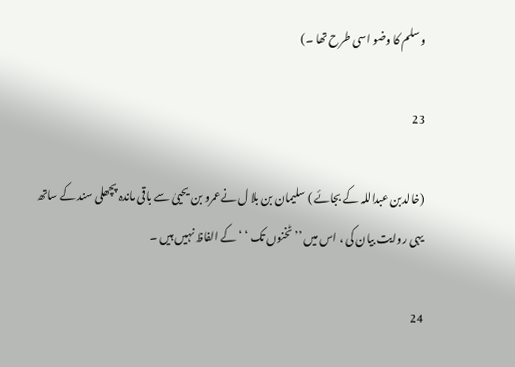وسلم کا وضو اسی طرح تھا ۔)

23

(خالدبن عبداللہ کے بجائے ) سلیمان بن بلا ل نےعمرو بن یحییٰ سے باقی ماندہ پچھلی سند کے ساتھ یہی روایت بیان کی ، اس میں ’’ٹخنوں تک ‘ ‘ کے الفاظ نہیں ہیں ۔

24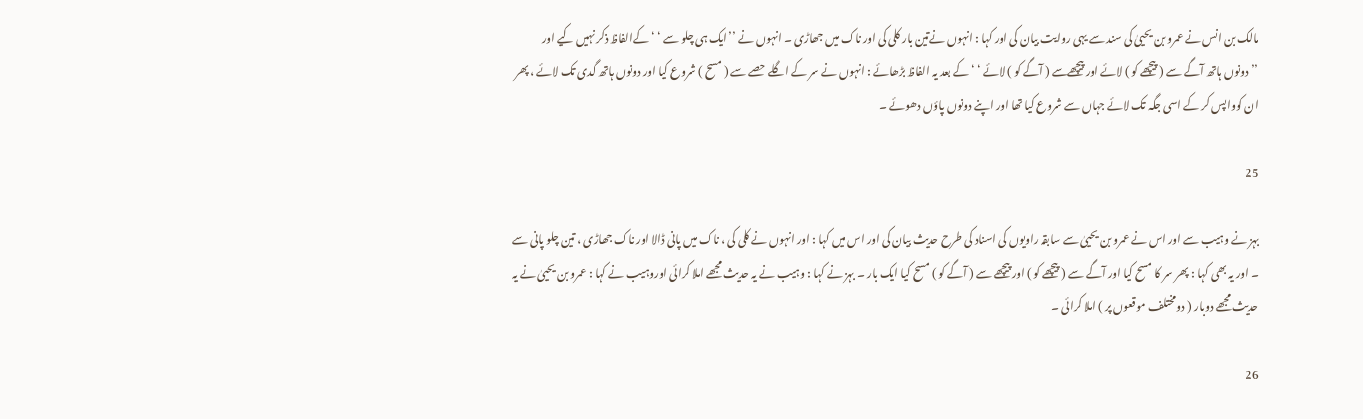مالک بن انس نے عمرو بن یحییٰ کی سند سے یہی روایت بیان کی اور کہا : انہوں نےتین بار کلی کی اور ناک میں جھاڑی ۔ انہوں نے ’’ایک ہی چلو سے ‘ ‘ کےالفاظ ذکر نہیں کیے اور ’’دونوں ہاتھ آگے سے ( پیچھے کو ) لائے اور پیچھےسے ( آگے کو ) لائے ‘ ‘ کے بعد یہ الفاظ بڑھائے : انہوں نے سر کے اگلے حصے سے ( مسح ) شروع کیا اور دونوں ہاتھ گدی تک لائے ، پھر ان کوواپس کر کے اسی جگہ تک لائے جہاں سے شروع کیا تھا اور اپنے دونوں پاؤں دھوئے ۔

25

بہز نے وہیب سے اور اس نے عمرو بن یحییٰ سے سابقہ راویوں کی اسناد کی طرح حدیث بیان کی اور اس میں کہا : اور انہوں نے کلی کی ، ناک میں پانی ڈالا اور ناک جھاڑی ، تین چلو پانی سے ۔ اور یہ بھی کہا : پھر سر کا مسح کیا اور آگے سے ( پیچھے کو ) اور پیچھے سے ( آگے کو ) مسح کیا ایک بار ۔ بہز نے کہا : وہیب نے یہ حدیث مجھے املا کرائی اوروہیب نے کہا : عمرو بن یحییٰ نے یہ حدیث مجھے دوبار ( دومختلف موقعوں پر ) املا کرائی ۔

26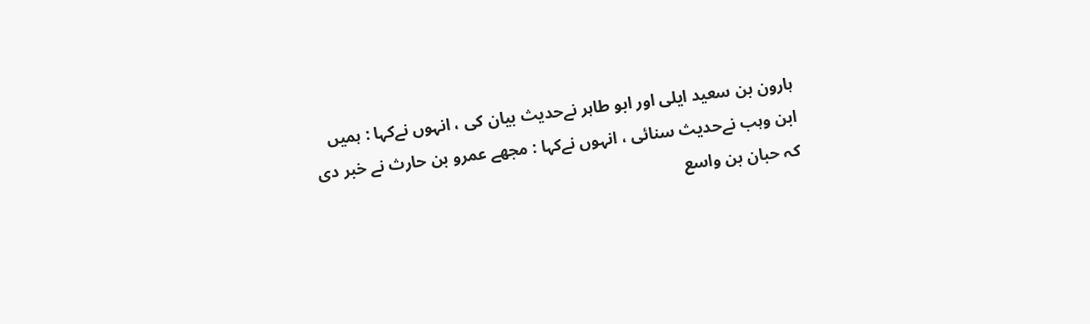ہارون بن سعید ایلی اور ابو طاہر نےحدیث بیان کی ، انہوں نےکہا : ہمیں ابن وہب نےحدیث سنائی ، انہوں نےکہا : مجھے عمرو بن حارث نے خبر دی کہ حبان بن واسع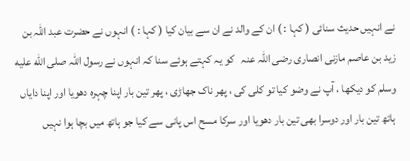نے انہیں حدیث سنائی ( کہا : ) ان کے والد نے ان سے بیان کیا ( کہا : ) انہوں نے حضرت عبد اللہ بن زید بن عاصم مازنی انصاری ‌رضی ‌اللہ ‌عنہ ‌ ‌ کو یہ کہتے ہوئے سنا کہ انہوں نے رسول اللہ صلى الله عليه وسلم کو دیکھا ، آپ نے وضو کیا تو کلی کی ، پھر ناک جھاڑی ، پھر تین بار اپنا چہرہ دھویا اور اپنا دایاں ہاتھ تین بار اور دوسرا بھی تین بار دھویا اور سرکا مسح اس پانی سے کیا جو ہاتھ میں بچا ہوا نہیں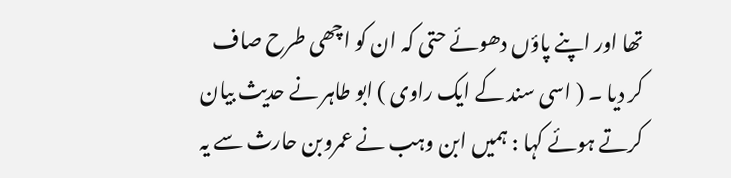تھا اور اپنے پاؤں دھوئے حتی کہ ان کو اچھی طرح صاف کر دیا ۔ ( اسی سند کے ایک راوی ) ابو طاہر نے حدیث بیان کرتے ہوئے کہا : ہمیں ابن وہب نے عمروبن حارث سے یہ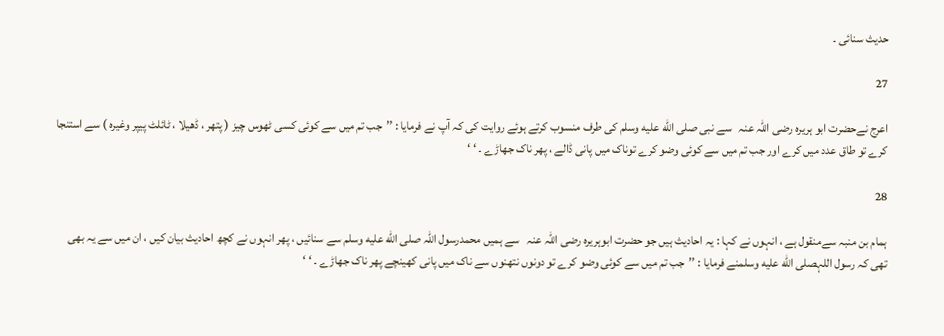حدیث سنائی ۔

27

اعرج نےحضرت ابو ہریرہ ‌رضی ‌اللہ ‌عنہ ‌ ‌ سے نبی صلى الله عليه وسلم کی طرف منسوب کرتے ہوئے روایت کی کہ آپ نے فرمایا : ’’جب تم میں سے کوئی کسی ٹھوس چیز ( پتھر ، ڈھیلا ، ٹائلٹ پیپر وغیرہ ) سے استنجا کرے تو طاق عدد میں کرے اور جب تم میں سے کوئی وضو کرے توناک میں پانی ڈالے ، پھر ناک جھاڑے ۔ ‘ ‘

28

ہمام بن منبہ سےمنقول ہے ، انہوں نے کہا : یہ احادیث ہیں جو حضرت ابوہریرہ ‌رضی ‌اللہ ‌عنہ ‌ ‌ سے ہمیں محمدرسول اللہ صلى الله عليه وسلم سے سنائیں ، پھر انہوں نے کچھ احادیث بیان کیں ، ان میں سے یہ بھی تھی کہ رسول اللہصلى الله عليه وسلمنے فرمایا : ’’جب تم میں سے کوئی وضو کرے تو دونوں نتھنوں سے ناک میں پانی کھینچے پھر ناک جھاڑے ۔ ‘ ‘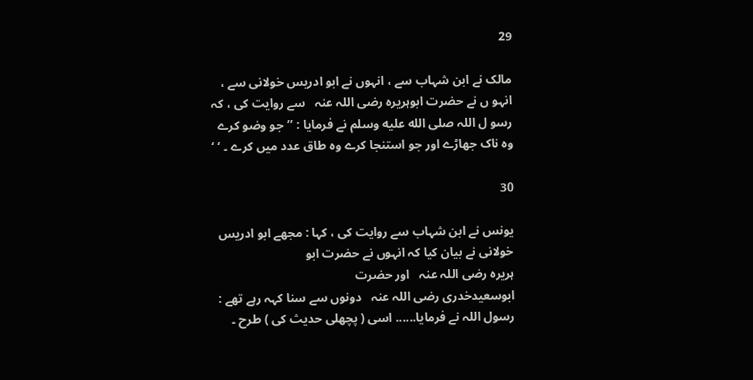29

مالک نے ابن شہاب سے ، انہوں نے ابو ادریس خولانی سے ، انہو ں نے حضرت ابوہریرہ ‌رضی ‌اللہ ‌عنہ ‌ ‌ سے روایت کی ، کہ رسو ل اللہ صلى الله عليه وسلم نے فرمایا : ’’جو وضو کرے وہ ناک جھاڑے اور جو استنجا کرے وہ طاق عدد میں کرے ۔ ‘ ‘

30

یونس نے ابن شہاب سے روایت کی ، کہا : مجھے ابو ادریس خولانی نے بیان کیا کہ انہوں نے حضرت ابو ہریرہ ‌رضی ‌اللہ ‌عنہ ‌ ‌ اور حضرت ابوسعیدخدری ‌رضی ‌اللہ ‌عنہ ‌ ‌ دونوں سے سنا کہہ رہے تھے : رسول اللہ نے فرمایا...... اسی ( پچھلی حدیث کی ) طرح ۔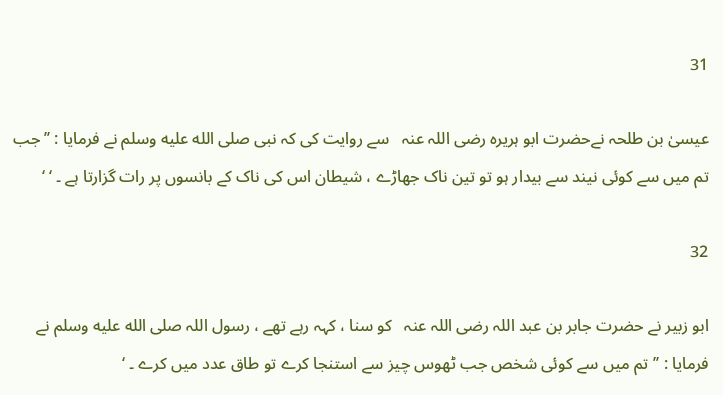31

عیسیٰ بن طلحہ نےحضرت ابو ہریرہ ‌رضی ‌اللہ ‌عنہ ‌ ‌ سے روایت کی کہ نبی صلى الله عليه وسلم نے فرمایا : ’’جب تم میں سے کوئی نیند سے بیدار ہو تو تین ناک جھاڑے ، شیطان اس کی ناک کے بانسوں پر رات گزارتا ہے ۔ ‘ ‘

32

ابو زبیر نے حضرت جابر بن عبد اللہ ‌رضی ‌اللہ ‌عنہ ‌ ‌ کو سنا ، کہہ رہے تھے ، رسول اللہ صلى الله عليه وسلم نے فرمایا : ’’تم میں سے کوئی شخص جب ٹھوس چیز سے استنجا کرے تو طاق عدد میں کرے ۔ ‘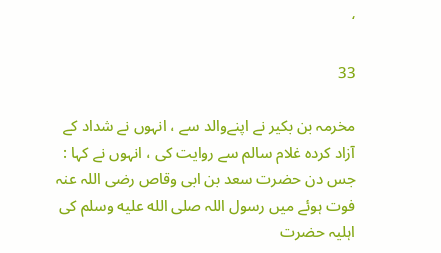‘

33

مخرمہ بن بکیر نے اپنےوالد سے ، انہوں نے شداد کے آزاد کردہ غلام سالم سے روایت کی ، انہوں نے کہا : جس دن حضرت سعد بن ابی وقاص ‌رضی ‌اللہ ‌عنہ ‌ ‌ فوت ہوئے میں رسول اللہ صلى الله عليه وسلم کی اہلیہ حضرت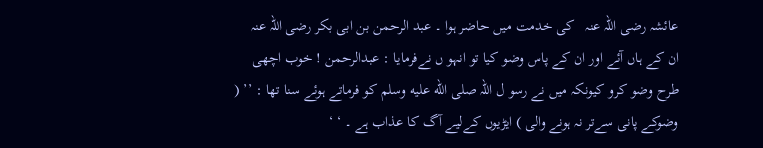عائشہ ‌رضی ‌اللہ ‌عنہ ‌ ‌ کی خدمت میں حاضر ہوا ۔ عبد الرحمن بن ابی بکر ‌رضی ‌اللہ ‌عنہ ‌ ‌ ان کے ہاں آئے اور ان کے پاس وضو کیا تو انہو ں نےفرمایا : عبدالرحمن ! خوب اچھی طرح وضو کرو کیونکہ میں نے رسو ل اللہ صلى الله عليه وسلم کو فرماتے ہوئے سنا تھا : ’’ ( وضوکے پانی سےتر نہ ہونے والی ) ایڑیوں کےلیے آگ کا عذاب ہے ۔ ‘ ‘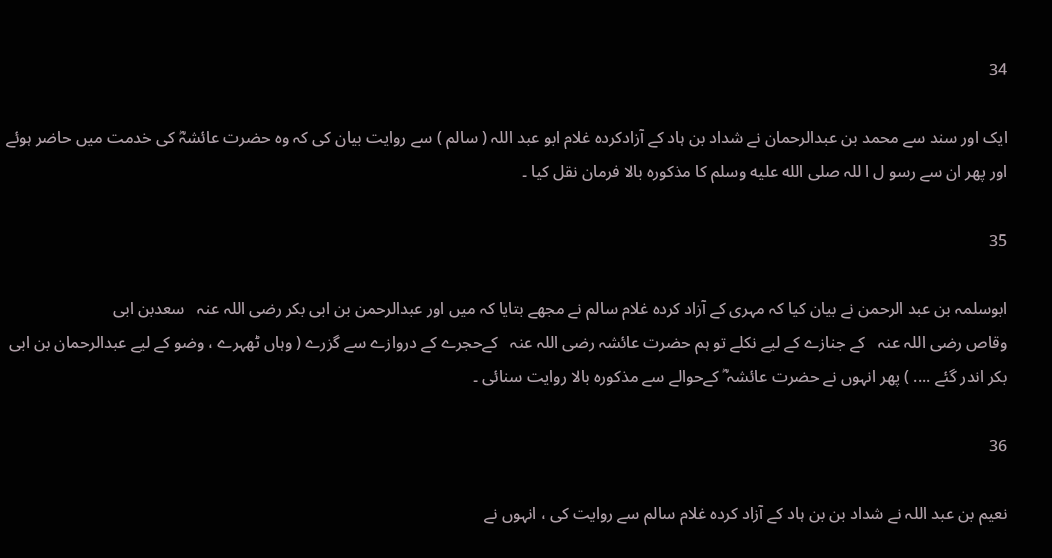34

ایک اور سند سے محمد بن عبدالرحمان نے شداد بن ہاد کے آزادکردہ غلام ابو عبد اللہ ( سالم ) سے روایت بیان کی کہ وہ حضرت عائشہؓ کی خدمت میں حاضر ہوئے اور پھر ان سے رسو ل ا للہ صلى الله عليه وسلم کا مذکورہ بالا فرمان نقل کیا ۔

35

ابوسلمہ بن عبد الرحمن نے بیان کیا کہ مہری کے آزاد کردہ غلام سالم نے مجھے بتایا کہ میں اور عبدالرحمن بن ابی بکر ‌رضی ‌اللہ ‌عنہ ‌ ‌ سعدبن ابی وقاص ‌رضی ‌اللہ ‌عنہ ‌ ‌ کے جنازے کے لیے نکلے تو ہم حضرت عائشہ ‌رضی ‌اللہ ‌عنہ ‌ ‌ کےحجرے کے دروازے سے گزرے ( وہاں ٹھہرے ، وضو کے لیے عبدالرحمان بن ابی بکر اندر گئے .... ) پھر انہوں نے حضرت عائشہ ؓ کےحوالے سے مذکورہ بالا روایت سنائی ۔

36

نعیم بن عبد اللہ نے شداد بن بن ہاد کے آزاد کردہ غلام سالم سے روایت کی ، انہوں نے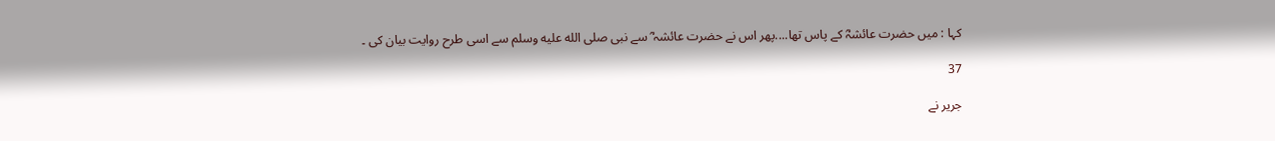کہا : میں حضرت عائشہؓ کے پاس تھا....پھر اس نے حضرت عائشہ ؓ سے نبی صلى الله عليه وسلم سے اسی طرح روایت بیان کی ۔

37

جریر نے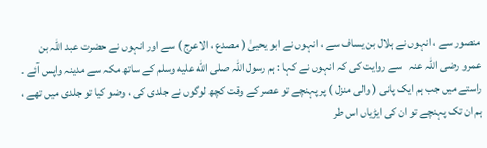منصور سے ، انہوں نے ہلال بن یساف سے ، انہوں نے ابو یحییٰ ( مصدع ، الاعرج ) سے اور انہوں نے حضرت عبد اللہ بن عمرو ‌رضی ‌اللہ ‌عنہ ‌ ‌ سے روایت کی کہ انہوں نے کہا : ہم رسول اللہ صلى الله عليه وسلم کے ساتھ مکہ سے مدینہ واپس آئے ۔ راستے میں جب ہم ایک پانی ( والی منزل ) پر پہنچے تو عصر کے وقت کچھ لوگوں نے جلدی کی ، وضو کیا تو جلدی میں تھے ، ہم ان تک پہنچے تو ان کی ایڑیاں اس طر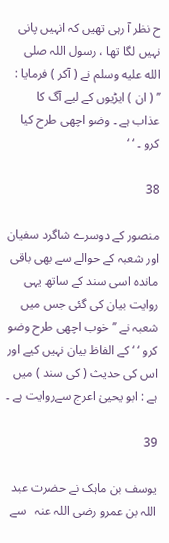ح نظر آ رہی تھیں کہ انہیں پانی نہیں لگا تھا ، رسول اللہ صلى الله عليه وسلم نے ( آکر ) فرمایا : ’’ ( ان ) ایڑیوں کے لیے آگ کا عذاب ہے ۔ وضو اچھی طرح کیا کرو ۔ ‘ ‘

38

منصور کے دوسرے شاگرد سفیان اور شعبہ کے حوالے سے بھی باقی ماندہ اسی سند کے ساتھ یہی روایت بیان کی گئی جس میں شعبہ نے ’’خوب اچھی طرح وضو کرو ‘ ‘ کے الفاظ بیان نہیں کیے اور اس کی حدیث ( کی سند ) میں ہے : ابو یحییٰ اعرج سےروایت ہے ۔

39

یوسف بن ماہک نے حضرت عبد اللہ بن عمرو ‌رضی ‌اللہ ‌عنہ ‌ ‌ سے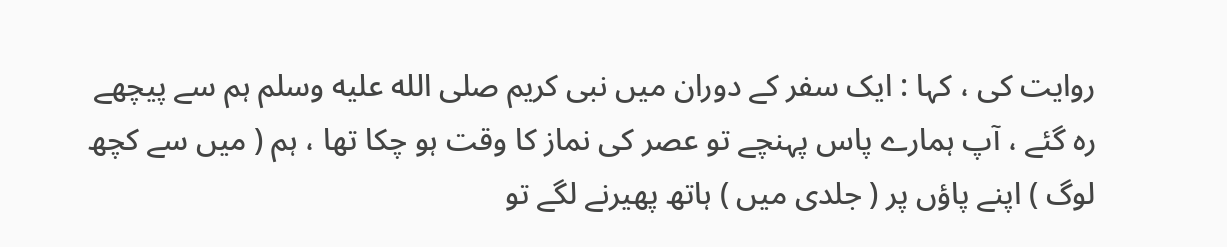روایت کی ، کہا : ایک سفر کے دوران میں نبی کریم صلى الله عليه وسلم ہم سے پیچھے رہ گئے ، آپ ہمارے پاس پہنچے تو عصر کی نماز کا وقت ہو چکا تھا ، ہم ( میں سے کچھ لوگ ) اپنے پاؤں پر ( جلدی میں ) ہاتھ پھیرنے لگے تو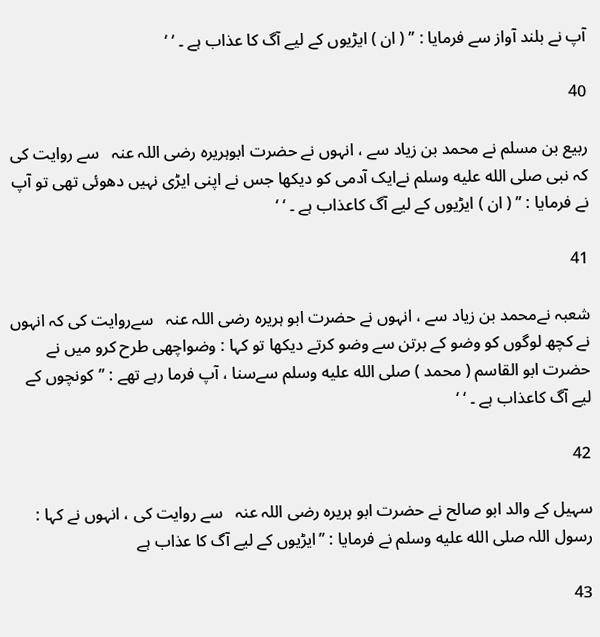آپ نے بلند آواز سے فرمایا : ’’ ( ان ) ایڑیوں کے لیے آگ کا عذاب ہے ۔ ‘ ‘

40

ربیع بن مسلم نے محمد بن زیاد سے ، انہوں نے حضرت ابوہریرہ ‌رضی ‌اللہ ‌عنہ ‌ ‌ سے روایت کی کہ نبی صلى الله عليه وسلم نےایک آدمی کو دیکھا جس نے اپنی ایڑی نہیں دھوئی تھی تو آپ نے فرمایا : ’’ ( ان ) ایڑیوں کے لیے آگ کاعذاب ہے ۔ ‘ ‘

41

شعبہ نےمحمد بن زیاد سے ، انہوں نے حضرت ابو ہریرہ ‌رضی ‌اللہ ‌عنہ ‌ ‌ سےروایت کی کہ انہوں نے کچھ لوگوں کو وضو کے برتن سے وضو کرتے دیکھا تو کہا : وضواچھی طرح کرو میں نے حضرت ابو القاسم ( محمد ) صلى الله عليه وسلم سےسنا ، آپ فرما رہے تھے : ’’کونچوں کے لیے آگ کاعذاب ہے ۔ ‘ ‘

42

سہیل کے والد ابو صالح نے حضرت ابو ہریرہ ‌رضی ‌اللہ ‌عنہ ‌ ‌ سے روایت کی ، انہوں نے کہا : رسول اللہ صلى الله عليه وسلم نے فرمایا : ’’ایڑیوں کے لیے آگ کا عذاب ہے

43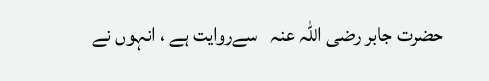حضرت جابر ‌رضی ‌اللہ ‌عنہ ‌ ‌ سےروایت ہے ، انہوں نے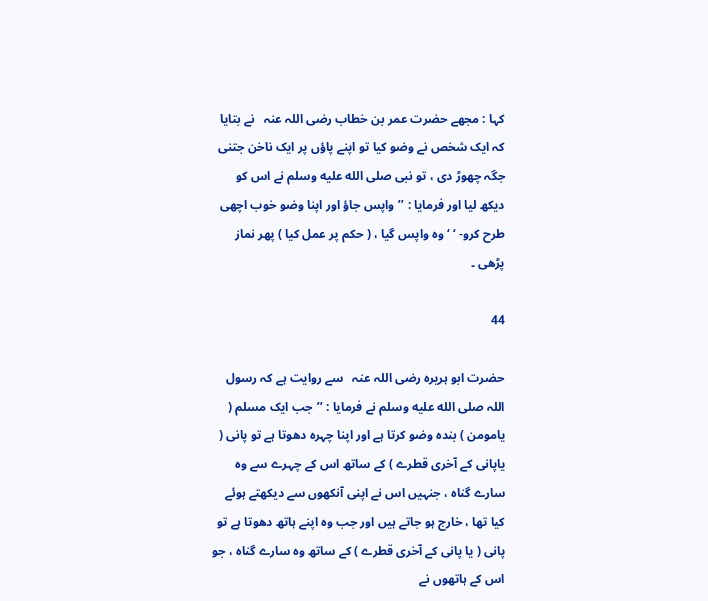کہا : مجھے حضرت عمر بن خطاب ‌رضی ‌اللہ ‌عنہ ‌ ‌ نے بتایا کہ ایک شخص نے وضو کیا تو اپنے پاؤں پر ایک ناخن جتنی جگہ چھوڑ دی ، تو نبی صلى الله عليه وسلم نے اس کو دیکھ لیا اور فرمایا : ’’واپس جاؤ اور اپنا وضو خوب اچھی طرح کرو- ‘ ‘ وہ واپس گیا ، ( حکم پر عمل کیا ) پھر نماز پڑھی ۔

44

حضرت ابو ہریرہ ‌رضی ‌اللہ ‌عنہ ‌ ‌ سے روایت ہے کہ رسول اللہ صلى الله عليه وسلم نے فرمایا : ’’جب ایک مسلم ( یامومن ) بندہ وضو کرتا ہے اور اپنا چہرہ دھوتا ہے تو پانی ( یاپانی کے آخری قطرے ) کے ساتھ اس کے چہرے سے وہ سارے گناہ ، جنہیں اس نے اپنی آنکھوں سے دیکھتے ہوئے کیا تھا ، خارج ہو جاتے ہیں اور جب وہ اپنے ہاتھ دھوتا ہے تو پانی ( یا پانی کے آخری قطرے ) کے ساتھ وہ سارے گناہ ، جو اس کے ہاتھوں نے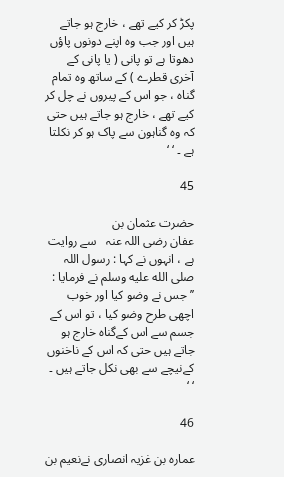پکڑ کر کیے تھے ، خارج ہو جاتے ہیں اور جب وہ اپنے دونوں پاؤں دھوتا ہے تو پانی ( یا پانی کے آخری قطرے ) کے ساتھ وہ تمام گناہ ، جو اس کے پیروں نے چل کر کیے تھے ، خارج ہو جاتے ہیں حتی کہ وہ گناہون سے پاک ہو کر نکلتا ہے ۔ ‘ ‘

45

حضرت عثمان بن عفان ‌رضی ‌اللہ ‌عنہ ‌ ‌ سے روایت ہے ، انہوں نے کہا : رسول اللہ صلى الله عليه وسلم نے فرمایا : ’’جس نے وضو کیا اور خوب اچھی طرح وضو کیا ، تو اس کے جسم سے اس کےگناہ خارج ہو جاتے ہیں حتی کہ اس کے ناخنوں کےنیچے سے بھی نکل جاتے ہیں ۔ ‘ ‘

46

عمارہ بن غزیہ انصاری نےنعیم بن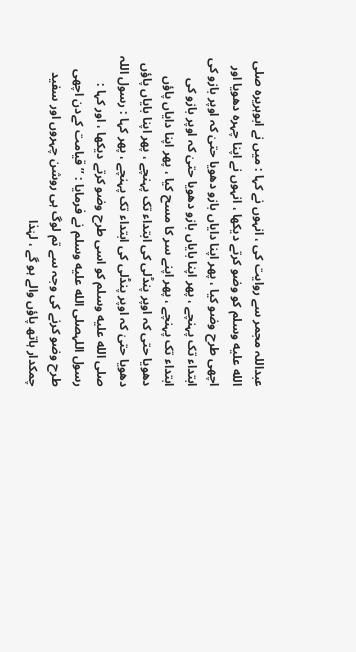عبداللہ مجمر سے روایت کی ، انہوں نے کہا : میں نے ابوہریرہ صلى الله عليه وسلم کو وضو کرتے دیکھا ، انہوں نے اپنا چہرہ دھویا اور اچھی طرح وضو کیا ، پھر اپنا دایاں بازو دھویا حتیٰ کہ اوپر بازو کی ابتداء تک پہنچے ، پھر اپنا بایاں بازو دھویا حتیٰ کہ اوپر بازو کی ابتداء تک پہنچے ، پھر اپنے سر کا مسح کیا ، پھر اپنا دایاں پاؤں دھویا حتی کہ اوپر پنڈلی کی ابتداء تک پہنچے ، پھر اپنا بایاں پاؤں دھویا حتیٰ کہ اوپر پنڈلی کی ابتداء تک پہنچے ، پھر کہا : رسول اللہ صلى الله عليه وسلم کو اسی طرح وضو کرتے دیکھا ، اور کہا : رسول اللہصلى الله عليه وسلم نے فرمایا : ’’قیامت کےدن اچھی طرح وضو کرنے کی وجہ سے تم لوگ ہی روشن چہروں اور سفید چمکدار ہاتھ پاؤں والے ہو گے ، لہٰذا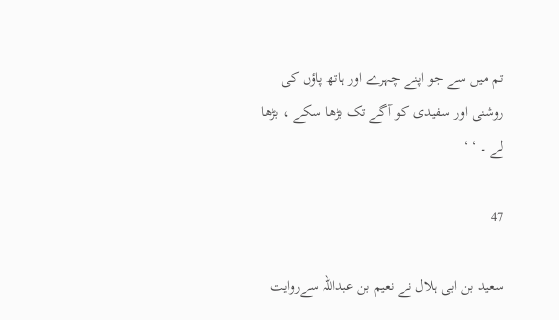تم میں سے جو اپنے چہرے اور ہاتھ پاؤں کی روشنی اور سفیدی کو آگے تک بڑھا سکے ، بڑھا لے ۔ ‘ ‘

47

سعید بن ابی ہلال نے نعیم بن عبداللہ سےروایت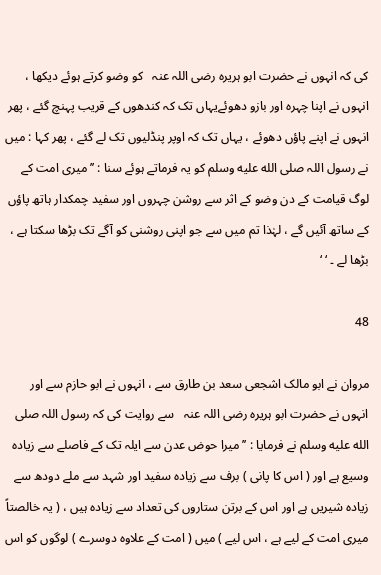کی کہ انہوں نے حضرت ابو ہریرہ ‌رضی ‌اللہ ‌عنہ ‌ ‌ کو وضو کرتے ہوئے دیکھا ، انہوں نے اپنا چہرہ اور بازو دھوئےیہاں تک کہ کندھوں کے قریب پہنچ گئے ، پھر انہوں نے اپنے پاؤں دھوئے ، یہاں تک کہ اوپر پنڈلیوں تک لے گئے ، پھر کہا : میں نے رسول اللہ صلى الله عليه وسلم کو یہ فرماتے ہوئے سنا : ’’ میری امت کے لوگ قیامت کے دن وضو کے اثر سے روشن چہروں اور سفید چمکدار ہاتھ پاؤں کے ساتھ آئیں گے ، لہٰذا تم میں سے جو اپنی روشنی کو آگے تک بڑھا سکتا ہے ، بڑھا لے ۔ ‘ ‘

48

مروان نے ابو مالک اشجعی سعد بن طارق سے ، انہوں نے ابو حازم سے اور انہوں نے حضرت ابو ہریرہ ‌رضی ‌اللہ ‌عنہ ‌ ‌ سے روایت کی کہ رسول اللہ صلى الله عليه وسلم نے فرمایا : ’’میرا حوض عدن سے ایلہ تک کے فاصلے سے زیادہ وسیع ہے اور ( اس کا پانی ) برف سے زیادہ سفید اور شہد سے ملے دودھ سے زیادہ شیریں ہے اور اس کے برتن ستاروں کی تعداد سے زیادہ ہیں ، ( یہ خالصتاً میری امت کے لیے ہے ، اس لیے ) میں ( امت کے علاوہ دوسرے ) لوگوں کو اس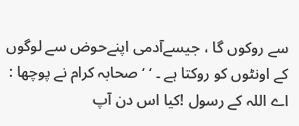سے روکوں گا ، جیسےآدمی اپنےحوض سے لوگوں کے اونٹوں کو روکتا ہے ۔ ‘ ‘ صحابہ کرام نے پوچھا : اے اللہ کے رسول !کیا اس دن آپ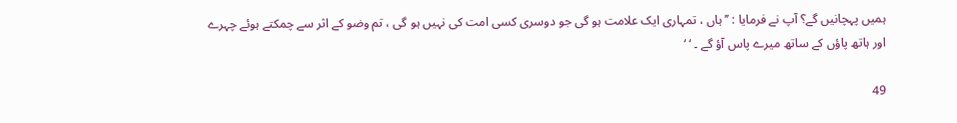ہمیں پہچانیں گے؟ آپ نے فرمایا : ’’ہاں ، تمہاری ایک علامت ہو گی جو دوسری کسی امت کی نہیں ہو گی ، تم وضو کے اثر سے چمکتے ہوئے چہرے اور ہاتھ پاؤں کے ساتھ میرے پاس آؤ گے ۔ ‘ ‘

49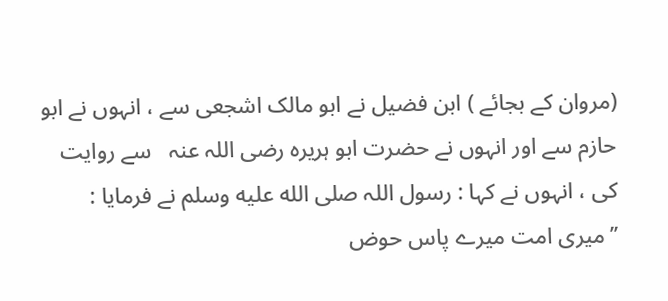(مروان کے بجائے ) ابن فضیل نے ابو مالک اشجعی سے ، انہوں نے ابو حازم سے اور انہوں نے حضرت ابو ہریرہ ‌رضی ‌اللہ ‌عنہ ‌ ‌ سے روایت کی ، انہوں نے کہا : رسول اللہ صلى الله عليه وسلم نے فرمایا : ’’میری امت میرے پاس حوض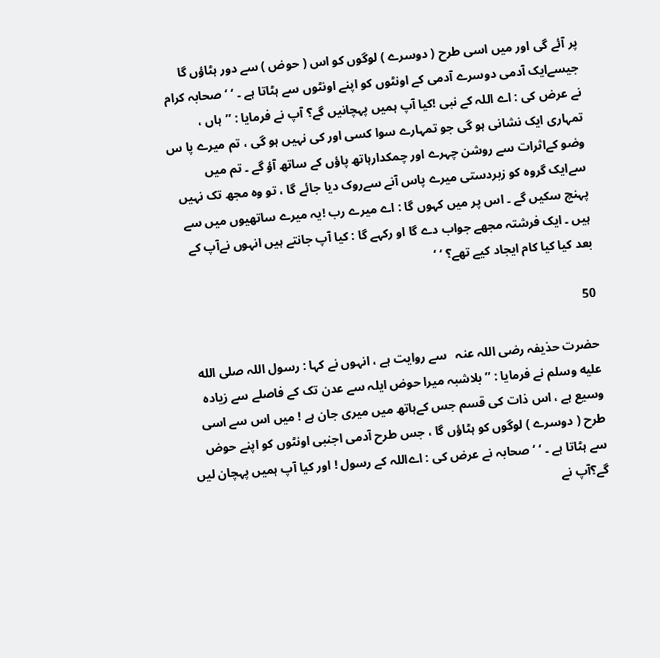پر آئے گی اور میں اسی طرح ( دوسرے ) لوگوں کو اس ( حوض ) سے دور ہٹاؤں گا جیسےایک آدمی دوسرے آدمی کے اونٹوں کو اپنے اونٹوں سے ہٹاتا ہے ۔ ‘ ‘ صحابہ کرام نے عرض کی : اے اللہ کے نبی !کیا آپ ہمیں پہچانیں گے؟ آپ نے فرمایا : ’’ہاں ، تمہاری ایک نشانی ہو گی جو تمہارے سوا کسی اور کی نہیں ہو گی ، تم میرے پا س وضو کےاثرات سے روشن چہرے اور چمکدارہاتھ پاؤں کے ساتھ آؤ گے ۔ تم میں سےایک گروہ کو زبردستی میرے پاس آنے سےروک دیا جائے گا ، تو وہ مجھ تک نہیں پہنچ سکیں گے ۔ اس پر میں کہوں گا : اے میرے رب !یہ میرے ساتھیوں میں سے ہیں ۔ ایک فرشتہ مجھے جواب دے گا او رکہے گا : کیا آپ جانتے ہیں انہوں نےآپ کے بعد کیا کیا کام ایجاد کیے تھے؟ ‘ ‘

50

حضرت حذیفہ ‌رضی ‌اللہ ‌عنہ ‌ ‌ سے روایت ہے ، انہوں نے کہا : رسول اللہ صلى الله عليه وسلم نے فرمایا : ’’بلاشبہ میرا حوض ایلہ سے عدن تک کے فاصلے سے زیادہ وسیع ہے ، اس ذات کی قسم جس کےہاتھ میں میری جان ہے ! میں اس سے اسی طرح ( دوسرے ) لوگوں کو ہٹاؤں گا ، جس طرح آدمی اجنبی اونٹوں کو اپنے حوض سے ہٹاتا ہے ۔ ‘ ‘ صحابہ نے عرض کی : اےاللہ کے رسول ! اور کیا آپ ہمیں پہچان لیں گے؟آپ نے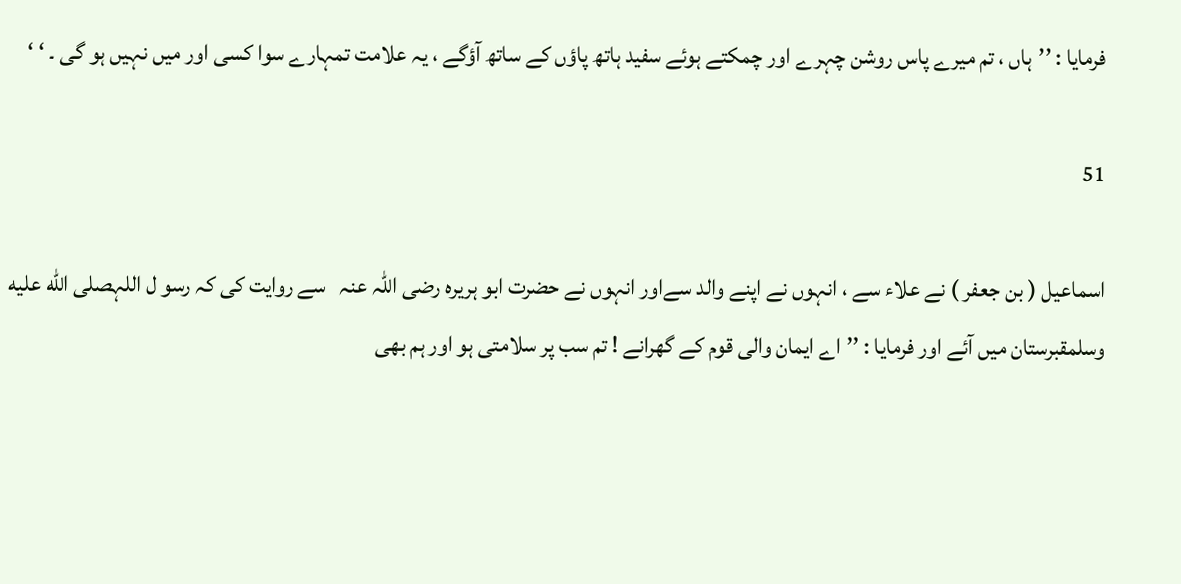فرمایا : ’’ہاں ، تم میرے پاس روشن چہرے اور چمکتے ہوئے سفید ہاتھ پاؤں کے ساتھ آؤگے ، یہ علامت تمہارے سوا کسی اور میں نہیں ہو گی ۔ ‘ ‘

51

اسماعیل ( بن جعفر ) نے علاء سے ، انہوں نے اپنے والد سےاور انہوں نے حضرت ابو ہریرہ ‌رضی ‌اللہ ‌عنہ ‌ ‌ سے روایت کی کہ رسو ل اللہصلى الله عليه وسلمقبرستان میں آئے اور فرمایا : ’’اے ایمان والی قوم کے گھرانے ! تم سب پر سلامتی ہو اور ہم بھی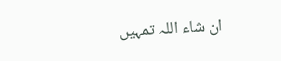ان شاء اللہ تمہیں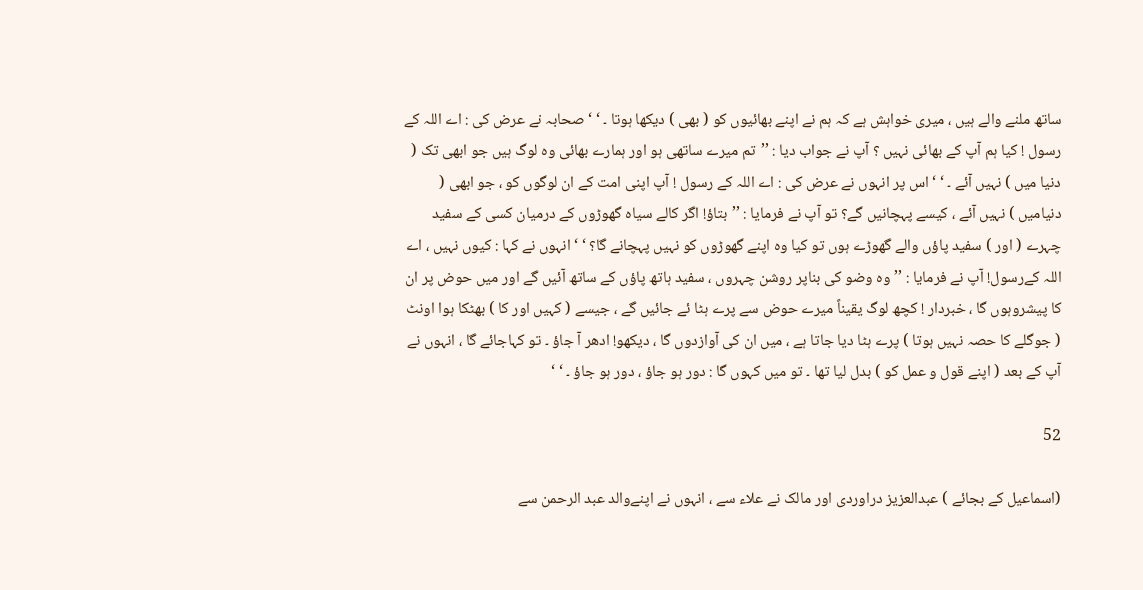ساتھ ملنے والے ہیں ، میری خواہش ہے کہ ہم نے اپنے بھائیوں کو ( بھی ) دیکھا ہوتا ۔ ‘ ‘ صحابہ نے عرض کی : اے اللہ کے رسول ! کیا ہم آپ کے بھائی نہیں ؟ آپ نے جواب دیا : ’’تم میرے ساتھی ہو اور ہمارے بھائی وہ لوگ ہیں جو ابھی تک ( دنیا میں ) نہیں آئے ۔ ‘ ‘ اس پر انہوں نے عرض کی : اے اللہ کے رسول ! آپ اپنی امت کے ان لوگوں کو ، جو ابھی ( دنیامیں ) نہیں آئے ، کیسے پہچانیں گے؟ تو آپ نے فرمایا : ’’بتاؤ! اگر کالے سیاہ گھوڑوں کے درمیان کسی کے سفید چہرے ( اور ) سفید پاؤں والے گھوڑے ہوں تو کیا وہ اپنے گھوڑوں کو نہیں پہچانے گا؟ ‘ ‘ انہوں نے کہا : کیوں نہیں ، اے اللہ کےرسول! آپ نے فرمایا : ’’وہ وضو کی بناپر روشن چہروں ، سفید ہاتھ پاؤں کے ساتھ آئیں گے اور میں حوض پر ان کا پیشروہوں گا ، خبردار ! کچھ لوگ یقیناً میرے حوض سے پرے ہٹا ئے جائیں گے ، جیسے ( کہیں اور کا ) بھٹکا ہوا اونٹ ( جوگلے کا حصہ نہیں ہوتا ) پرے ہٹا دیا جاتا ہے ، میں ان کی آوازدوں گا ، دیکھو! ادھر آ جاؤ ۔ تو کہاجائے گا ، انہوں نے آپ کے بعد ( اپنے قول و عمل کو ) بدل لیا تھا ۔ تو میں کہوں گا : دور ہو جاؤ ، دور ہو جاؤ ۔ ‘ ‘

52

(اسماعیل کے بجائے ) عبدالعزیز دراوردی اور مالک نے علاء سے ، انہوں نے اپنےوالد عبد الرحمن سے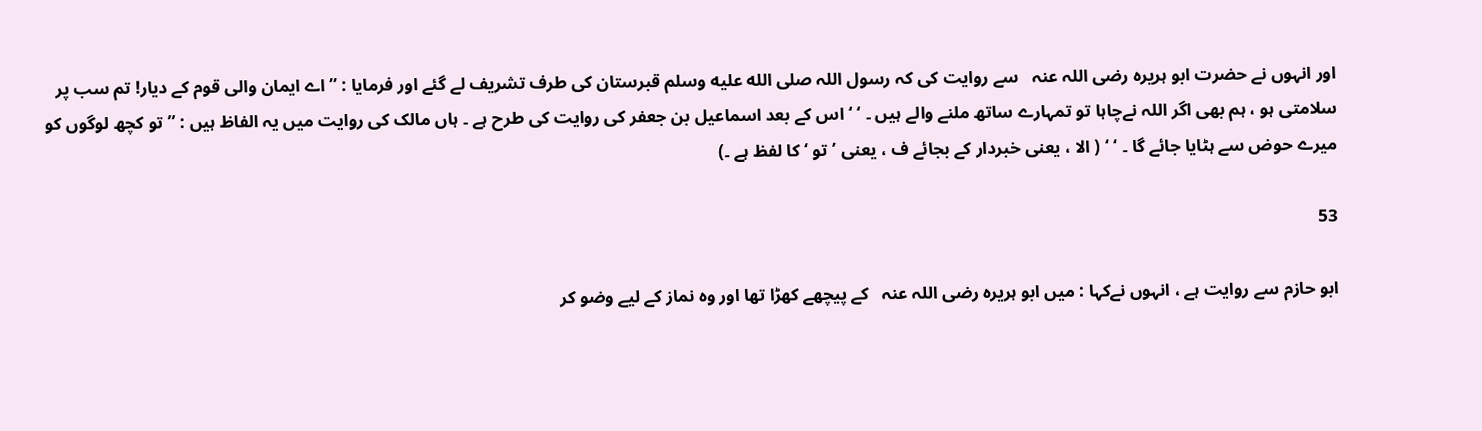اور انہوں نے حضرت ابو ہریرہ ‌رضی ‌اللہ ‌عنہ ‌ ‌ سے روایت کی کہ رسول اللہ صلى الله عليه وسلم قبرستان کی طرف تشریف لے گئے اور فرمایا : ’’اے ایمان والی قوم کے دیار! تم سب پر سلامتی ہو ، ہم بھی اگر اللہ نےچاہا تو تمہارے ساتھ ملنے والے ہیں ۔ ‘ ‘ اس کے بعد اسماعیل بن جعفر کی روایت کی طرح ہے ۔ ہاں مالک کی روایت میں یہ الفاظ ہیں : ’’ تو کچھ لوگوں کو میرے حوض سے ہٹایا جائے گا ۔ ‘ ‘ ( الا ، یعنی خبردار کے بجائے ف ، یعنی ’تو ‘ کا لفظ ہے ۔)

53

ابو حازم سے روایت ہے ، انہوں نےکہا : میں ابو ہریرہ ‌رضی ‌اللہ ‌عنہ ‌ ‌ کے پیچھے کھڑا تھا اور وہ نماز کے لیے وضو کر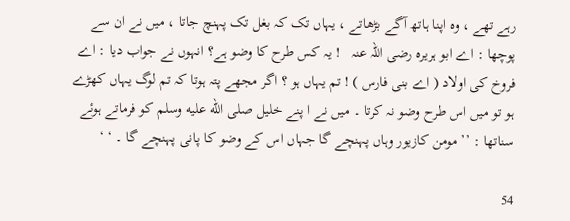رہے تھے ، وہ اپنا ہاتھ آگے بڑھاتے ، یہاں تک کہ بغل تک پہنچ جاتا ، میں نے ان سے پوچھا : اے ابو ہریرہ ‌رضی ‌اللہ ‌عنہ ‌ ‌ ! یہ کس طرح کا وضو ہے؟ انہوں نے جواب دیا : اے فروخ کی اولاد ( اے بنی فارس ) ! تم یہاں ہو ؟ اگر مجھے پتہ ہوتا کہ تم لوگ یہاں کھڑے ہو تو میں اس طرح وضو نہ کرتا ۔ میں نے ا پنے خلیل صلى الله عليه وسلم کو فرماتے ہوئے سناتھا : ’’ مومن کازیور وہاں پہنچے گا جہاں اس کے وضو کا پانی پہنچے گا ۔ ‘ ‘

54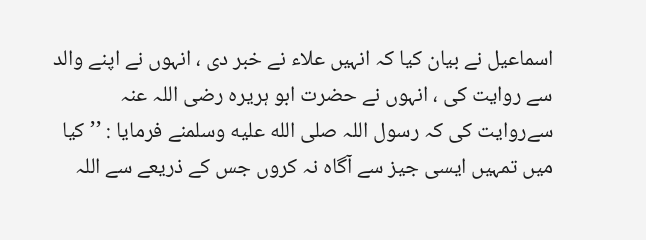اسماعیل نے بیان کیا کہ انہیں علاء نے خبر دی ، انہوں نے اپنے والد سے روایت کی ، انہوں نے حضرت ابو ہریرہ ‌رضی ‌اللہ ‌عنہ ‌ ‌ سےروایت کی کہ رسول اللہ صلى الله عليه وسلمنے فرمایا : ’’کیا میں تمہیں ایسی جیز سے آگاہ نہ کروں جس کے ذریعے سے اللہ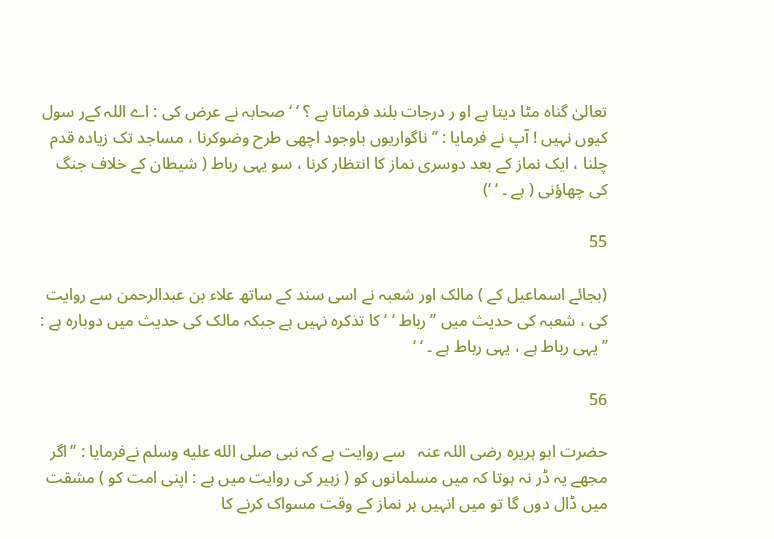تعالیٰ گناہ مٹا دیتا ہے او ر درجات بلند فرماتا ہے ؟ ‘ ‘ صحابہ نے عرض کی : اے اللہ کےر سول کیوں نہیں ! آپ نے فرمایا : ’’ناگواریوں باوجود اچھی طرح وضوکرنا ، مساجد تک زیادہ قدم چلنا ، ایک نماز کے بعد دوسری نماز کا انتظار کرنا ، سو یہی رباط ( شیطان کے خلاف جنگ کی چھاؤنی ( ہے ۔ ‘ ‘)

55

(بجائے اسماعیل کے ) مالک اور شعبہ نے اسی سند کے ساتھ علاء بن عبدالرحمن سے روایت کی ، شعبہ کی حدیث میں ’’رباط ‘ ‘ کا تذکرہ نہیں ہے جبکہ مالک کی حدیث میں دوبارہ ہے : ’’یہی رباط ہے ، یہی رباط ہے ۔ ‘ ‘

56

حضرت ابو ہریرہ ‌رضی ‌اللہ ‌عنہ ‌ ‌ سے روایت ہے کہ نبی صلى الله عليه وسلم نےفرمایا : ’’اگر مجھے یہ ڈر نہ ہوتا کہ میں مسلمانوں کو ( زہیر کی روایت میں ہے : اپنی امت کو ) مشقت میں ڈال دوں گا تو میں انہیں ہر نماز کے وقت مسواک کرنے کا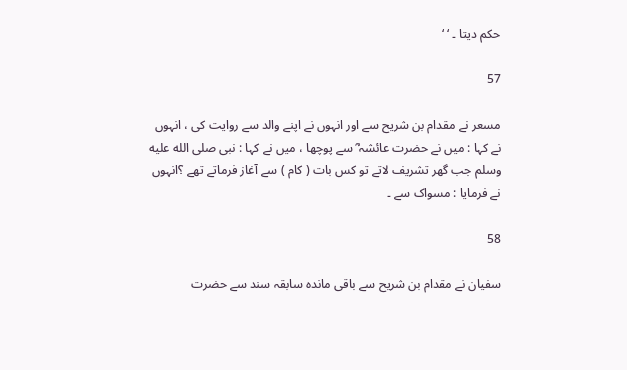حکم دیتا ۔ ‘ ‘

57

مسعر نے مقدام بن شریح سے اور انہوں نے اپنے والد سے روایت کی ، انہوں نے کہا : میں نے حضرت عائشہ ؓ سے پوچھا ، میں نے کہا : نبی صلى الله عليه وسلم جب گھر تشریف لاتے تو کس بات ( کام ) سے آغاز فرماتے تھے ؟انہوں نے فرمایا : مسواک سے ۔

58

سفیان نے مقدام بن شریح سے باقی ماندہ سابقہ سند سے حضرت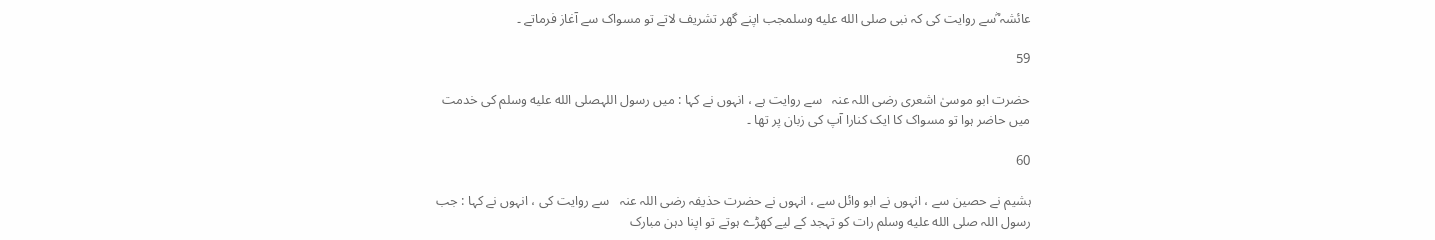عائشہ ؓسے روایت کی کہ نبی صلى الله عليه وسلمجب اپنے گھر تشریف لاتے تو مسواک سے آغاز فرماتے ۔

59

حضرت ابو موسیٰ اشعری ‌رضی ‌اللہ ‌عنہ ‌ ‌ سے روایت ہے ، انہوں نے کہا : میں رسول اللہصلى الله عليه وسلم کی خدمت میں حاضر ہوا تو مسواک کا ایک کنارا آپ کی زبان پر تھا ۔

60

ہشیم نے حصین سے ، انہوں نے ابو وائل سے ، انہوں نے حضرت حذیفہ ‌رضی ‌اللہ ‌عنہ ‌ ‌ سے روایت کی ، انہوں نے کہا : جب رسول اللہ صلى الله عليه وسلم رات کو تہجد کے لیے کھڑے ہوتے تو اپنا دہن مبارک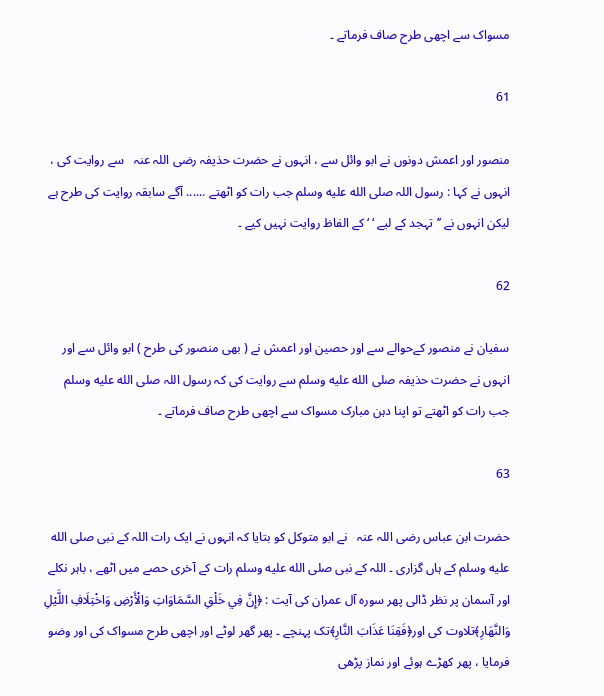مسواک سے اچھی طرح صاف فرماتے ۔

61

منصور اور اعمش دونوں نے ابو وائل سے ، انہوں نے حضرت حذیفہ ‌رضی ‌اللہ ‌عنہ ‌ ‌ سے روایت کی ، انہوں نے کہا : رسول اللہ صلى الله عليه وسلم جب رات کو اٹھتے ...... آگے سابقہ روایت کی طرح ہے لیکن انہوں نے ’’تہجد کے لیے ‘ ‘ کے الفاظ روایت نہیں کیے ۔

62

سفیان نے منصور کےحوالے سے اور حصین اور اعمش نے ( بھی منصور کی طرح ) ابو وائل سے اور انہوں نے حضرت حذیفہ صلى الله عليه وسلم سے روایت کی کہ رسول اللہ صلى الله عليه وسلم جب رات کو اٹھتے تو اپنا دہن مبارک مسواک سے اچھی طرح صاف فرماتے ۔

63

حضرت ابن عباس ‌رضی ‌اللہ ‌عنہ ‌ ‌ نے ابو متوکل کو بتایا کہ انہوں نے ایک رات اللہ کے نبی صلى الله عليه وسلم کے ہاں گزاری ۔ اللہ کے نبی صلى الله عليه وسلم رات کے آخری حصے میں اٹھے ، باہر نکلے اور آسمان پر نظر ڈالی پھر سورہ آل عمران کی آیت : ﴿إِنَّ فِي خَلْقِ السَّمَاوَاتِ وَالْأَرْضِ وَاخْتِلَافِ اللَّيْلِ وَالنَّهَارِ﴾تلاوت کی اور﴿فَقِنَا عَذَابَ النَّارِ﴾تک پہنچے ۔ پھر گھر لوٹے اور اچھی طرح مسواک کی اور وضو فرمایا ، پھر کھڑے ہوئے اور نماز پڑھی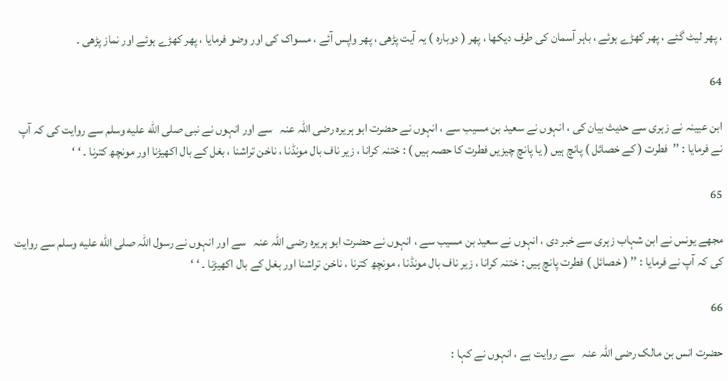، پھر لیٹ گئے ، پھر کھڑے ہوئے ، باہر آسمان کی طرف دیکھا ، پھر ( دوبارہ ) یہ آیت پڑھی ، پھر واپس آئے ، مسواک کی اور وضو فرمایا ، پھر کھڑے ہوئے اور نماز پڑھی ۔

64

ابن عیینہ نے زہری سے حدیث بیان کی ، انہوں نے سعید بن مسیب سے ، انہوں نے حضرت ابو ہریرہ ‌رضی ‌اللہ ‌عنہ ‌ ‌ سے اور انہوں نے نبی صلى الله عليه وسلم سے روایت کی کہ آپ نے فرمایا : ’’فطرت ( کے خصائل ) پانچ ہیں ( یا پانچ چیزیں فطرت کا حصہ ہیں ) : ختنہ کرانا ، زیر ناف بال مونڈنا ، ناخن تراشنا ، بغل کے بال اکھیڑنا اور مونچھ کترنا ۔ ‘ ‘

65

مجھے یونس نے ابن شہاب زہری سے خبر دی ، انہوں نے سعید بن مسیب سے ، انہوں نے حضرت ابو ہریرہ ‌رضی ‌اللہ ‌عنہ ‌ ‌ سے اور انہوں نے رسول اللہ صلى الله عليه وسلم سے روایت کی کہ آپ نے فرمایا : ’’ ( خصائل ) فطرت پانچ ہیں : ختنہ کرانا ، زیر ناف بال مونڈنا ، مونچھ کترنا ، ناخن تراشنا اور بغل کے بال اکھیڑنا ۔ ‘ ‘

66

حضرت انس بن مالک ‌رضی ‌اللہ ‌عنہ ‌ ‌ سے روایت ہے ، انہوں نے کہا :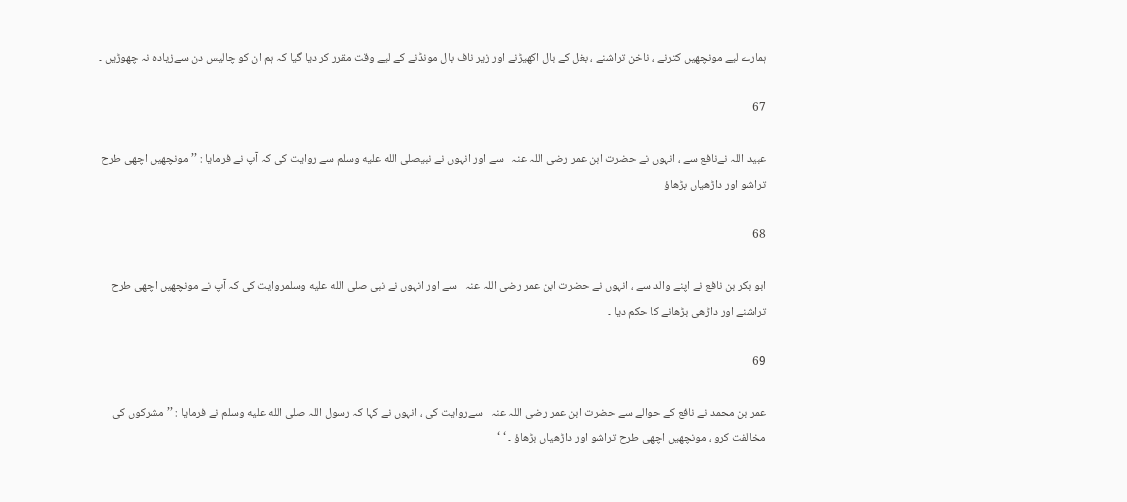ہمارے لیے مونچھیں کترنے ، ناخن تراشنے ، بغل کے بال اکھیڑنے اور زیر ناف بال مونڈنے کے لیے وقت مقرر کر دیا گیا کہ ہم ان کو چالیس دن سےزیادہ نہ چھوڑیں ۔

67

عبید اللہ نےنافع سے ، انہوں نے حضرت ابن عمر ‌رضی ‌اللہ ‌عنہ ‌ ‌ سے اور انہوں نے نبیصلى الله عليه وسلم سے روایت کی کہ آپ نے فرمایا : ’’مونچھیں اچھی طرح تراشو اور داڑھیاں بڑھاؤ

68

ابو بکر بن نافع نے اپنے والد سے ، انہوں نے حضرت ابن عمر ‌رضی ‌اللہ ‌عنہ ‌ ‌ سے اور انہوں نے نبی صلى الله عليه وسلمروایت کی کہ آپ نے مونچھیں اچھی طرح تراشنے اور داڑھی بڑھانے کا حکم دیا ۔

69

عمر بن محمد نے نافع کے حوالے سے حضرت ابن عمر ‌رضی ‌اللہ ‌عنہ ‌ ‌ سےروایت کی ، انہوں نے کہا کہ رسول اللہ صلى الله عليه وسلم نے فرمایا : ’’مشرکوں کی مخالفت کرو ، مونچھیں اچھی طرح تراشو اور داڑھیاں بڑھاؤ ۔ ‘ ‘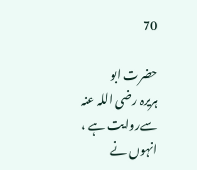70

حضرت ابو ہریرہ ‌رضی ‌اللہ ‌عنہ ‌ ‌ سےروایت ہے ، انہوں نے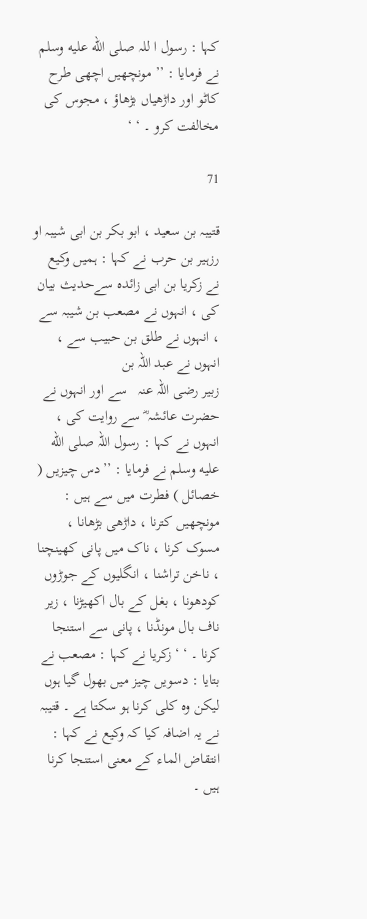کہا : رسول ا للہ صلى الله عليه وسلم نے فرمایا : ’’ مونچھیں اچھی طرح کاٹو اور داڑھیاں بڑھاؤ ، مجوس کی مخالفت کرو ۔ ‘ ‘

71

قتیبہ بن سعید ، ابو بکر بن ابی شیبہ او رزہیر بن حرب نے کہا : ہمیں وکیع نے زکریا بن ابی زائدہ سےحدیث بیان کی ، انہوں نے مصعب بن شیبہ سے ، انہوں نے طلق بن حبیب سے ، انہوں نے عبد اللہ بن زبیر ‌رضی ‌اللہ ‌عنہ ‌ ‌ سے اور انہوں نے حضرت عائشہ ؓ سے روایت کی ، انہوں نے کہا : رسول اللہ صلى الله عليه وسلم نے فرمایا : ’’دس چیزیں ( خصائل ) فطرت میں سے ہیں : مونچھیں کترنا ، داڑھی بڑھانا ، مسوک کرنا ، ناک میں پانی کھینچنا ، ناخن تراشنا ، انگلیوں کے جوڑوں کودھونا ، بغل کے بال اکھیڑنا ، زیر ناف بال مونڈنا ، پانی سے استنجا کرنا ۔ ‘ ‘ زکریا نے کہا : مصعب نے بتایا : دسویں چیز میں بھول گیا ہوں لیکن وہ کلی کرنا ہو سکتا ہے ۔ قتیبہ نے یہ اضافہ کیا کہ وکیع نے کہا : انتقاض الماء کے معنی استنجا کرنا ہیں ۔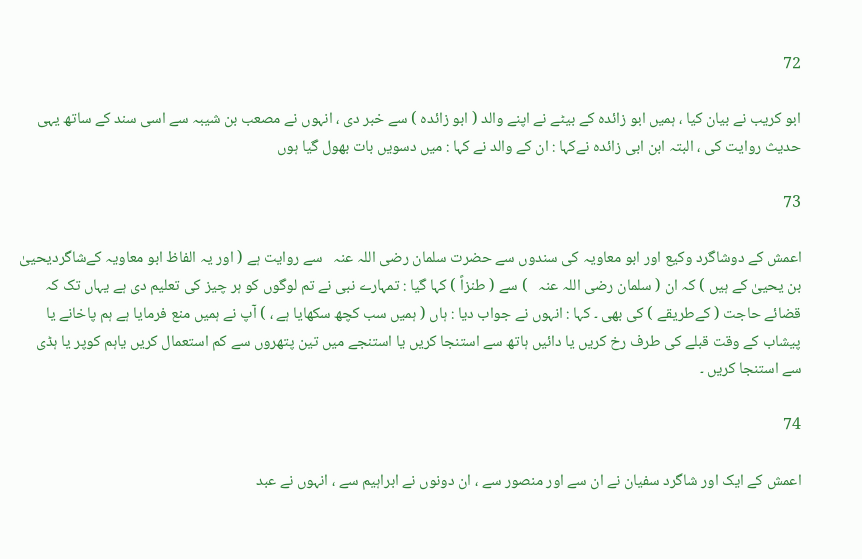72

ابو کریب نے بیان کیا ، ہمیں ابو زائدہ کے بیٹے نے اپنے والد ( ابو زائدہ ) سے خبر دی ، انہوں نے مصعب بن شیبہ سے اسی سند کے ساتھ یہی حدیث روایت کی ، البتہ ابن ابی زائدہ نےکہا : ان کے والد نے کہا : میں دسویں بات بھول گیا ہوں

73

اعمش کے دوشاگرد وکیع اور ابو معاویہ كی سندوں سے حضرت سلمان ‌رضی ‌اللہ ‌عنہ ‌ ‌ سے روایت ہے ( اور یہ الفاظ ابو معاویہ کےشاگردیحییٰ بن یحییٰ کے ہیں ) کہ ان ( سلمان ‌رضی ‌اللہ ‌عنہ ‌ ‌ ) سے ( طنزاً ) کہا گیا : تمہارے نبی نے تم لوگوں کو ہر چیز کی تعلیم دی ہے یہاں تک کہ قضائے حاجت ( کےطریقے ) کی بھی ۔ کہا : انہوں نے جواب دیا : ہاں ( ہمیں سب کچھ سکھایا ہے ، ) آپ نے ہمیں منع فرمایا ہے ہم پاخانے یا پیشاب کے وقت قبلے کی طرف رخ کریں یا دائیں ہاتھ سے استنجا کریں یا استنجے میں تین پتھروں سے کم استعمال کریں یاہم کوپر یا ہڈی سے استنجا کریں ۔

74

اعمش کے ایک اور شاگرد سفیان نے ان سے اور منصور سے ، ان دونوں نے ابراہیم سے ، انہوں نے عبد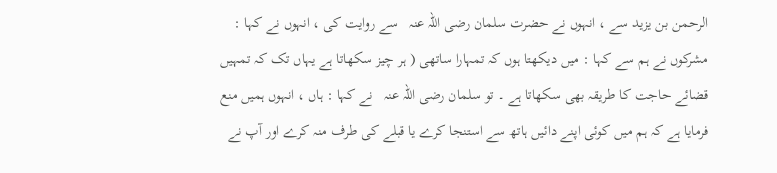الرحمن بن یزید سے ، انہوں نے حضرت سلمان ‌رضی ‌اللہ ‌عنہ ‌ ‌ سے روایت کی ، انہوں نے کہا : مشرکوں نے ہم سے کہا : میں دیکھتا ہوں کہ تمہارا ساتھی ( ہر چیز سکھاتا ہے یہاں تک کہ تمہیں قضائے حاجت کا طریقہ بھی سکھاتا ہے ۔ تو سلمان ‌رضی ‌اللہ ‌عنہ ‌ ‌ نے کہا : ہاں ، انہوں ہمیں منع فرمایا ہے کہ ہم میں کوئی اپنے دائیں ہاتھ سے استنجا کرے یا قبلے کی طرف منہ کرے اور آپ نے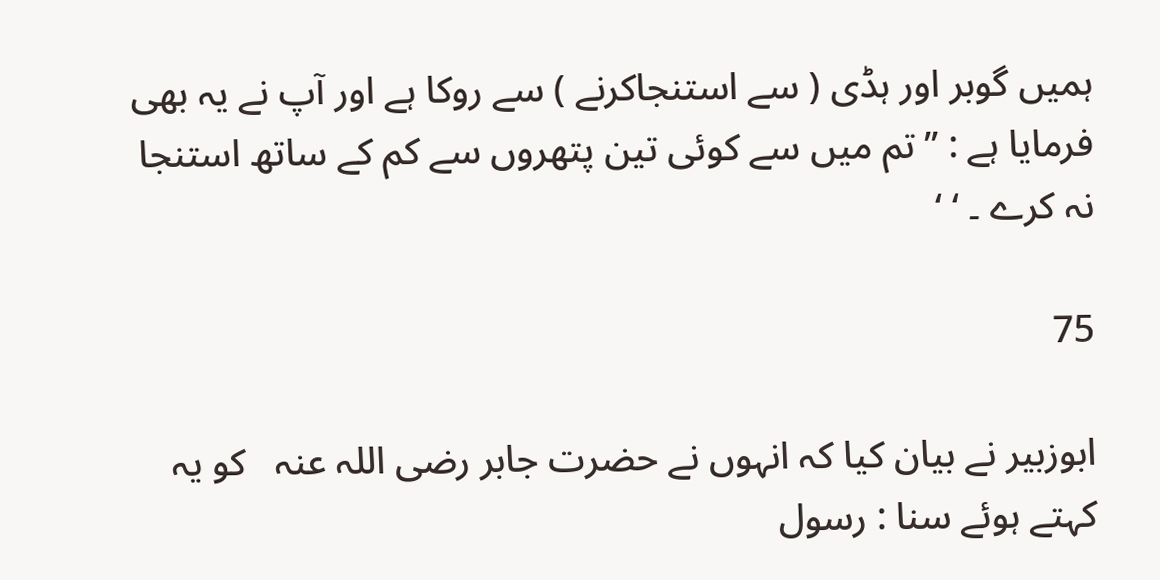ہمیں گوبر اور ہڈی ( سے استنجاکرنے ) سے روکا ہے اور آپ نے یہ بھی فرمایا ہے : ’’تم میں سے کوئی تین پتھروں سے کم کے ساتھ استنجا نہ کرے ۔ ‘ ‘

75

ابوزبیر نے بیان کیا کہ انہوں نے حضرت جابر ‌رضی ‌اللہ ‌عنہ ‌ ‌ کو یہ کہتے ہوئے سنا : رسول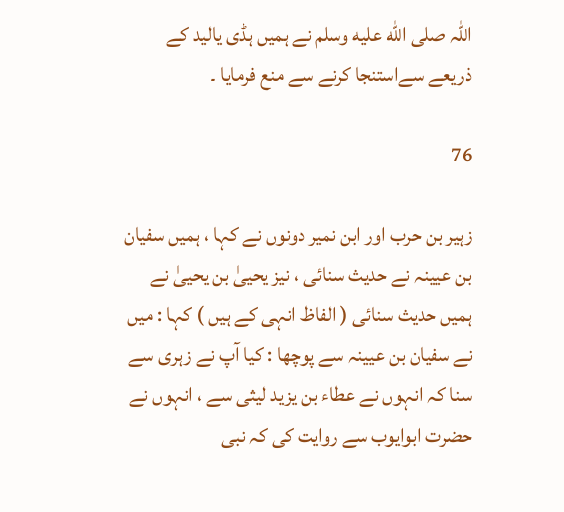اللہ صلى الله عليه وسلم نے ہمیں ہڈی یالید کے ذریعے سےاستنجا کرنے سے منع فرمایا ۔

76

زہیر بن حرب اور ابن نمیر دونوں نے کہا ، ہمیں سفیان بن عیینہ نے حدیث سنائی ، نیز یحییٰ بن یحییٰ نے ہمیں حدیث سنائی ( الفاظ انہی کے ہیں ) کہا : میں نے سفیان بن عیینہ سے پوچھا : کیا آپ نے زہری سے سنا کہ انہوں نے عطاء بن یزید لیثی سے ، انہوں نے حضرت ابوایوب سے روایت کی کہ نبی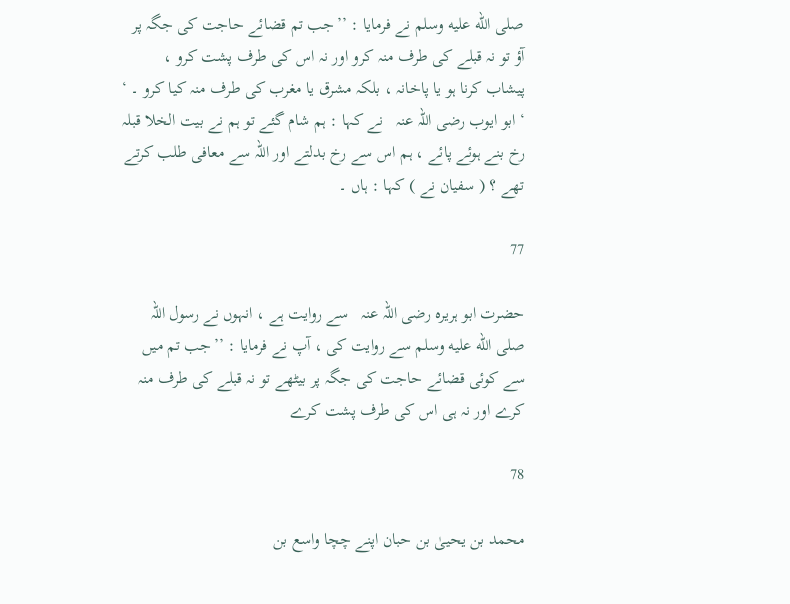صلى الله عليه وسلم نے فرمایا : ’’جب تم قضائے حاجت کی جگہ پر آؤ تو نہ قبلے کی طرف منہ کرو اور نہ اس کی طرف پشت کرو ، پیشاب کرنا ہو یا پاخانہ ، بلکہ مشرق یا مغرب کی طرف منہ کیا کرو ۔ ‘ ‘ ابو ایوب ‌رضی ‌اللہ ‌عنہ ‌ ‌ نے کہا : ہم شام گئے تو ہم نے بیت الخلا قبلہ رخ بنے ہوئے پائے ، ہم اس سے رخ بدلتے اور اللہ سے معافی طلب کرتے تھے ؟ ( سفیان نے ) کہا : ہاں ۔

77

حضرت ابو ہریرہ ‌رضی ‌اللہ ‌عنہ ‌ ‌ سے روایت ہے ، انہوں نے رسول اللہ صلى الله عليه وسلم سے روایت کی ، آپ نے فرمایا : ’’جب تم میں سے کوئی قضائے حاجت کی جگہ پر بیٹھے تو نہ قبلے کی طرف منہ کرے اور نہ ہی اس کی طرف پشت کرے

78

محمد بن یحییٰ بن حبان اپنے چچا واسع بن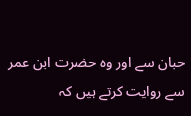حبان سے اور وہ حضرت ابن عمر سے روایت کرتے ہیں کہ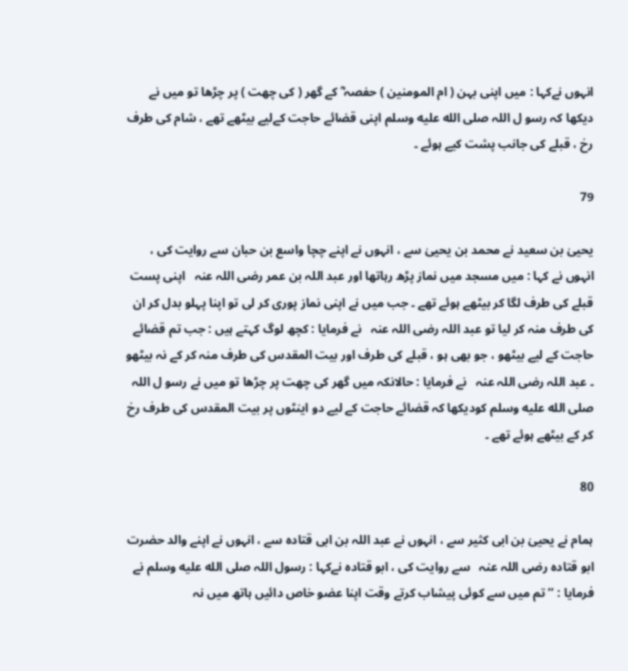انہوں نےکہا : میں اپنی بہن ( ام المومنین ) حفصہ ؓ کے گھر ( کی چھت ) پر چڑھا تو میں نے دیکھا کہ رسو ل اللہ صلى الله عليه وسلم اپنی قضائے حاجت کےلیے بیٹھے تھے ، شام کی طرف رخ ، قبلے کی جانب پشت کیے ہوئے ۔

79

یحییٰ بن سعید نے محمد بن یحییٰ سے ، انہوں نے اپنے چچا واسع بن حبان سے روایت کی ، انہوں نے کہا : میں مسجد میں نماز پڑھ رہاتھا اور عبد اللہ بن عمر ‌رضی ‌اللہ ‌عنہ ‌ ‌ اپنی پست قبلے کی طرف لگا کر بیٹھے ہوئے تھے ۔ جب میں نے اپنی نماز پوری کر لی تو اپنا پہلو بدل کر ان کی طرف منہ کر لیا تو عبد اللہ ‌رضی ‌اللہ ‌عنہ ‌ ‌ نے فرمایا : کچھ لوگ کہتے ہیں : جب تم قضائے حاجت کے لیے بیٹھو ، جو بھی ہو ، قبلے کی طرف اور بیت المقدس کی طرف منہ کر کے نہ بیٹھو ۔ عبد اللہ ‌رضی ‌اللہ ‌عنہ ‌ ‌ نے فرمایا : حالانکہ میں گھر کی چھت پر چڑھا تو میں نے رسو ل اللہ صلى الله عليه وسلم کودیکھا کہ قضائے حاجت کے لیے دو اینٹوں پر بیت المقدس کی طرف رخ کر کے بیٹھے ہوئے تھے ۔

80

ہمام نے یحییٰ بن ابی کثیر سے ، انہوں نے عبد اللہ بن ابی قتادہ سے ، انہوں نے اپنے والد حضرت ابو قتادہ ‌رضی ‌اللہ ‌عنہ ‌ ‌ سے روایت کی ، ابو قتادہ نےکہا : رسول اللہ صلى الله عليه وسلم نے فرمایا : ’’تم میں سے کوئی پیشاب کرتے وقت اپنا عضو خاص دائیں ہاتھ میں نہ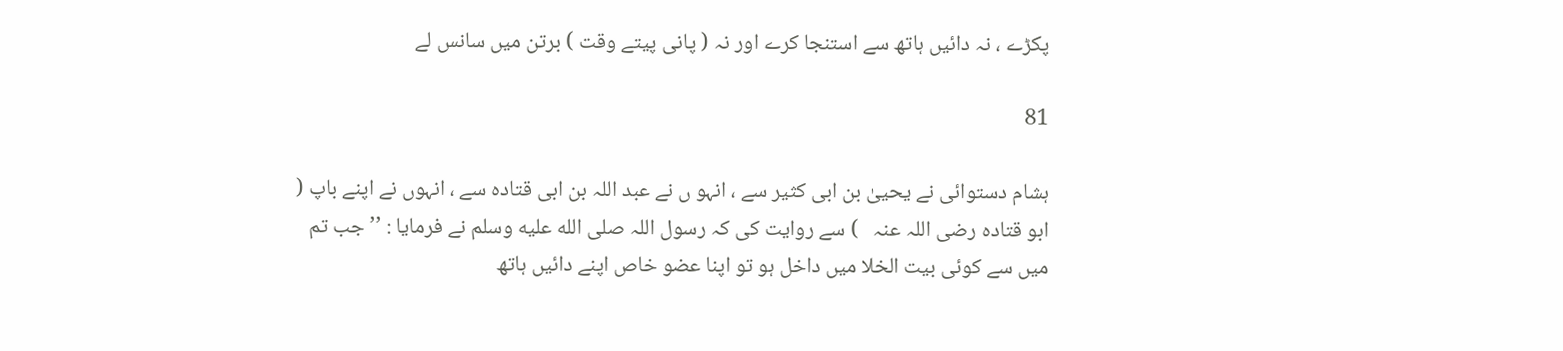پکڑے ، نہ دائیں ہاتھ سے استنجا کرے اور نہ ( پانی پیتے وقت ) برتن میں سانس لے

81

ہشام دستوائی نے یحییٰ بن ابی کثیر سے ، انہو ں نے عبد اللہ بن ابی قتادہ سے ، انہوں نے اپنے باپ ( ابو قتادہ ‌رضی ‌اللہ ‌عنہ ‌ ‌ ) سے روایت کی کہ رسول اللہ صلى الله عليه وسلم نے فرمایا : ’’جب تم میں سے کوئی بیت الخلا میں داخل ہو تو اپنا عضو خاص اپنے دائیں ہاتھ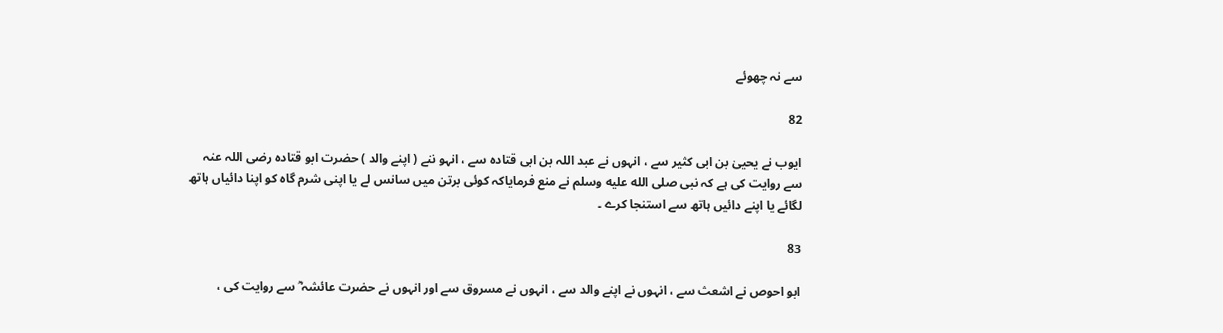سے نہ چھوئے

82

ایوب نے یحییٰ بن ابی کثیر سے ، انہوں نے عبد اللہ بن ابی قتادہ سے ، انہو ننے ( اپنے والد ) حضرت ابو قتادہ ‌رضی ‌اللہ ‌عنہ ‌ ‌ سے روایت کی ہے کہ نبی صلى الله عليه وسلم نے منع فرمایاکہ کوئی برتن میں سانس لے یا اپنی شرم گاہ کو اپنا دائیاں ہاتھ لگائے یا اپنے دائیں ہاتھ سے استنجا کرے ۔

83

ابو احوص نے اشعث سے ، انہوں نے اپنے والد سے ، انہوں نے مسروق سے اور انہوں نے حضرت عائشہ ؓ سے روایت کی ،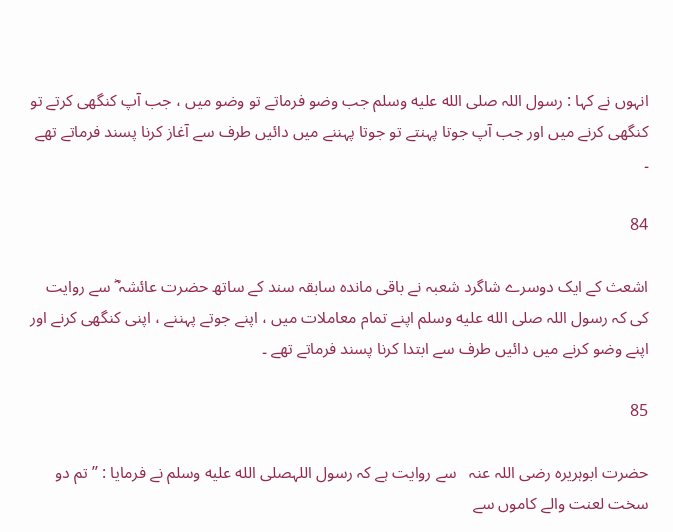انہوں نے کہا : رسول اللہ صلى الله عليه وسلم جب وضو فرماتے تو وضو میں ، جب آپ کنگھی کرتے تو کنگھی کرنے میں اور جب آپ جوتا پہنتے تو جوتا پہننے میں دائیں طرف سے آغاز کرنا پسند فرماتے تھے ۔

84

اشعث کے ایک دوسرے شاگرد شعبہ نے باقی ماندہ سابقہ سند کے ساتھ حضرت عائشہ ؓ سے روایت کی کہ رسول اللہ صلى الله عليه وسلم اپنے تمام معاملات میں ، اپنے جوتے پہننے ، اپنی کنگھی کرنے اور اپنے وضو کرنے میں دائیں طرف سے ابتدا کرنا پسند فرماتے تھے ۔

85

حضرت ابوہریرہ ‌رضی ‌اللہ ‌عنہ ‌ ‌ سے روایت ہے کہ رسول اللہصلى الله عليه وسلم نے فرمایا : ’’تم دو سخت لعنت والے کاموں سے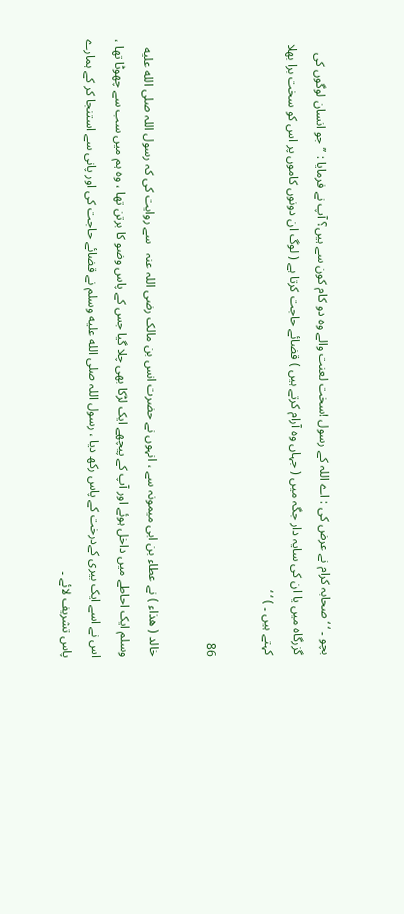بچو ۔ ‘ ‘ صحابہ کرام نے عرض کی : اے اللہ کے رسول !سخت لعنت والے وہ دو کام کون سے ہیں؟ آپ نے فرمایا : ’’جو انسان لوگوں کی گزرگاہ میں یا ان کی سایہ دار جگہ میں ( جہاں وہ آرام کرتے ہیں ) قضائے حاجت کرتا ہے ( لوگ ان دونوں کاموں پر اس کو سخت برا بھلا کہتے ہیں ۔ ) ‘ ‘

86

خالد ( ھذاء ) نے عطاء بن ابی میمونہ سے ، انہوں نے حضرت انس بن مالک ‌رضی ‌اللہ ‌عنہ ‌ ‌ سے روایت کی کہ رسول اللہ صلى الله عليه وسلم ایک احاطے میں داخل ہوئے اور آپ کے پیچھے ایک لڑکا بھی چلا گیا جس کے پاس وضو کا برتن تھا ، وہ ہم میں سب سے چھوٹا تھا ، اس نے اسے ایک بیری کےدرخت کے پاس رکھ دیا ، رسول اللہ صلى الله عليه وسلم نے قضائے حاجت کی اور پانی سے استنجا کر کے ہمارے پاس تشریف لائے ۔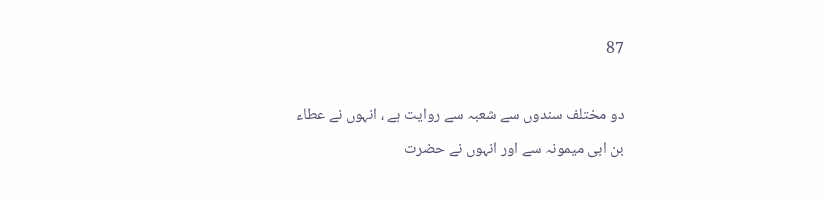87

دو مختلف سندوں سے شعبہ سے روایت ہے ، انہوں نے عطاء بن ابی میمونہ سے اور انہوں نے حضرت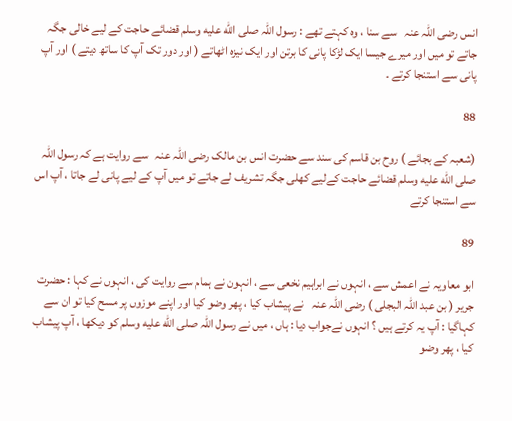انس ‌رضی ‌اللہ ‌عنہ ‌ ‌ سے سنا ، وہ کہتے تھے : رسول اللہ صلى الله عليه وسلم قضائے حاجت کے لیے خالی جگہ جاتے تو میں اور میرے جیسا ایک لڑکا پانی کا برتن اور ایک نیزہ اٹھاتے ( اور دور تک آپ کا ساتھ دیتے ) اور آپ پانی سے استنجا کرتے ۔

88

(شعبہ کے بجائے ) روح بن قاسم کی سند سے حضرت انس بن مالک ‌رضی ‌اللہ ‌عنہ ‌ ‌ سے روایت ہے کہ رسول اللہ صلى الله عليه وسلم قضائے حاجت کےلیے کھلی جگہ تشریف لے جاتے تو میں آپ کے لیے پانی لے جاتا ، آپ اس سے استنجا کرتے

89

ابو معاویہ نے اعمش سے ، انہوں نے ابراہیم نخعی سے ، انہون نے ہمام سے روایت کی ، انہوں نے کہا : حضرت جریر ( بن عبد اللہ البجلی ) رضی ‌اللہ ‌عنہ ‌ ‌ نے پیشاب کیا ، پھر وضو کیا اور اپنے موزوں پر مسح کیا تو ان سے کہاگیا : آپ یہ کرتے ہیں ؟ انہوں نےجواب دیا : ہاں ، میں نے رسول اللہ صلى الله عليه وسلم کو دیکھا ، آپ پیشاب کیا ، پھر وضو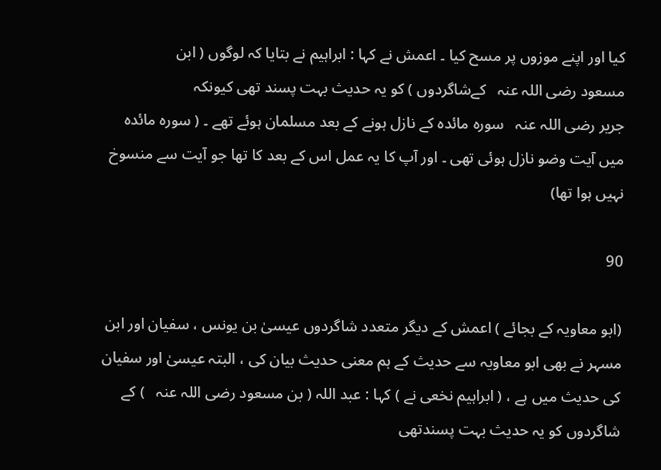کیا اور اپنے موزوں پر مسح کیا ۔ اعمش نے کہا : ابراہیم نے بتایا کہ لوگوں ( ابن مسعود ‌رضی ‌اللہ ‌عنہ ‌ ‌ کےشاگردوں ) کو یہ حدیث بہت پسند تھی کیونکہ جریر ‌رضی ‌اللہ ‌عنہ ‌ ‌ سورہ مائدہ کے نازل ہونے کے بعد مسلمان ہوئے تھے ۔ ( سورہ مائدہ میں آیت وضو نازل ہوئی تھی ۔ اور آپ کا یہ عمل اس کے بعد کا تھا جو آیت سے منسوخ نہیں ہوا تھا)

90

(ابو معاویہ کے بجائے ) اعمش کے دیگر متعدد شاگردوں عیسیٰ بن یونس ، سفیان اور ابن مسہر نے بھی ابو معاویہ سے حدیث کے ہم معنی حدیث بیان کی ، البتہ عیسیٰ اور سفیان کی حدیث میں ہے ، ( ابراہیم نخعی نے ) کہا : عبد اللہ ( بن مسعود ‌رضی ‌اللہ ‌عنہ ‌ ‌ ) کے شاگردوں کو یہ حدیث بہت پسندتھی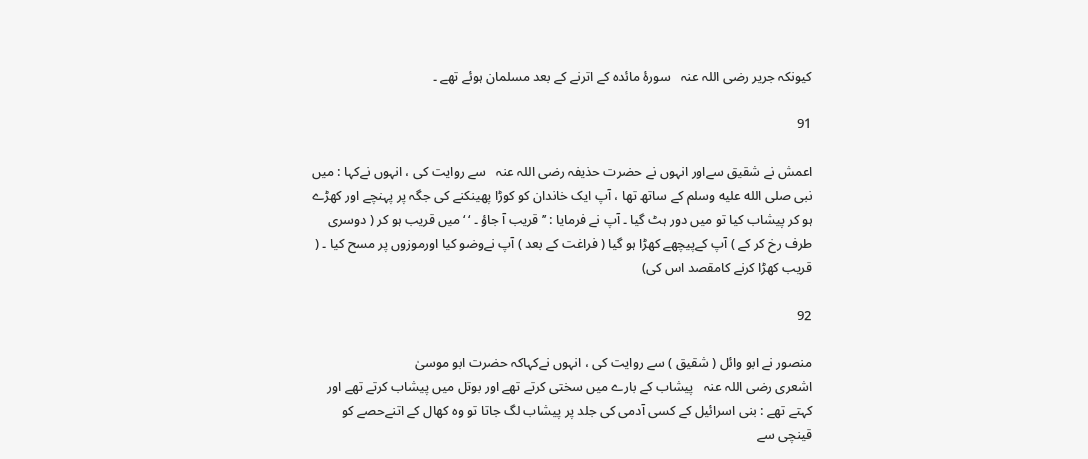کیونکہ جریر ‌رضی ‌اللہ ‌عنہ ‌ ‌ سورۂ مائدہ کے اترنے کے بعد مسلمان ہوئے تھے ۔

91

اعمش نے شقیق سےاور انہوں نے حضرت حذیفہ ‌رضی ‌اللہ ‌عنہ ‌ ‌ سے روایت کی ، انہوں نےکہا : میں نبی صلى الله عليه وسلم کے ساتھ تھا ، آپ ایک خاندان کو کوڑا پھینکنے کی جگہ پر پہنچے اور کھڑے ہو کر پیشاب کیا تو میں دور ہٹ گیا ۔ آپ نے فرمایا : ’’ قریب آ جاؤ ۔ ‘ ‘ میں قریب ہو کر ( دوسری طرف رخ کر کے ) آپ کےپیچھے کھڑا ہو گیا ( فراغت کے بعد ) آپ نےوضو کیا اورموزوں پر مسح کیا ۔ ( قریب کھڑا کرنے کامقصد اس کی)

92

منصور نے ابو وائل ( شقیق ) سے روایت کی ، انہوں نےکہاکہ حضرت ابو موسیٰ اشعری ‌رضی ‌اللہ ‌عنہ ‌ ‌ پیشاب کے بارے میں سختی کرتے تھے اور بوتل میں پیشاب کرتے تھے اور کہتے تھے : بنی اسرائیل کے کسی آدمی کی جلد پر پیشاب لگ جاتا تو وہ کھال کے اتنےحصے کو قینچی سے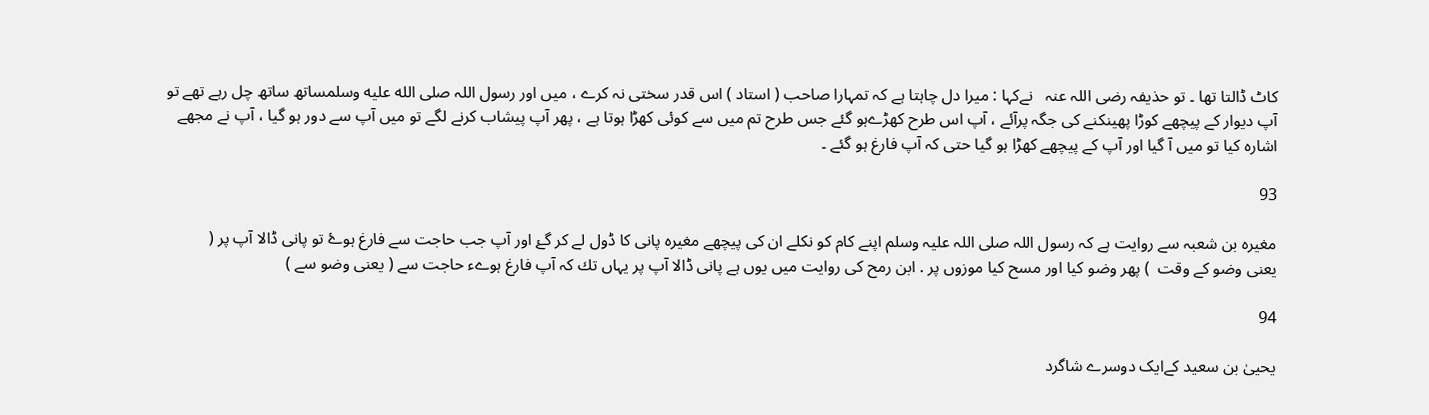کاٹ ڈالتا تھا ۔ تو حذیفہ ‌رضی ‌اللہ ‌عنہ ‌ ‌ نےکہا : میرا دل چاہتا ہے کہ تمہارا صاحب ( استاد ) اس قدر سختی نہ کرے ، میں اور رسول اللہ صلى الله عليه وسلمساتھ ساتھ چل رہے تھے تو آپ دیوار کے پیچھے کوڑا پھینکنے کی جگہ پرآئے ، آپ اس طرح کھڑےہو گئے جس طرح تم میں سے کوئی کھڑا ہوتا ہے ، پھر آپ پیشاب کرنے لگے تو میں آپ سے دور ہو گیا ، آپ نے مجھے اشارہ کیا تو میں آ گیا اور آپ کے پیچھے کھڑا ہو گیا حتی کہ آپ فارغ ہو گئے ۔

93

مغیرہ ‌بن ‌شعبہ ‌سے ‌روایت ‌ہے ‌كہ ‌رسول ‌اللہ ‌صلی ‌اللہ ‌علیہ ‌وسلم ‌اپنے ‌كام ‌كو ‌نكلے ‌ان ‌كی ‌پیچھے ‌مغیرہ ‌پانی ‌كا ‌ڈول ‌لے ‌كر ‌گۓ ‌اور ‌آپ ‌جب ‌حاجت ‌سے ‌فارغ ‌ہوۓ ‌تو ‌پانی ‌ڈالا ‌آپ ‌پر ( یعنی ‌وضو ‌كے ‌وقت ‌ ) پھر ‌وضو ‌كیا ‌اور ‌مسح ‌كیا ‌موزوں ‌پر ‌. ابن ‌رمح ‌كی ‌روایت ‌میں ‌یوں ‌ہے ‌پانی ‌ڈالا ‌آپ ‌پر ‌یہاں ‌تك ‌كہ ‌آپ ‌فارغ ‌ہوےء ‌حاجت ‌سے ( یعنی ‌وضو ‌سے ‌)

94

یحییٰ بن سعید کےایک دوسرے شاگرد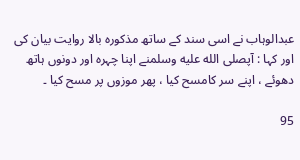عبدالوہاب نے اسی سند کے ساتھ مذکورہ بالا روایت بیان کی اور کہا : آپصلى الله عليه وسلمنے اپنا چہرہ اور دونوں ہاتھ دھوئے ، اپنے سر کامسح کیا ، پھر موزوں پر مسح کیا ۔

95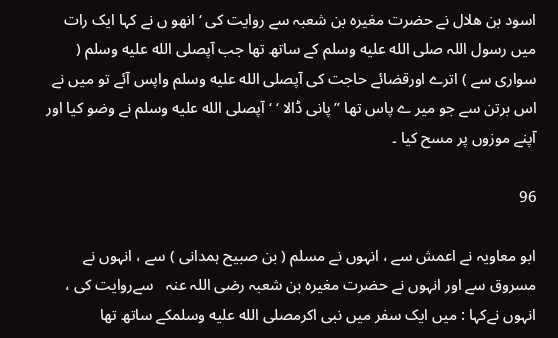اسود بن ھلال نے حضرت مغیرہ بن شعبہ سے روایت کی ‘ انھو ں نے کہا ایک رات میں رسول اللہ صلى الله عليه وسلم کے ساتھ تھا جب آپصلى الله عليه وسلم ( سواری سے ) اترے اورقضائے حاجت کی آپصلى الله عليه وسلم واپس آئے تو میں نے اس برتن سے جو میر ے پاس تھا ’’پانی ڈالا ‘ ‘ آپصلى الله عليه وسلم نے وضو کیا اور آپنے موزوں پر مسح کیا ۔

96

ابو معاویہ نے اعمش سے ، انہوں نے مسلم ( بن صبیح ہمدانی ) سے ، انہوں نے مسروق سے اور انہوں نے حضرت مغیرہ بن شعبہ ‌رضی ‌اللہ ‌عنہ ‌ ‌ سےروایت کی ، انہوں نےکہا : میں ایک سفر میں نبی اکرمصلى الله عليه وسلمکے ساتھ تھا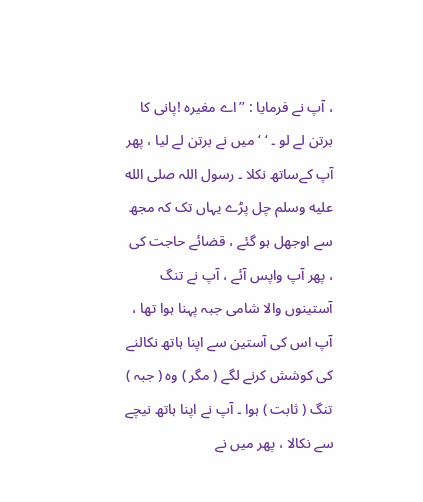، آپ نے فرمایا : ’’اے مغیرہ !پانی کا برتن لے لو ۔ ‘ ‘ میں نے برتن لے لیا ، پھر آپ کےساتھ نکلا ۔ رسول اللہ صلى الله عليه وسلم چل پڑے یہاں تک کہ مجھ سے اوجھل ہو گئے ، قضائے حاجت کی ، پھر آپ واپس آئے ، آپ نے تنگ آستینوں والا شامی جبہ پہنا ہوا تھا ، آپ اس کی آستین سے اپنا ہاتھ نکالنے کی کوشش کرنے لگے ( مگر ) وہ ( جبہ ) تنگ ( ثابت ) ہوا ۔ آپ نے اپنا ہاتھ نیچے سے نکالا ، پھر میں نے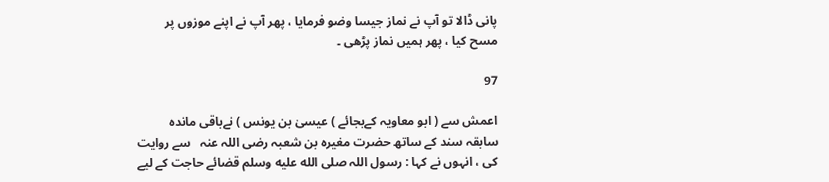پانی ڈالا تو آپ نے نماز جیسا وضو فرمایا ، پھر آپ نے اپنے موزوں پر مسح کیا ، پھر ہمیں نماز پڑھی ۔

97

اعمش سے ( ابو معاویہ کےبجائے ) عیسیٰ بن یونس ) نےباقی ماندہ سابقہ سند کے ساتھ حضرت مغیرہ بن شعبہ ‌رضی ‌اللہ ‌عنہ ‌ ‌ سے روایت کی ، انہوں نے کہا : رسول اللہ صلى الله عليه وسلم قضائے حاجت کے لیے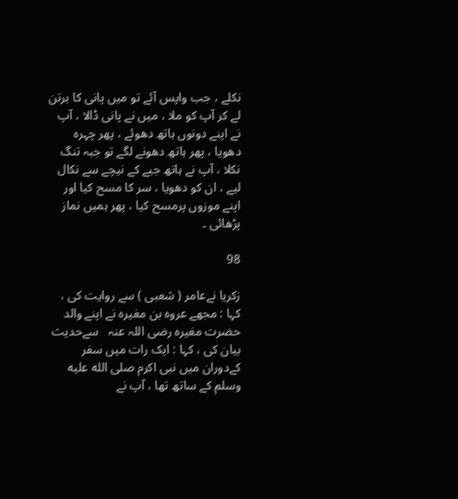نکلے ، جب واپس آئے تو میں پانی کا برتن لے کر آپ کو ملا ، میں نے پانی ڈالا ، آپ نے اپنے دونوں ہاتھ دھوئے ، پھر چہرہ دھویا ، پھر ہاتھ دھونے لگے تو جبہ تنگ نکلا ، آپ نے ہاتھ جبے کے نیچے سے نکال لیے ، ان کو دھویا ، سر کا مسح کیا اور اپنے موزوں پرمسح کیا ، پھر ہمیں نماز پڑھائی ۔

98

زکریا نےعامر ( شعبی ) سے روایت کی ، کہا : مجھے عروہ بن مغیرہ نے اپنے والد حضرت مغیرہ ‌رضی ‌اللہ ‌عنہ ‌ ‌ سےحدیث بیان کی ، کہا : ایک رات میں سفر کےدوران میں نبی اکرم صلى الله عليه وسلم کے ساتھ تھا ، آپ نے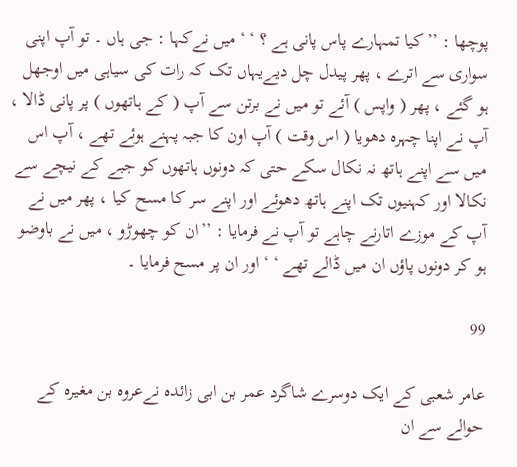پوچھا : ’’کیا تمہارے پاس پانی ہے ؟ ‘ ‘ میں نےکہا : جی ہاں ۔ تو آپ اپنی سواری سے اترے ، پھر پیدل چل دیےیہاں تک کہ رات کی سیاہی میں اوجھل ہو گئے ، پھر ( واپس ) آئے تو میں نے برتن سے آپ ( کے ہاتھوں ) پر پانی ڈالا ، آپ نے اپنا چہرہ دھویا ( اس وقت ) آپ اون کا جبہ پہنے ہوئے تھے ، آپ اس میں سے اپنے ہاتھ نہ نکال سکے حتی کہ دونوں ہاتھوں کو جبے کے نیچے سے نکالا اور کہنیوں تک اپنے ہاتھ دھوئے اور اپنے سر کا مسح کیا ، پھر میں نے آپ کے موزے اتارنے چاہے تو آپ نے فرمایا : ’’ان کو چھوڑو ، میں نے باوضو ہو کر دونوں پاؤں ان میں ڈالے تھے ‘ ‘ اور ان پر مسح فرمایا ۔

99

عامر شعبی کے ایک دوسرے شاگرد عمر بن ابی زائدہ نےعروہ بن مغیرہ کے حوالے سے ان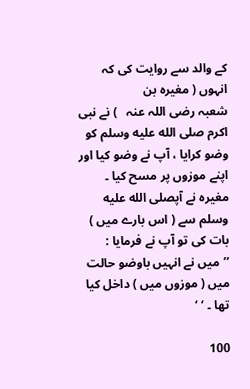کے والد سے روایت کی کہ انہوں ( مغیرہ بن شعبہ ‌رضی ‌اللہ ‌عنہ ‌ ‌ ) نے نبی اکرم صلى الله عليه وسلم کو وضو کرایا ، آپ نے وضو کیا اور اپنے موزوں پر مسح کیا ۔ مغیرہ نے آپصلى الله عليه وسلم سے ( اس بارے میں ) بات کی تو آپ نے فرمایا : ’’میں نے انہیں باوضو حالت میں ( موزوں میں ) داخل کیا تھا ۔ ‘ ‘

100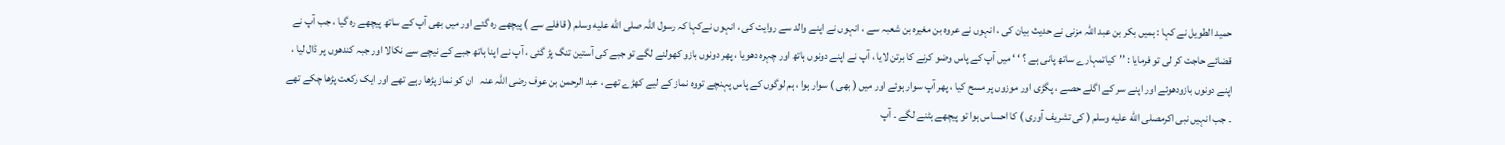حمید الطویل نے کہا : ہمیں بکر بن عبد اللہ مزنی نے حدیث بیان کی ، انہوں نے عروہ بن مغیرہ بن شعبہ سے ، انہوں نے اپنے والد سے روایت کی ، انہوں نےکہا کہ رسول اللہ صلى الله عليه وسلم ( قافلے سے ) پیچھے رہ گئے اور میں بھی آپ کے ساتھ پیچھے رہ گیا ، جب آپ نے قضائے حاجت کر لی تو فرمایا : ’’کیاتمہارے ساتھ پانی ہے ؟ ‘ ‘ میں آپ کے پاس وضو کرنے کا برتن لایا ، آپ نے اپنے دونوں ہاتھ اور چہرہ دھویا ، پھر دونوں بازو کھولنے لگے تو جبے کی آستین تنگ پڑ گئی ، آپ نے اپنا ہاتھ جبے کے نیچے سے نکالا اور جبہ کندھوں پر ڈال لیا ، اپنے دونوں بازودھوئے اور اپنے سر کے اگلے حصے ، پگڑی اور موزوں پر مسح کیا ، پھر آپ سوار ہوئے اور میں ( بھی ) سوار ہوا ، ہم لوگوں کے پاس پہنچے تووہ نماز کے لیے کھڑے تھے ، عبد الرحمن بن عوف ‌رضی ‌اللہ ‌عنہ ‌ ‌ ان کو نماز پڑھا رہے تھے اور ایک رکعت پڑھا چکے تھے ۔ جب انہیں نبی اکرمصلى الله عليه وسلم ( کی تشریف آوری ) کا احساس ہوا تو پیچھے ہٹنے لگے ۔ آپ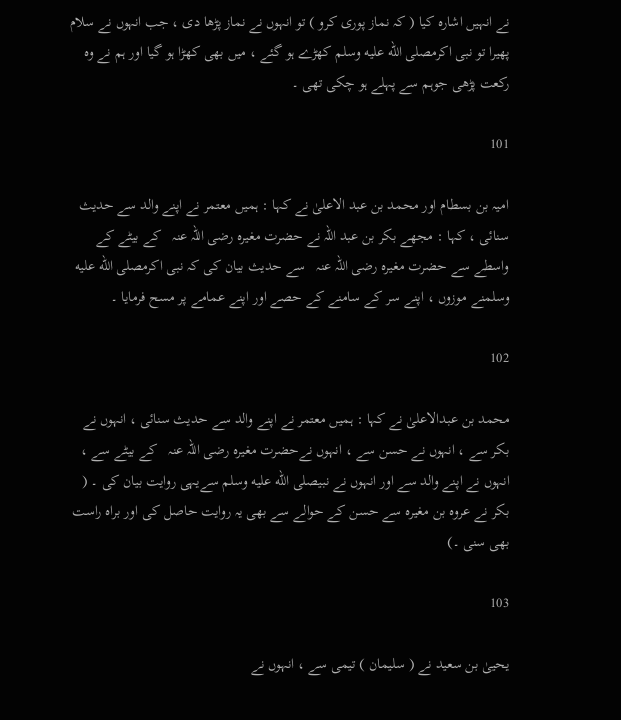نے انہیں اشارہ کیا ( کہ نماز پوری کرو ) تو انہوں نے نماز پڑھا دی ، جب انہوں نے سلام پھیرا تو نبی اکرمصلى الله عليه وسلم کھڑے ہو گئے ، میں بھی کھڑا ہو گیا اور ہم نے وہ رکعت پڑھی جوہم سے پہلے ہو چکی تھی ۔

101

امیہ بن بسطام اور محمد بن عبد الاعلیٰ نے کہا : ہمیں معتمر نے اپنے والد سے حدیث سنائی ، کہا : مجھے بکر بن عبد اللہ نے حضرت مغیرہ ‌رضی ‌اللہ ‌عنہ ‌ ‌ کے بیٹے کے واسطے سے حضرت مغیرہ ‌رضی ‌اللہ ‌عنہ ‌ ‌ سے حدیث بیان کی کہ نبی اکرمصلى الله عليه وسلمنے موزوں ، اپنے سر کے سامنے کے حصے اور اپنے عمامے پر مسح فرمایا ۔

102

محمد بن عبدالاعلیٰ نے کہا : ہمیں معتمر نے اپنے والد سے حدیث سنائی ، انہوں نے بکر سے ، انہوں نے حسن سے ، انہوں نےحضرت مغیرہ ‌رضی ‌اللہ ‌عنہ ‌ ‌ کے بیٹے سے ، انہوں نے اپنے والد سے اور انہوں نے نبیصلى الله عليه وسلم سےیہی روایت بیان کی ۔ ( بکر نے عروہ بن مغیرہ سے حسن کے حوالے سے بھی یہ روایت حاصل کی اور براہ راست بھی سنی ۔)

103

یحییٰ بن سعید نے ( سلیمان ) تیمی سے ، انہوں نے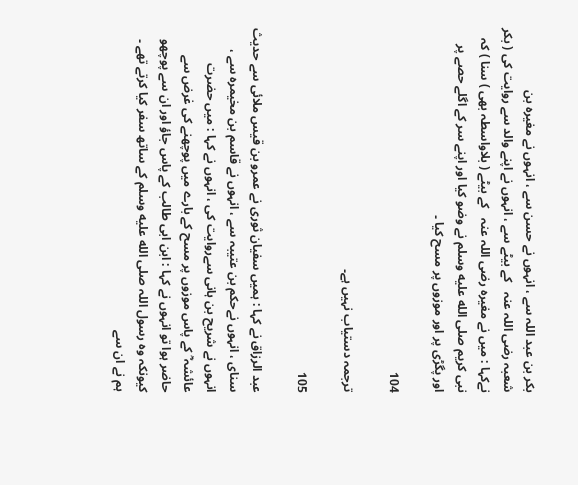بکر بن عبد اللہ سے ، انہوں نے حسن سے ، انہوں نے مغیرہ بن شعبہ ‌رضی ‌اللہ ‌عنہ ‌ ‌ کے بیٹے سے ، انہوں نے اپنے والد سے روایت کی ( بکر نےکہا : میں نے مغیرہ ‌رضی ‌اللہ ‌عنہ ‌ ‌ کے بیٹے ( بلاواسطہ بھی ) سنا ) کہ نبی کریم صلى الله عليه وسلم نے وضو کیا اور اپنے سر کے اگلے حصے پر اور پگڑی پر اور موزوں پر مسح کیا ۔

104

ترجمہ دستیاب نہیں ہے۔

105

عبد الرزاق نے کہا : ہمیں سفیان ثوری نے عمرو بن قیس ملائی سے حدیث سنای ، انہوں نےحکم بن عتیبہ سے ، انہوں نے قاسم بن مخیمرہ سے ، انہوں نے شریح بن ہانی سےروایت کی ، انہوں نے کہا : میں حضرت عائشہ ؓ کے پاس موزوں پر مسح کے بارے میں پوچھنے کی غرض سے حاضر ہوا تو انہوں نے کہا : ابن ابی طالب کے پاس جاؤ اور ان سے پوچھو کیونکہ وہ رسول اللہ صلى الله عليه وسلم کے ساتھ سفر کیا کرتے تھے ۔ ہم نے ان سے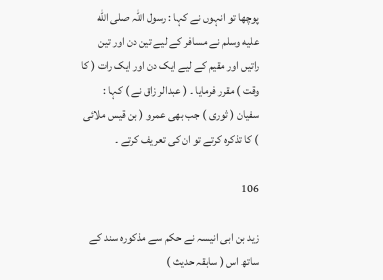پوچھا تو انہوں نے کہا : رسول اللہ صلى الله عليه وسلم نے مسافر کے لیے تین دن اور تین راتیں اور مقیم کے لیے ایک دن اور ایک رات ( کا وقت ) مقرر فرمایا ۔ ( عبدالر زاق نے ) کہا : سفیان ( ثوری ) جب بھی عمرو ( بن قیس ملائی ) کا تذکرہ کرتے تو ان کی تعریف کرتے ۔

106

زید بن ابی انیسہ نے حکم سے مذکورہ سند کے ساتھ اس ( سابقہ حدیث )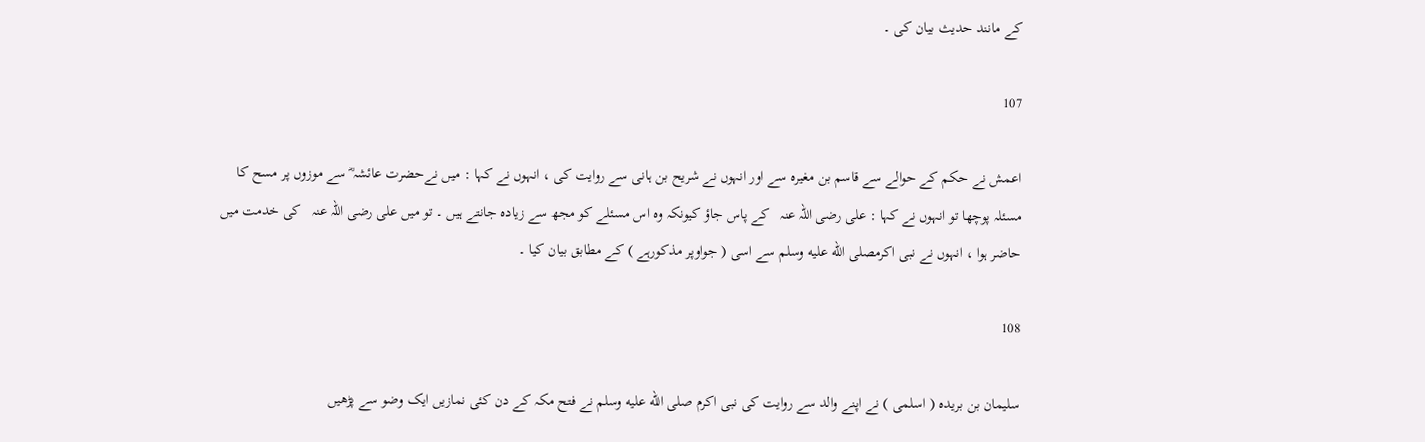کے مانند حدیث بیان کی ۔

107

اعمش نے حکم کے حوالے سے قاسم بن مغیرہ سے اور انہوں نے شریح بن ہانی سے روایت کی ، انہوں نے کہا : میں نےحضرت عائشہ ؓ سے موزوں پر مسح کا مسئلہ پوچھا تو انہوں نے کہا : علی ‌رضی ‌اللہ ‌عنہ ‌ ‌ کے پاس جاؤ کیونکہ وہ اس مسئلے کو مجھ سے زیادہ جانتے ہیں ۔ تو میں علی ‌رضی ‌اللہ ‌عنہ ‌ ‌ کی خدمت میں حاضر ہوا ، انہوں نے نبی اکرمصلى الله عليه وسلم سے اسی ( جواوپر مذکورہے ) کے مطابق بیان کیا ۔

108

سلیمان بن بریدہ ( اسلمی ) نے اپنے والد سے روایت کی نبی اکرم صلى الله عليه وسلم نے فتح مکہ کے دن کئی نمازیں ایک وضو سے پڑھیں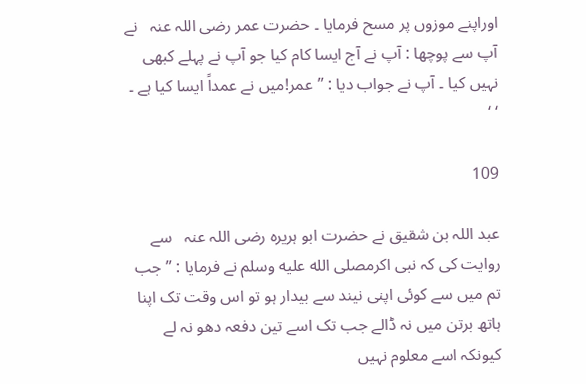اوراپنے موزوں پر مسح فرمایا ۔ حضرت عمر ‌رضی ‌اللہ ‌عنہ ‌ ‌ نے آپ سے پوچھا : آپ نے آج ایسا کام کیا جو آپ نے پہلے کبھی نہیں کیا ۔ آپ نے جواب دیا : ’’عمر!میں نے عمداً ایسا کیا ہے ۔ ‘ ‘

109

عبد اللہ بن شقیق نے حضرت ابو ہریرہ ‌رضی ‌اللہ ‌عنہ ‌ ‌ سے روایت کی کہ نبی اکرمصلى الله عليه وسلم نے فرمایا : ’’جب تم میں سے کوئی اپنی نیند سے بیدار ہو تو اس وقت تک اپنا ہاتھ برتن میں نہ ڈالے جب تک اسے تین دفعہ دھو نہ لے کیونکہ اسے معلوم نہیں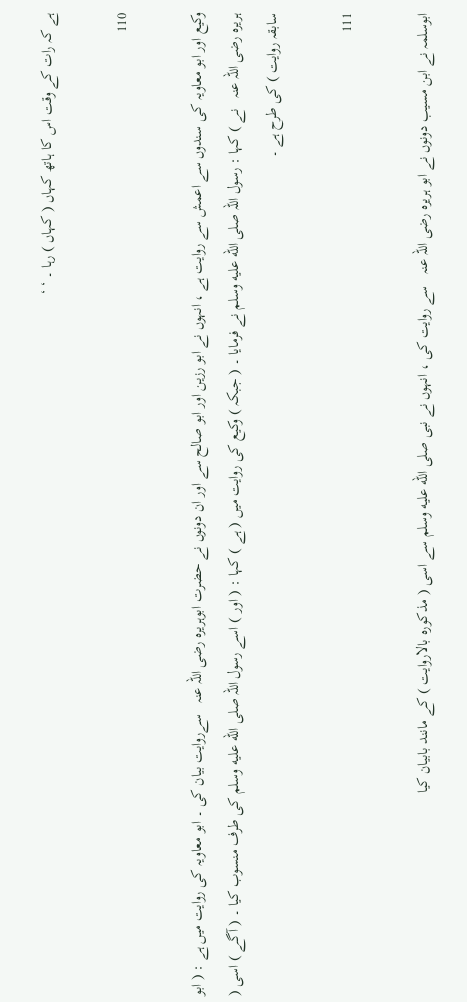ہے کہ رات کے وقت اس کا ہاتھ کہاں ( کہاں ) رہا ۔ ‘ ‘

110

وکیع اور ابو معاویہ کی سندوں سے اعمش سے روایت ہے ، انہوں نے ابو رزین اور ابو صالح سے اور ان دونوں نے حضرت ابوہریرہ ‌رضی ‌اللہ ‌عنہ ‌ ‌ سےروایت بیان کی ۔ ابو معاویہ کی روایت میں ہے : ( ابو ہریرہ ‌رضی ‌اللہ ‌عنہ ‌ ‌ نے ) کہا : رسول اللہ صلى الله عليه وسلم نے فرمایا ۔ ( جبکہ ) وکیع کی روایت میں ( ہے ) کہا : ( اور ) اسے رسول اللہ صلى الله عليه وسلم کی طرف منسوب کیا ۔ ( آگے ) اسی ( سابقہ روایت ) کی طرح ہے ۔

111

ابوسلمہ نے ابن مسیب دونوں نے ابو ہریرہ ‌رضی ‌اللہ ‌عنہ ‌ ‌ سے روایت کی ، انہوں نے نبی صلى الله عليه وسلم سے اسی ( مذکورہ بالاروایت ) کے مانند بابیان کیا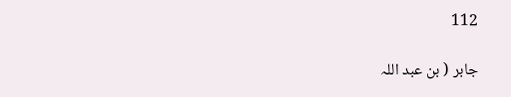112

جابر ( بن عبد اللہ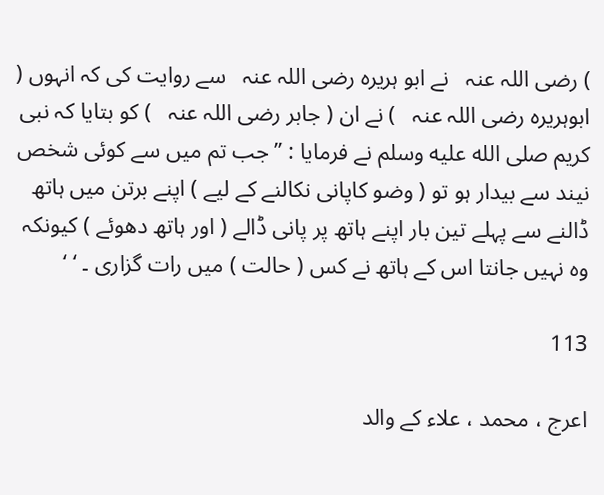) رضی ‌اللہ ‌عنہ ‌ ‌ نے ابو ہریرہ ‌رضی ‌اللہ ‌عنہ ‌ ‌ سے روایت کی کہ انہوں ( ابوہریرہ ‌رضی ‌اللہ ‌عنہ ‌ ‌ ) نے ان ( جابر ‌رضی ‌اللہ ‌عنہ ‌ ‌ ) کو بتایا کہ نبی کریم صلى الله عليه وسلم نے فرمایا : ’’جب تم میں سے کوئی شخص نیند سے بیدار ہو تو ( وضو کاپانی نکالنے کے لیے ) اپنے برتن میں ہاتھ ڈالنے سے پہلے تین بار اپنے ہاتھ پر پانی ڈالے ( اور ہاتھ دھوئے ) کیونکہ وہ نہیں جانتا اس کے ہاتھ نے کس ( حالت ) میں رات گزاری ۔ ‘ ‘

113

اعرج ، محمد ، علاء کے والد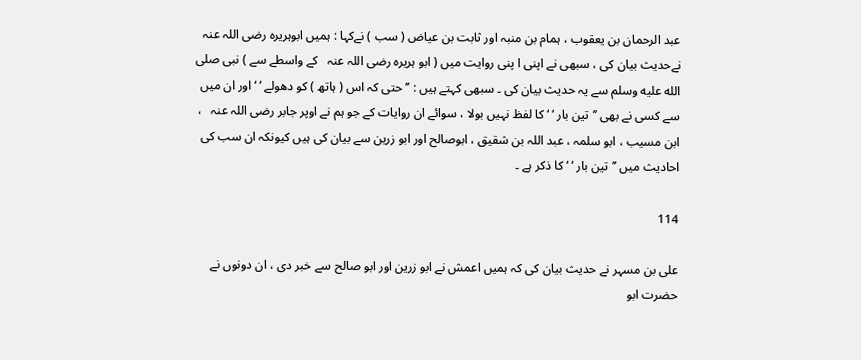عبد الرحمان بن یعقوب ، ہمام بن منبہ اور ثابت بن عیاض ( سب ) نےکہا : ہمیں ابوہریرہ ‌رضی ‌اللہ ‌عنہ ‌ ‌ نےحدیث بیان کی ، سبھی نے اپنی ا پنی روایت میں ( ابو ہریرہ ‌رضی ‌اللہ ‌عنہ ‌ ‌ کے واسطے سے ) نبی صلى الله عليه وسلم سے یہ حدیث بیان کی ۔ سبھی کہتے ہیں : ’’ حتی کہ اس ( ہاتھ ) کو دھولے ‘ ‘ اور ان میں سے کسی نے بھی ’’تین بار ‘ ‘ کا لفظ نہیں بولا ، سوائے ان روایات کے جو ہم نے اوپر جابر ‌رضی ‌اللہ ‌عنہ ‌ ‌ ، ابن مسیب ، ابو سلمہ ، عبد اللہ بن شقیق ، ابوصالح اور ابو زرین سے بیان کی ہیں کیونکہ ان سب کی احادیث میں ’’تین بار ‘ ‘ کا ذکر ہے ۔

114

علی بن مسہر نے حدیث بیان کی کہ ہمیں اعمش نے ابو زرین اور ابو صالح سے خبر دی ، ان دونوں نے حضرت ابو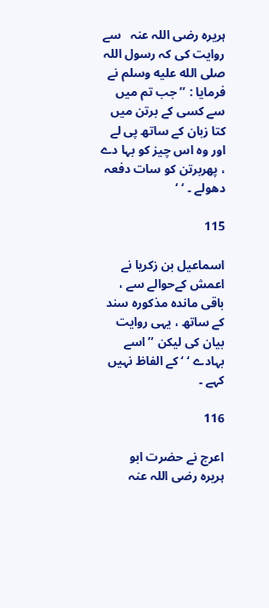ہریرہ ‌رضی ‌اللہ ‌عنہ ‌ ‌ سے روایت کی کہ رسول اللہ صلى الله عليه وسلم نے فرمایا : ’’ جب تم میں سے کسی کے برتن میں کتا زبان کے ساتھ پی لے اور وہ اس چیز کو بہا دے ، پھربرتن کو سات دفعہ دھولے ۔ ‘ ‘

115

اسماعیل بن زکریا نے اعمش کےحوالے سے ، باقی ماندہ مذکورہ سند کے ساتھ ، یہی روایت بیان کی لیکن ’’اسے بہادے ‘ ‘ کے الفاظ نہیں کہے ۔

116

اعرج نے حضرت ابو ہریرہ ‌رضی ‌اللہ ‌عنہ ‌ ‌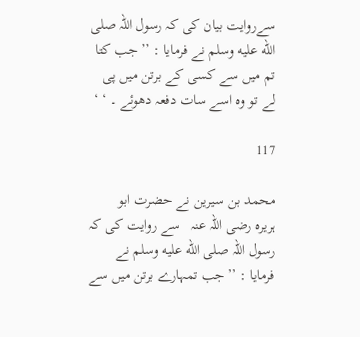سےروایت بیان کی کہ رسول اللہ صلى الله عليه وسلم نے فرمایا : ’’جب کتا تم میں سے کسی کے برتن میں پی لے تو وہ اسے سات دفعہ دھوئے ۔ ‘ ‘

117

محمد بن سیرین نے حضرت ابو ہریرہ ‌رضی ‌اللہ ‌عنہ ‌ ‌ سے روایت کی کہ رسول اللہ صلى الله عليه وسلم نے فرمایا : ’’جب تمہارے برتن میں سے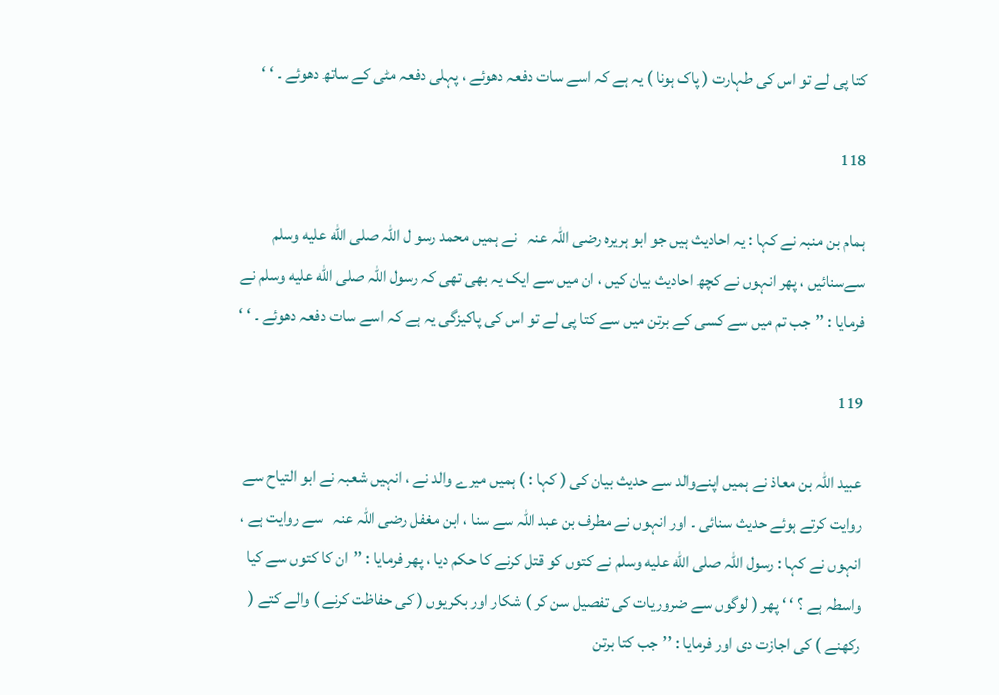کتا پی لے تو اس کی طہارت ( پاک ہونا ) یہ ہے کہ اسے سات دفعہ دھوئے ، پہلی دفعہ مٹی کے ساتھ دھوئے ۔ ‘ ‘

118

ہمام بن منبہ نے کہا : یہ احادیث ہیں جو ابو ہریرہ ‌رضی ‌اللہ ‌عنہ ‌ ‌ نے ہمیں محمد رسو ل اللہ صلى الله عليه وسلم سےسنائیں ، پھر انہوں نے کچھ احادیث بیان کیں ، ان میں سے ایک یہ بھی تھی کہ رسول اللہ صلى الله عليه وسلم نے فرمایا : ’’جب تم میں سے کسی کے برتن میں سے کتا پی لے تو اس کی پاکیزگی یہ ہے کہ اسے سات دفعہ دھوئے ۔ ‘ ‘

119

عبید اللہ بن معاذ نے ہمیں اپنےوالد سے حدیث بیان کی ( کہا : ) ہمیں میرے والد نے ، انہیں شعبہ نے ابو التیاح سے روایت کرتے ہوئے حدیث سنائی ۔ اور انہوں نے مطرف بن عبد اللہ سے سنا ، ابن مغفل ‌رضی ‌اللہ ‌عنہ ‌ ‌ سے روایت ہے ، انہوں نے کہا : رسول اللہ صلى الله عليه وسلم نے کتوں کو قتل کرنے کا حکم دیا ، پھر فرمایا : ’’ان کا کتوں سے کیا واسطہ ہے ؟ ‘ ‘ پھر ( لوگوں سے ضروریات کی تفصیل سن کر ) شکار اور بکریوں ( کی حفاظت کرنے ) والے کتے ( رکھنے ) کی اجازت دی اور فرمایا : ’’جب کتا برتن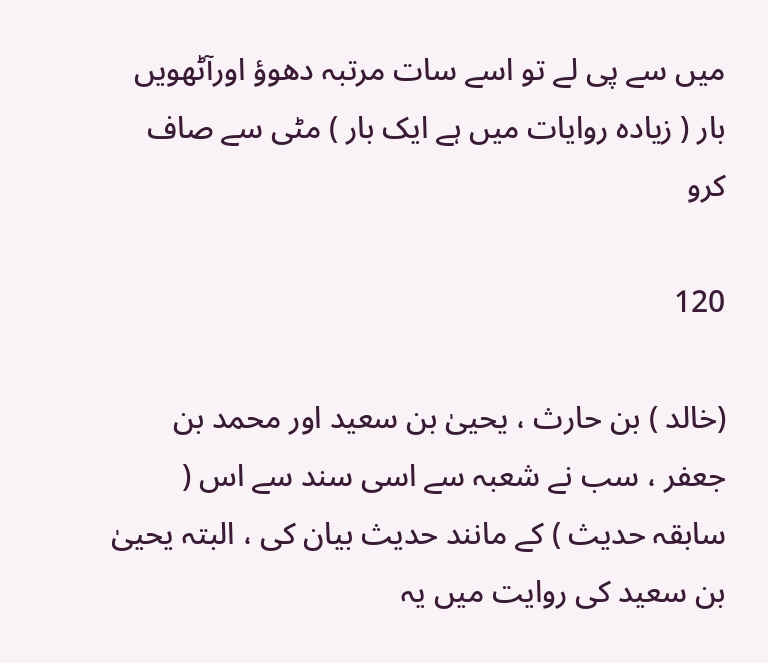میں سے پی لے تو اسے سات مرتبہ دھوؤ اورآٹھویں بار ( زیادہ روایات میں ہے ایک بار ) مٹی سے صاف کرو

120

(خالد ) بن حارث ، یحییٰ بن سعید اور محمد بن جعفر ، سب نے شعبہ سے اسی سند سے اس ( سابقہ حدیث ) کے مانند حدیث بیان کی ، البتہ یحییٰ بن سعید کی روایت میں یہ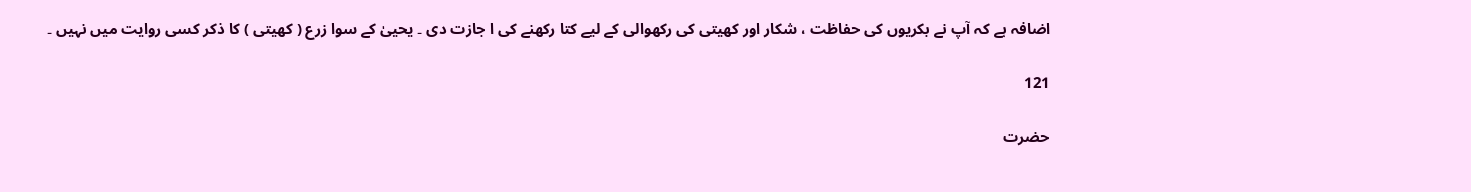اضافہ ہے کہ آپ نے بکریوں کی حفاظت ، شکار اور کھیتی کی رکھوالی کے لیے کتا رکھنے کی ا جازت دی ۔ یحییٰ کے سوا زرع ( کھیتی ) کا ذکر کسی روایت میں نہیں ۔

121

حضرت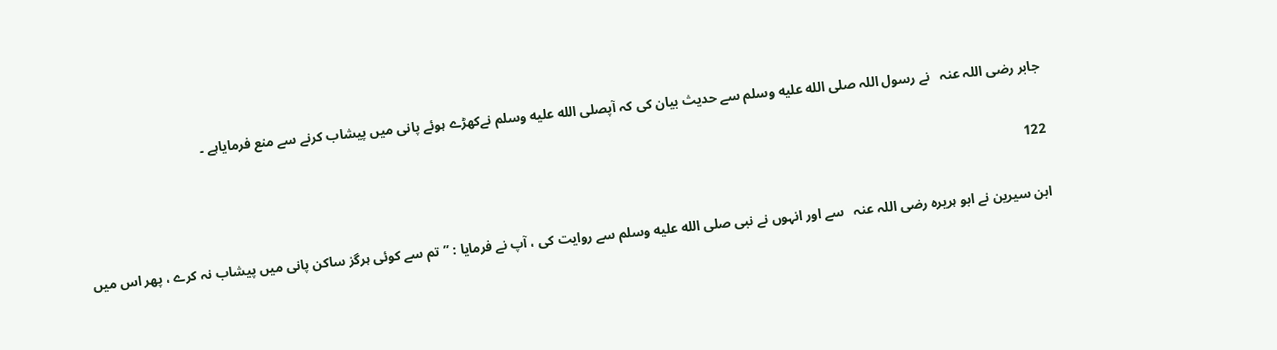جابر ‌رضی ‌اللہ ‌عنہ ‌ ‌ نے رسول اللہ صلى الله عليه وسلم سے حدیث بیان کی کہ آپصلى الله عليه وسلم نےکھڑے ہوئے پانی میں پیشاب کرنے سے منع فرمایاہے ۔

122

ابن سیرین نے ابو ہریرہ ‌رضی ‌اللہ ‌عنہ ‌ ‌ سے اور انہوں نے نبی صلى الله عليه وسلم سے روایت کی ، آپ نے فرمایا : ’’تم سے کوئی ہرگز ساکن پانی میں پیشاب نہ کرے ، پھر اس میں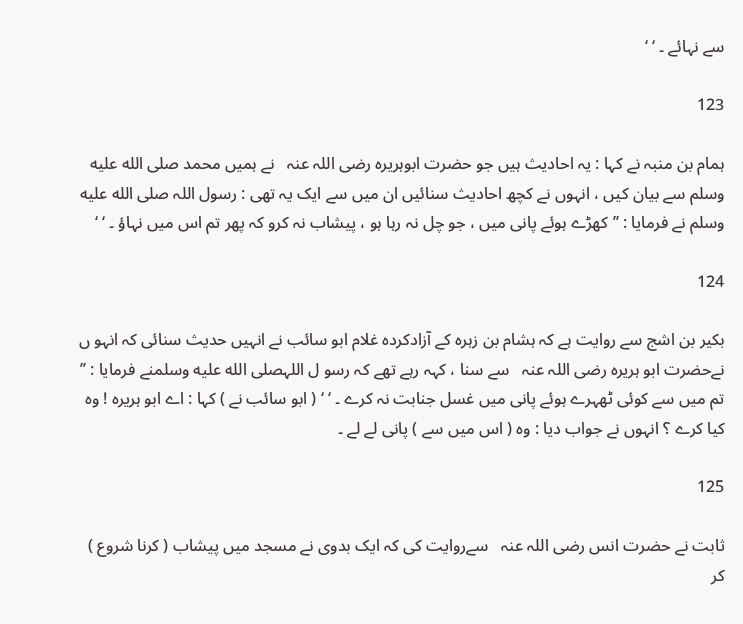سے نہائے ۔ ‘ ‘

123

ہمام بن منبہ نے کہا : یہ احادیث ہیں جو حضرت ابوہریرہ ‌رضی ‌اللہ ‌عنہ ‌ ‌ نے ہمیں محمد صلى الله عليه وسلم سے بیان کیں ، انہوں نے کچھ احادیث سنائیں ان میں سے ایک یہ تھی : رسول اللہ صلى الله عليه وسلم نے فرمایا : ’’کھڑے ہوئے پانی میں ، جو چل نہ رہا ہو ، پیشاب نہ کرو کہ پھر تم اس میں نہاؤ ۔ ‘ ‘

124

بکیر بن اشج سے روایت ہے کہ ہشام بن زہرہ کے آزادکردہ غلام ابو سائب نے انہیں حدیث سنائی کہ انہو ں نےحضرت ابو ہریرہ ‌رضی ‌اللہ ‌عنہ ‌ ‌ سے سنا ، کہہ رہے تھے کہ رسو ل اللہصلى الله عليه وسلمنے فرمایا : ’’ تم میں سے کوئی ٹھہرے ہوئے پانی میں غسل جنابت نہ کرے ۔ ‘ ‘ ( ابو سائب نے ) کہا : اے ابو ہریرہ ! وہ کیا کرے ؟ انہوں نے جواب دیا : وہ ( اس میں سے ) پانی لے لے ۔

125

ثابت نے حضرت انس ‌رضی ‌اللہ ‌عنہ ‌ ‌ سےروایت کی کہ ایک بدوی نے مسجد میں پیشاب ( کرنا شروع ) کر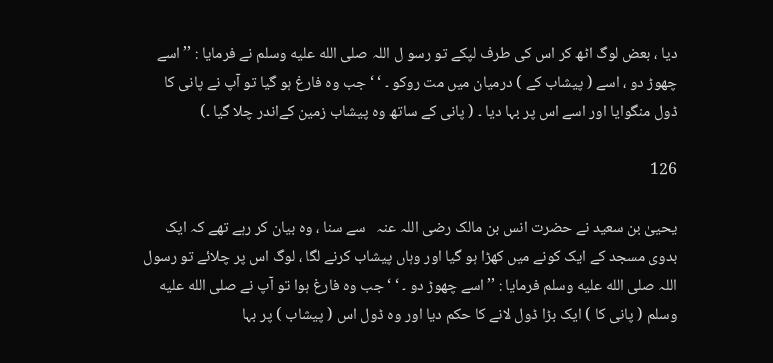دیا ، بعض لوگ اٹھ کر اس کی طرف لپکے تو رسو ل اللہ صلى الله عليه وسلم نے فرمایا : ’’اسے چھوڑ دو ، اسے ( پیشاب کے ) درمیان میں مت روکو ۔ ‘ ‘ جب وہ فارغ ہو گیا تو آپ نے پانی کا ڈول منگوایا اور اسے اس پر بہا دیا ۔ ( پانی کے ساتھ وہ پیشاب زمین کےاندر چلا گیا ۔)

126

یحییٰ بن سعید نے حضرت انس بن مالک ‌رضی ‌اللہ ‌عنہ ‌ ‌ سے سنا ، وہ بیان کر رہے تھے کہ ایک بدوی مسجد کے ایک کونے میں کھڑا ہو گیا اور وہاں پیشاب کرنے لگا ، لوگ اس پر چلائے تو رسول اللہ صلى الله عليه وسلم فرمایا : ’’اسے چھوڑ دو ۔ ‘ ‘ جب وہ فارغ ہوا تو آپ نے صلى الله عليه وسلم ( پانی کا ) ایک بڑا ڈول لانے کا حکم دیا اور وہ ڈول اس ( پیشاب ) پر بہا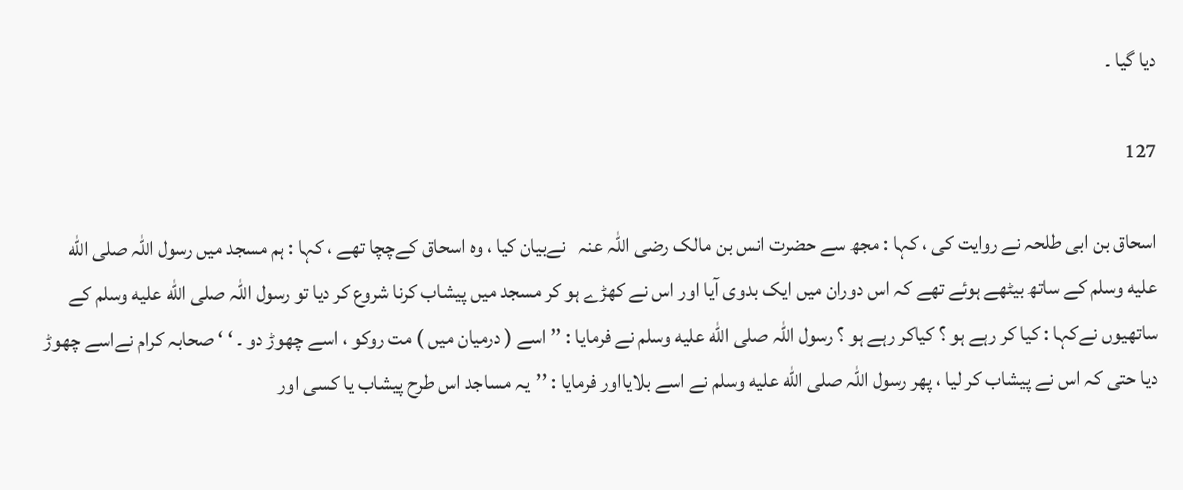دیا گیا ۔

127

اسحاق بن ابی طلحہ نے روایت کی ، کہا : مجھ سے حضرت انس بن مالک ‌رضی ‌اللہ ‌عنہ ‌ ‌ نےبیان کیا ، وہ اسحاق کےچچا تھے ، کہا : ہم مسجد میں رسول اللہ صلى الله عليه وسلم کے ساتھ بیٹھے ہوئے تھے کہ اس دوران میں ایک بدوی آیا اور اس نے کھڑے ہو کر مسجد میں پیشاب کرنا شروع کر دیا تو رسول اللہ صلى الله عليه وسلم کے ساتھیوں نےکہا : کیا کر رہے ہو ؟ کیاکر رہے ہو ؟ رسول اللہ صلى الله عليه وسلم نے فرمایا : ’’اسے ( درمیان میں ) مت روکو ، اسے چھوڑ دو ۔ ‘ ‘ صحابہ کرام نےاسے چھوڑ دیا حتی کہ اس نے پیشاب کر لیا ، پھر رسول اللہ صلى الله عليه وسلم نے اسے بلایااور فرمایا : ’’یہ مساجد اس طرح پیشاب یا کسی اور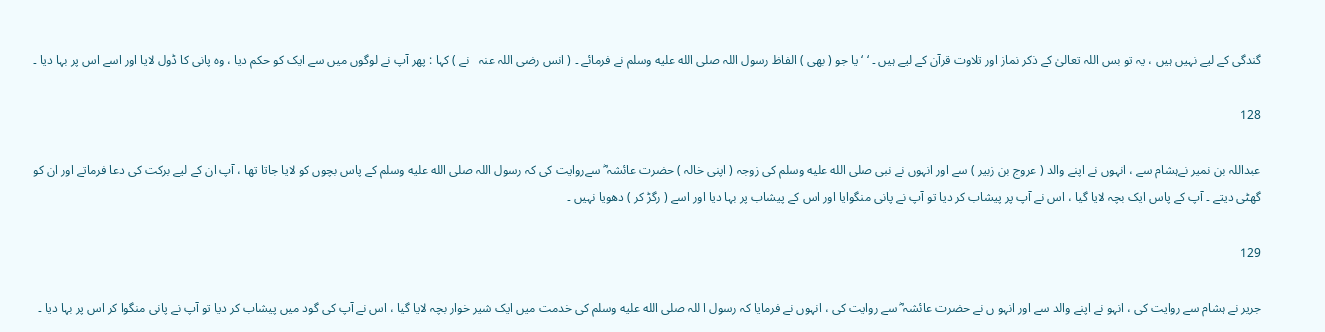گندگی کے لیے نہیں ہیں ، یہ تو بس اللہ تعالیٰ کے ذکر نماز اور تلاوت قرآن کے لیے ہیں ۔ ‘ ‘ یا جو ( بھی ) الفاظ رسول اللہ صلى الله عليه وسلم نے فرمائے ۔ ( انس ‌رضی ‌اللہ ‌عنہ ‌ ‌ نے ) کہا : پھر آپ نے لوگوں میں سے ایک کو حکم دیا ، وہ پانی کا ڈول لایا اور اسے اس پر بہا دیا ۔

128

عبداللہ بن نمیر نےہشام سے ، انہوں نے اپنے والد ( عروج بن زبیر ) سے اور انہوں نے نبی صلى الله عليه وسلم کی زوجہ ( اپنی خالہ ) حضرت عائشہ ؓ سےروایت کی کہ رسول اللہ صلى الله عليه وسلم کے پاس بچوں کو لایا جاتا تھا ، آپ ان کے لیے برکت کی دعا فرماتے اور ان کو گھٹی دیتے ۔ آپ کے پاس ایک بچہ لایا گیا ، اس نے آپ پر پیشاب کر دیا تو آپ نے پانی منگوایا اور اس کے پیشاب پر بہا دیا اور اسے ( رگڑ کر ) دھویا نہیں ۔

129

جریر نے ہشام سے روایت کی ، انہو نے اپنے والد سے اور انہو ں نے حضرت عائشہ ؓ سے روایت کی ، انہوں نے فرمایا کہ رسول ا للہ صلى الله عليه وسلم کی خدمت میں ایک شیر خوار بچہ لایا گیا ، اس نے آپ کی گود میں پیشاب کر دیا تو آپ نے پانی منگوا کر اس پر بہا دیا ۔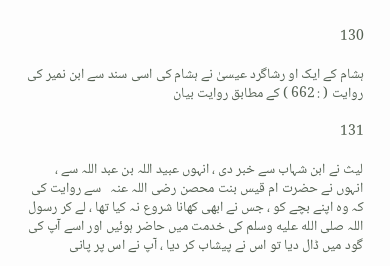130

ہشام کے ایک او رشاگرد عیسیٰ نے ہشام کی اسی سند سے ابن نمیر کی روایت ( : 662 ) کے مطابق روایت بیان

131

لیث نے ابن شہاب سے خبر دی ، انہوں عبید اللہ بن عبد اللہ سے ، انہوں نے حضرت ام قیس بنت محصن ‌رضی ‌اللہ ‌عنہ ‌ ‌ سے روایت کی کہ وہ اپنے بچے کو ، جس نے ابھی کھانا شروع نہ کیا تھا ، لے کر رسول اللہ صلى الله عليه وسلم کی خدمت میں حاضر ہوئیں اور اسے آپ کی گود میں ڈال دیا تو اس نے پیشاب کر دیا ، آپ نے اس پر پانی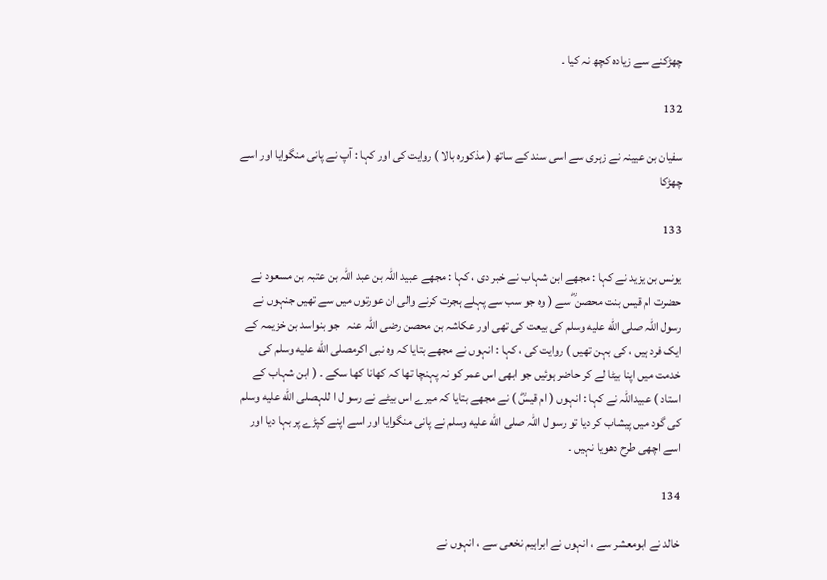چھڑکنے سے زیادہ کچھ نہ کیا ۔

132

سفیان بن عیینہ نے زہری سے اسی سند کے ساتھ ( مذکورہ بالا ) روایت کی اور کہا : آپ نے پانی منگوایا اور اسے چھڑکا

133

یونس بن یزید نے کہا : مجھے ابن شہاب نے خبر دی ، کہا : مجھے عبید اللہ بن عبد اللہ بن عتبہ بن مسعود نے حضرت ام قیس بنت محصن ؓ سے ( وہ جو سب سے پہلے ہجرت کرنے والی ان عورتوں میں سے تھیں جنہوں نے رسول اللہ صلى الله عليه وسلم کی بیعت کی تھی اور عکاشہ بن محصن ‌رضی ‌اللہ ‌عنہ ‌ ‌ جو بنواسد بن خزیمہ کے ایک فرد ہیں ، کی بہن تھیں ) روایت کی ، کہا : انہوں نے مجھے بتایا کہ وہ نبی اکرمصلى الله عليه وسلم کی خدمت میں اپنا بیٹا لے کر حاضر ہوئیں جو ابھی اس عمر کو نہ پہنچا تھا کہ کھانا کھا سکے ۔ ( ابن شہاب کے استاد ) عبیداللہ نے کہا : انہوں ( ام قیسؓ ) نے مجھے بتایا کہ میرے اس بیٹے نے رسو ل ا للہصلى الله عليه وسلم کی گود میں پیشاب کر دیا تو رسو ل اللہ صلى الله عليه وسلم نے پانی منگوایا اور اسے اپنے کپڑے پر بہا دیا اور اسے اچھی طرح دھویا نہیں ۔

134

خالد نے ابومعشر سے ، انہوں نے ابراہیم نخعی سے ، انہوں نے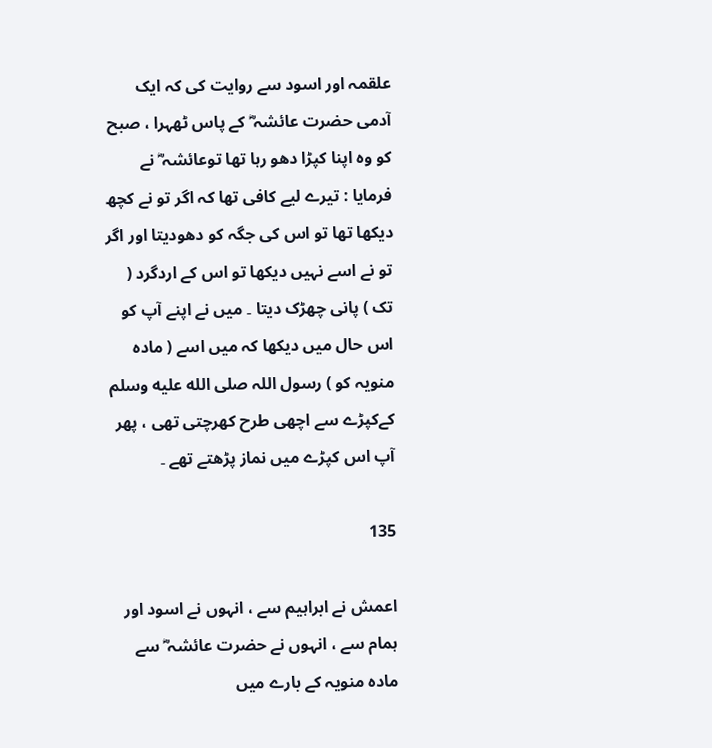علقمہ اور اسود سے روایت کی کہ ایک آدمی حضرت عائشہ ؓ کے پاس ٹھہرا ، صبح کو وہ اپنا کپڑا دھو رہا تھا توعائشہ ؓ نے فرمایا : تیرے لیے کافی تھا کہ اگر تو نے کچھ دیکھا تھا تو اس کی جگہ کو دھودیتا اور اگر تو نے اسے نہیں دیکھا تو اس کے اردگرد ( تک ) پانی چھڑک دیتا ۔ میں نے اپنے آپ کو اس حال میں دیکھا کہ میں اسے ( مادہ منویہ کو ) رسول اللہ صلى الله عليه وسلم کےکپڑے سے اچھی طرح کھرچتی تھی ، پھر آپ اس کپڑے میں نماز پڑھتے تھے ۔

135

اعمش نے ابراہیم سے ، انہوں نے اسود اور ہمام سے ، انہوں نے حضرت عائشہ ؓ سے مادہ منویہ کے بارے میں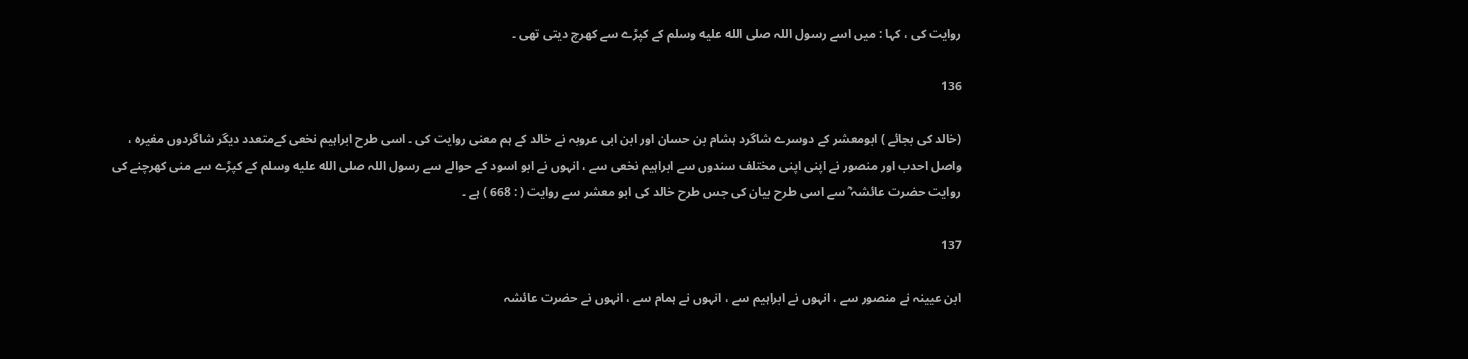روایت کی ، کہا : میں اسے رسول اللہ صلى الله عليه وسلم کے کپڑے سے کھرچ دیتی تھی ۔

136

(خالد کی بجائے ) ابومعشر کے دوسرے شاگرد ہشام بن حسان اور ابن ابی عروبہ نے خالد کے ہم معنی روایت کی ۔ اسی طرح ابراہیم نخعی کےمتعدد دیگر شاگردوں مغیرہ ، واصل احدب اور منصور نے اپنی اپنی مختلف سندوں سے ابراہیم نخعی سے ، انہوں نے ابو اسود کے حوالے سے رسول اللہ صلى الله عليه وسلم کے کپڑے سے منی کھرچنے کی روایت حضرت عائشہ ؓ سے اسی طرح بیان کی جس طرح خالد کی ابو معشر سے روایت ( : 668 ) ہے ۔

137

ابن عیینہ نے منصور سے ، انہوں نے ابراہیم سے ، انہوں نے ہمام سے ، انہوں نے حضرت عائشہ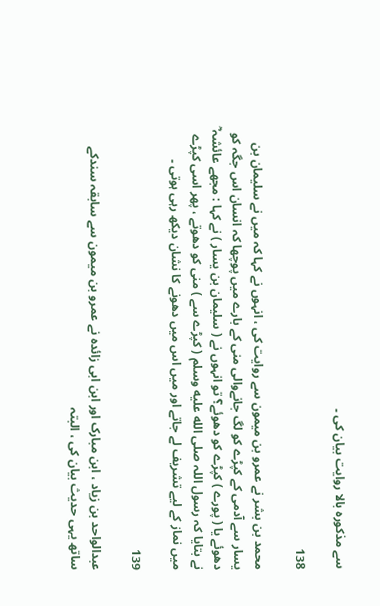سے مذکورہ بالا روایت بیان کی ۔

138

محمد بن بشر نے عمرو بن میمون سے روایت کی ، انہوں نے کہا کہ میں نے سلیمان بن یسار سے آدمی کے کپڑے کو لگ جانےوالی منی کے بارے میں پوچھا کہ انسان اس جگہ کو دھوئے یا ( پورے ) کپڑے کو دھوئے؟ تو انہوں نے ( سلیمان بن یسار ) نے کہا : مجھے عائشہ ؓ نے بتایا کہ رسول اللہ صلى الله عليه وسلم ( کپڑے سے ) منی کو دھوتے ، پھر اسی کپڑے میں نماز کے لیے تشریف لے جاتے اور میں اس میں دھونے کا نشان دیکھ رہی ہوتی ۔

139

عبدالواحد بن زیاد ، ابن مبارک اور ابن ابی زائدہ نے عمرو بن میمون سے سابقہ سندکے ساتھ یہی حدیث بیان کی ، البتہ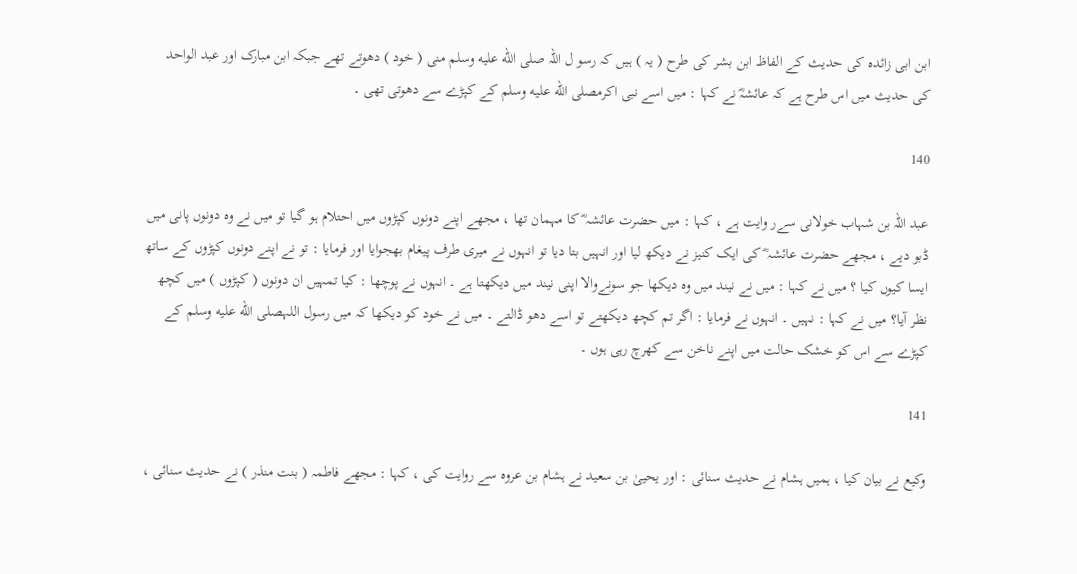ابن ابی زائدہ کی حدیث کے الفاظ ابن بشر کی طرح ( یہ ) ہیں کہ رسو ل اللہ صلى الله عليه وسلم منی ( خود ) دھوتے تھے جبکہ ابن مبارک اور عبد الواحد کی حدیث میں اس طرح ہے کہ عائشہؓ نے کہا : میں اسے نبی اکرمصلى الله عليه وسلم کے کپڑے سے دھوتی تھی ۔

140

عبد اللہ بن شہاب خولانی سےر وایت ہے ، کہا : میں حضرت عائشہ ؓ کا مہمان تھا ، مجھے اپنے دونوں کپڑوں میں احتلام ہو گیا تو میں نے وہ دونوں پانی میں ڈبو دیے ، مجھے حضرت عائشہ ؓ کی ایک کنیز نے دیکھ لیا اور انہیں بتا دیا تو انہوں نے میری طرف پیغام بھجوایا اور فرمایا : تو نے اپنے دونوں کپڑوں کے ساتھ ایسا کیوں کیا ؟ میں نے کہا : میں نے نیند میں وہ دیکھا جو سونےوالا اپنی نیند میں دیکھتا ہے ۔ انہوں نے پوچھا : کیا تمہیں ان دونوں ( کپڑوں ) میں کچھ نظر آیا؟ میں نے کہا : نہیں ۔ انہوں نے فرمایا : اگر تم کچھ دیکھتے تو اسے دھو ڈالتے ۔ میں نے خود کو دیکھا کہ میں رسول اللہصلى الله عليه وسلم کے کپڑے سے اس کو خشک حالت میں اپنے ناخن سے کھرچ رہی ہوں ۔

141

وکیع نے بیان کیا ، ہمیں ہشام نے حدیث سنائی : اور یحییٰ بن سعید نے ہشام بن عروہ سے روایت کی ، کہا : مجھے فاطمہ ( بنت منذر ) نے حدیث سنائی ،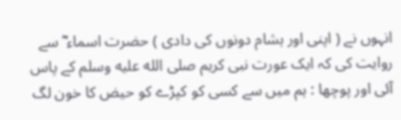انہوں نے ( اپنی اور ہشام دونوں کی دادی ) حضرت اسماء ؓ سے روایت کی کہ ایک عورت نبی کریم صلى الله عليه وسلم کے پاس آئی اور پوچھا : ہم میں سے کسی کو کپڑے کو حیض کا خون لگ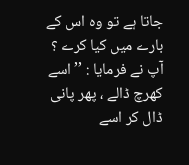جاتا ہے تو وہ اس کے بارے میں کیا کرے ؟ آپ نے فرمایا : ’’اسے کھرچ ڈالے ، پھر پانی ڈال کر اسے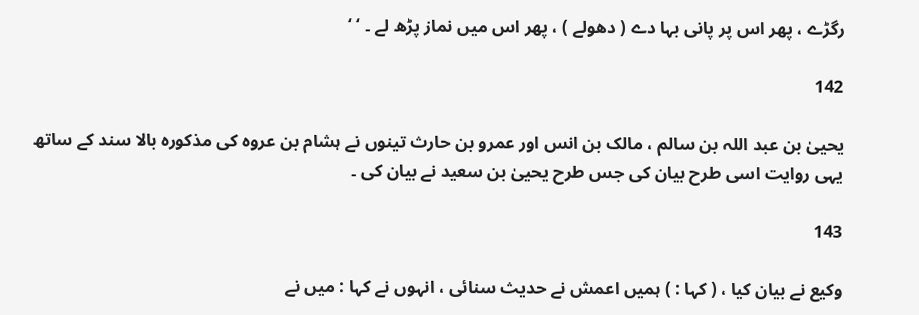رگڑے ، پھر اس پر پانی بہا دے ( دھولے ) ، پھر اس میں نماز پڑھ لے ۔ ‘ ‘

142

یحییٰ بن عبد اللہ بن سالم ، مالک بن انس اور عمرو بن حارث تینوں نے ہشام بن عروہ کی مذکورہ بالا سند کے ساتھ یہی روایت اسی طرح بیان کی جس طرح یحییٰ بن سعید نے بیان کی ۔

143

وکیع نے بیان کیا ، ( کہا : ) ہمیں اعمش نے حدیث سنائی ، انہوں نے کہا : میں نے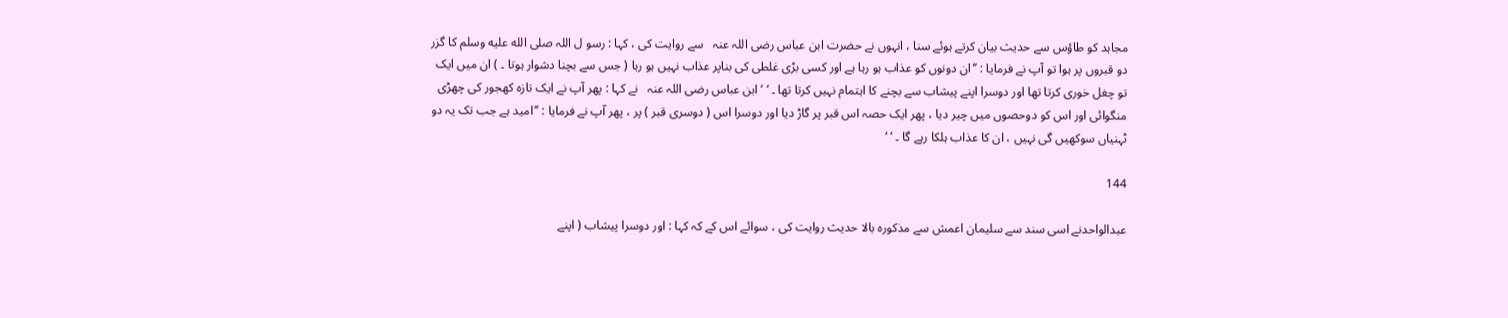مجاہد کو طاؤس سے حدیث بیان کرتے ہوئے سنا ، انہوں نے حضرت ابن عباس ‌رضی ‌اللہ ‌عنہ ‌ ‌ سے روایت کی ، کہا : رسو ل اللہ صلى الله عليه وسلم کا گزر دو قبروں پر ہوا تو آپ نے فرمایا : ’’ان دونوں کو عذاب ہو رہا ہے اور کسی بڑی غلطی کی بناپر عذاب نہیں ہو رہا ( جس سے بچنا دشوار ہوتا ۔ ) ان میں ایک تو چغل خوری کرتا تھا اور دوسرا اپنے پیشاب سے بچنے کا اہتمام نہیں کرتا تھا ۔ ‘ ‘ ابن عباس ‌رضی ‌اللہ ‌عنہ ‌ ‌ نے کہا : پھر آپ نے ایک تازہ کھجور کی چھڑی منگوائی اور اس کو دوحصوں میں چیر دیا ، پھر ایک حصہ اس قبر پر گاڑ دیا اور دوسرا اس ( دوسری قبر ) پر ، پھر آپ نے فرمایا : ’’امید ہے جب تک یہ دو ٹہنیاں سوکھیں گی نہیں ، ان کا عذاب ہلکا رہے گا ۔ ‘ ‘

144

عبدالواحدنے اسی سند سے سلیمان اعمش سے مذکورہ بالا حدیث روایت کی ، سوائے اس کے کہ کہا : اور دوسرا پیشاب ( اپنے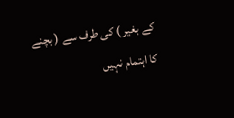کے بغیر ) کی طرف سے ( بچنے کا اہتمام نہیں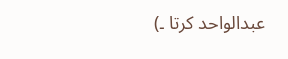عبدالواحد کرتا ۔)